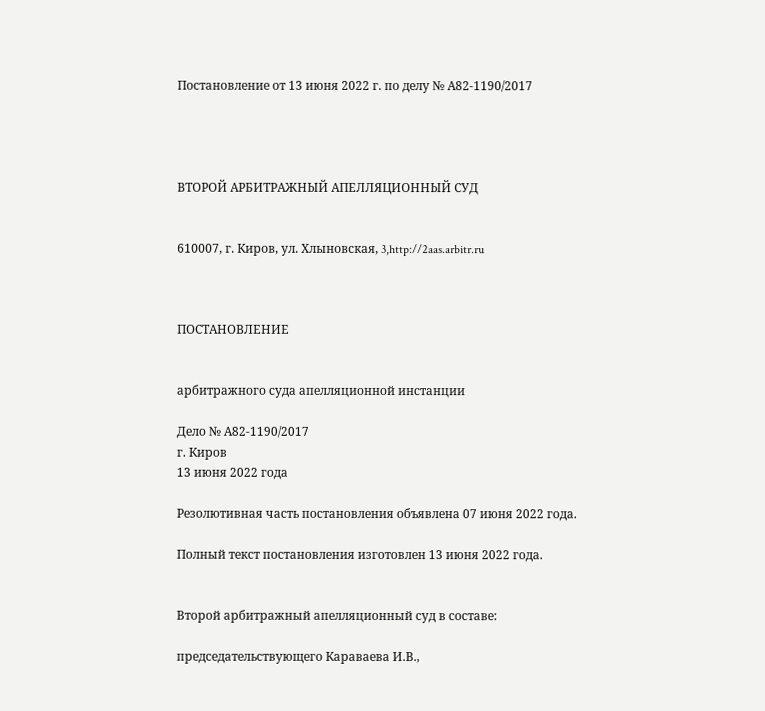Постановление от 13 июня 2022 г. по делу № А82-1190/2017




ВТОРОЙ АРБИТРАЖНЫЙ АПЕЛЛЯЦИОННЫЙ СУД


610007, г. Киров, ул. Хлыновская, 3,http://2aas.arbitr.ru



ПОСТАНОВЛЕНИЕ


арбитражного суда апелляционной инстанции

Дело № А82-1190/2017
г. Киров
13 июня 2022 года

Резолютивная часть постановления объявлена 07 июня 2022 года.

Полный текст постановления изготовлен 13 июня 2022 года.


Второй арбитражный апелляционный суд в составе:

председательствующего Караваева И.В.,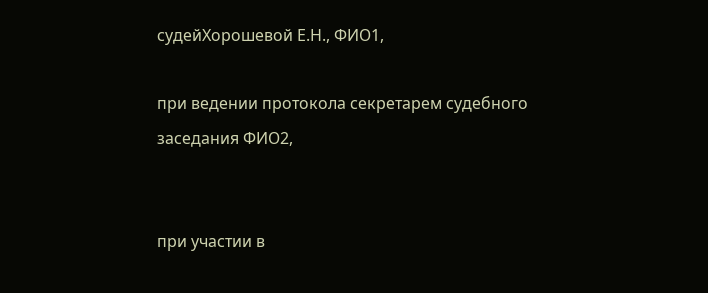судейХорошевой Е.Н., ФИО1,

при ведении протокола секретарем судебного заседания ФИО2,


при участии в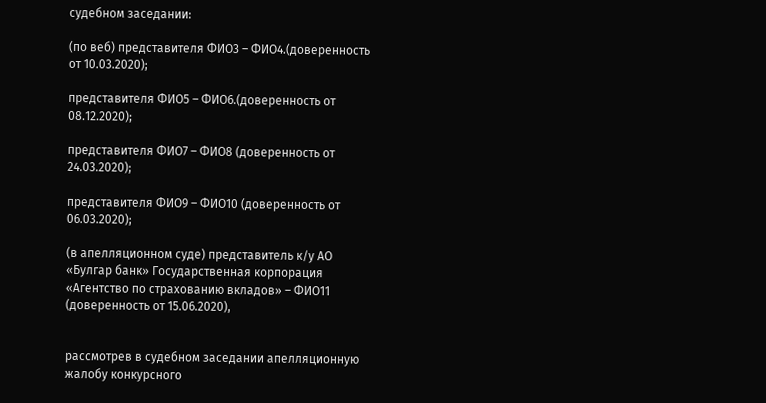судебном заседании:

(по веб) представителя ФИО3 – ФИО4.(доверенность от 10.03.2020);

представителя ФИО5 – ФИО6.(доверенность от 08.12.2020);

представителя ФИО7 – ФИО8 (доверенность от 24.03.2020);

представителя ФИО9 – ФИО10 (доверенность от 06.03.2020);

(в апелляционном суде) представитель к/у АО «Булгар банк» Государственная корпорация «Агентство по страхованию вкладов» – ФИО11 (доверенность от 15.06.2020),


рассмотрев в судебном заседании апелляционную жалобу конкурсного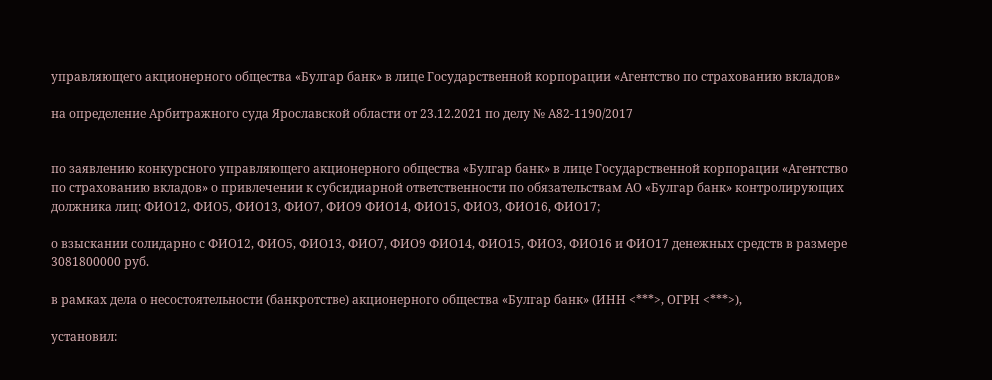управляющего акционерного общества «Булгар банк» в лице Государственной корпорации «Агентство по страхованию вкладов»

на определение Арбитражного суда Ярославской области от 23.12.2021 по делу № А82-1190/2017


по заявлению конкурсного управляющего акционерного общества «Булгар банк» в лице Государственной корпорации «Агентство по страхованию вкладов» о привлечении к субсидиарной ответственности по обязательствам АО «Булгар банк» контролирующих должника лиц: ФИО12, ФИО5, ФИО13, ФИО7, ФИО9 ФИО14, ФИО15, ФИО3, ФИО16, ФИО17;

о взыскании солидарно с ФИО12, ФИО5, ФИО13, ФИО7, ФИО9 ФИО14, ФИО15, ФИО3, ФИО16 и ФИО17 денежных средств в размере 3081800000 руб.

в рамках дела о несостоятельности (банкротстве) акционерного общества «Булгар банк» (ИНН <***>, ОГРН <***>),

установил: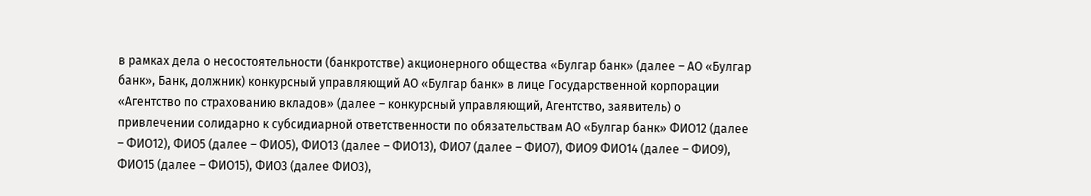в рамках дела о несостоятельности (банкротстве) акционерного общества «Булгар банк» (далее – АО «Булгар банк», Банк, должник) конкурсный управляющий АО «Булгар банк» в лице Государственной корпорации «Агентство по страхованию вкладов» (далее – конкурсный управляющий, Агентство, заявитель) о привлечении солидарно к субсидиарной ответственности по обязательствам АО «Булгар банк» ФИО12 (далее – ФИО12), ФИО5 (далее – ФИО5), ФИО13 (далее – ФИО13), ФИО7 (далее – ФИО7), ФИО9 ФИО14 (далее – ФИО9), ФИО15 (далее – ФИО15), ФИО3 (далее ФИО3),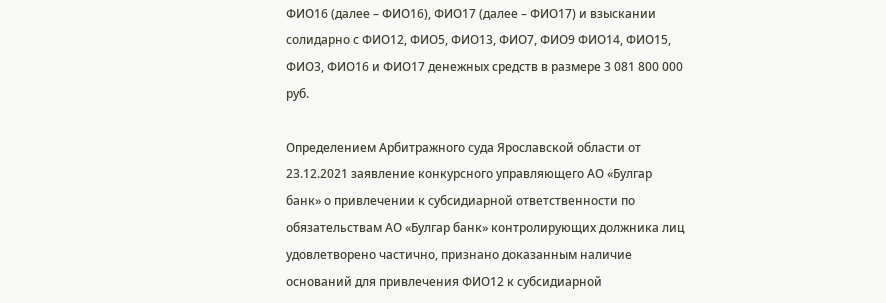ФИО16 (далее – ФИО16), ФИО17 (далее – ФИО17) и взыскании солидарно с ФИО12, ФИО5, ФИО13, ФИО7, ФИО9 ФИО14, ФИО15, ФИО3, ФИО16 и ФИО17 денежных средств в размере 3 081 800 000 руб.

Определением Арбитражного суда Ярославской области от 23.12.2021 заявление конкурсного управляющего АО «Булгар банк» о привлечении к субсидиарной ответственности по обязательствам АО «Булгар банк» контролирующих должника лиц удовлетворено частично, признано доказанным наличие оснований для привлечения ФИО12 к субсидиарной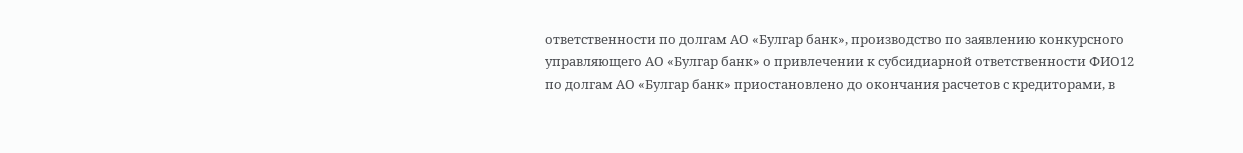ответственности по долгам АО «Булгар банк», производство по заявлению конкурсного управляющего АО «Булгар банк» о привлечении к субсидиарной ответственности ФИО12 по долгам АО «Булгар банк» приостановлено до окончания расчетов с кредиторами, в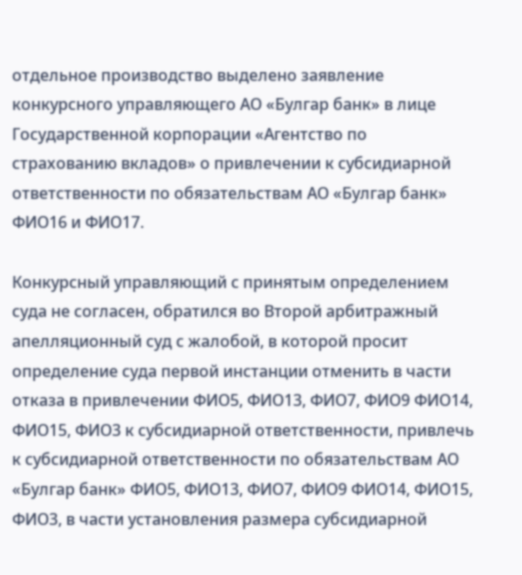отдельное производство выделено заявление конкурсного управляющего АО «Булгар банк» в лице Государственной корпорации «Агентство по страхованию вкладов» о привлечении к субсидиарной ответственности по обязательствам АО «Булгар банк» ФИО16 и ФИО17.

Конкурсный управляющий с принятым определением суда не согласен, обратился во Второй арбитражный апелляционный суд с жалобой, в которой просит определение суда первой инстанции отменить в части отказа в привлечении ФИО5, ФИО13, ФИО7, ФИО9 ФИО14, ФИО15, ФИО3 к субсидиарной ответственности, привлечь к субсидиарной ответственности по обязательствам АО «Булгар банк» ФИО5, ФИО13, ФИО7, ФИО9 ФИО14, ФИО15, ФИО3, в части установления размера субсидиарной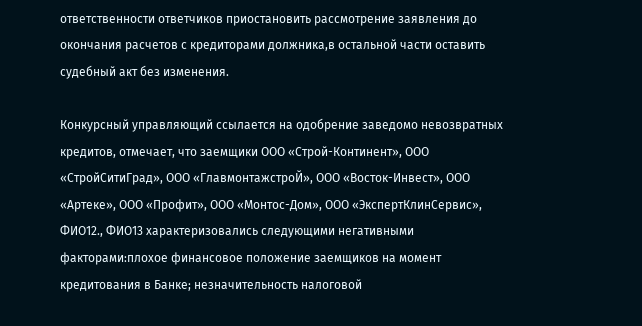ответственности ответчиков приостановить рассмотрение заявления до окончания расчетов с кредиторами должника,в остальной части оставить судебный акт без изменения.

Конкурсный управляющий ссылается на одобрение заведомо невозвратных кредитов, отмечает, что заемщики ООО «Строй-Континент», ООО «СтройСитиГрад», ООО «ГлавмонтажстроЙ», ООО «Восток-Инвест», ООО «Артеке», ООО «Профит», ООО «Монтос-Дом», ООО «ЭкспертКлинСервис», ФИО12., ФИО13 характеризовались следующими негативными факторами:плохое финансовое положение заемщиков на момент кредитования в Банке; незначительность налоговой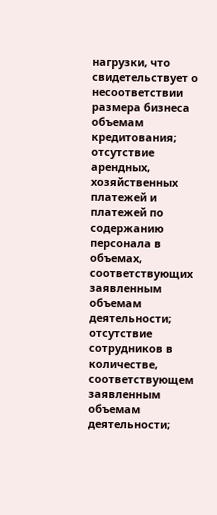нагрузки, что свидетельствует о несоответствии размера бизнеса объемам кредитования; отсутствие арендных, хозяйственных платежей и платежей по содержанию персонала в объемах, соответствующих заявленным объемам деятельности; отсутствие сотрудников в количестве, соответствующем заявленным объемам деятельности;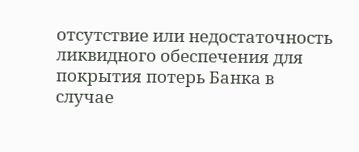отсутствие или недостаточность ликвидного обеспечения для покрытия потерь Банка в случае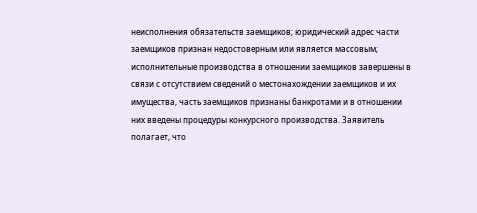неисполнения обязательств заемщиков; юридический адрес части заемщиков признан недостоверным или является массовым; исполнительные производства в отношении заемщиков завершены в связи с отсутствием сведений о местонахождении заемщиков и их имущества, часть заемщиков признаны банкротами и в отношении них введены процедуры конкурсного производства. Заявитель полагает, что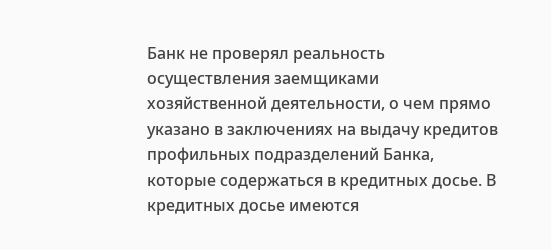Банк не проверял реальность осуществления заемщиками хозяйственной деятельности, о чем прямо указано в заключениях на выдачу кредитов профильных подразделений Банка, которые содержаться в кредитных досье. В кредитных досье имеются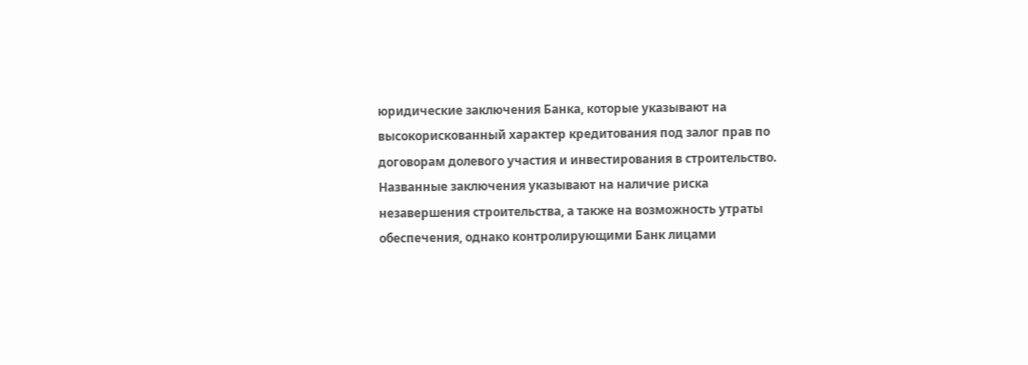юридические заключения Банка, которые указывают на высокорискованный характер кредитования под залог прав по договорам долевого участия и инвестирования в строительство. Названные заключения указывают на наличие риска незавершения строительства, а также на возможность утраты обеспечения, однако контролирующими Банк лицами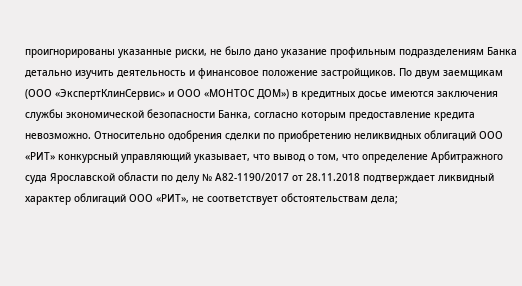проигнорированы указанные риски, не было дано указание профильным подразделениям Банка детально изучить деятельность и финансовое положение застройщиков. По двум заемщикам (ООО «ЭкспертКлинСервис» и ООО «МОНТОС ДОМ») в кредитных досье имеются заключения службы экономической безопасности Банка, согласно которым предоставление кредита невозможно. Относительно одобрения сделки по приобретению неликвидных облигаций ООО «РИТ» конкурсный управляющий указывает, что вывод о том, что определение Арбитражного суда Ярославской области по делу № А82-1190/2017 от 28.11.2018 подтверждает ликвидный характер облигаций ООО «РИТ», не соответствует обстоятельствам дела;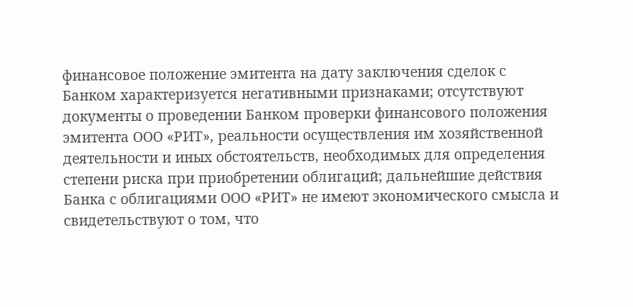финансовое положение эмитента на дату заключения сделок с Банком характеризуется негативными признаками; отсутствуют документы о проведении Банком проверки финансового положения эмитента ООО «РИТ», реальности осуществления им хозяйственной деятельности и иных обстоятельств, необходимых для определения степени риска при приобретении облигаций; дальнейшие действия Банка с облигациями ООО «РИТ» не имеют экономического смысла и свидетельствуют о том, что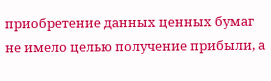приобретение данных ценных бумаг не имело целью получение прибыли, а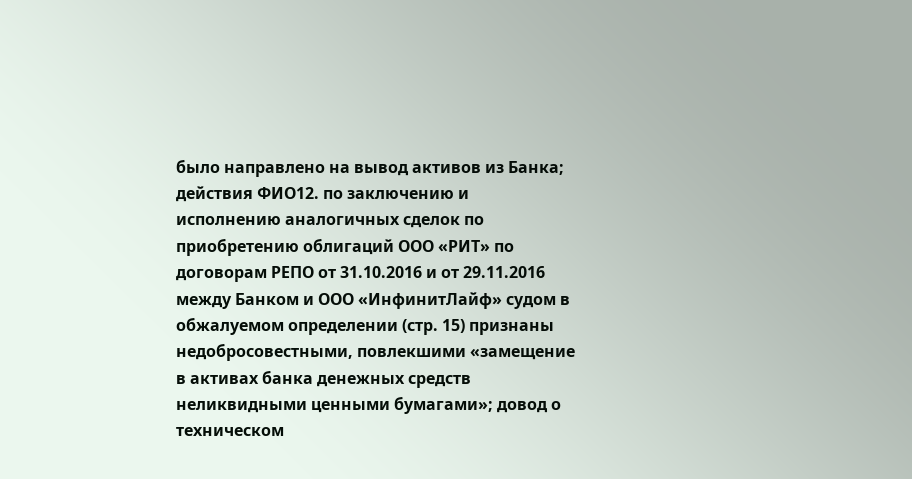было направлено на вывод активов из Банка; действия ФИО12. по заключению и исполнению аналогичных сделок по приобретению облигаций ООО «РИТ» по договорам РЕПО от 31.10.2016 и от 29.11.2016 между Банком и ООО «ИнфинитЛайф» судом в обжалуемом определении (стр. 15) признаны недобросовестными, повлекшими «замещение в активах банка денежных средств неликвидными ценными бумагами»; довод о техническом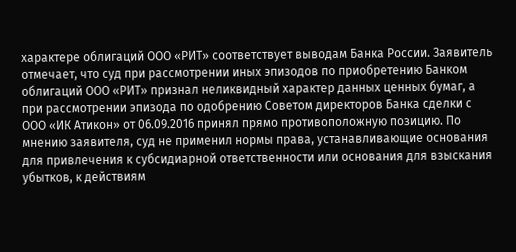характере облигаций ООО «РИТ» соответствует выводам Банка России. Заявитель отмечает, что суд при рассмотрении иных эпизодов по приобретению Банком облигаций ООО «РИТ» признал неликвидный характер данных ценных бумаг, а при рассмотрении эпизода по одобрению Советом директоров Банка сделки с ООО «ИК Атикон» от 06.09.2016 принял прямо противоположную позицию. По мнению заявителя, суд не применил нормы права, устанавливающие основания для привлечения к субсидиарной ответственности или основания для взыскания убытков, к действиям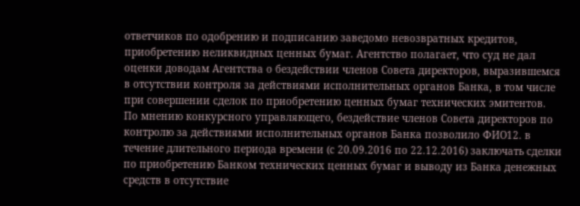ответчиков по одобрению и подписанию заведомо невозвратных кредитов, приобретению неликвидных ценных бумаг. Агентство полагает, что суд не дал оценки доводам Агентства о бездействии членов Совета директоров, выразившемся в отсутствии контроля за действиями исполнительных органов Банка, в том числе при совершении сделок по приобретению ценных бумаг технических эмитентов. По мнению конкурсного управляющего, бездействие членов Совета директоров по контролю за действиями исполнительных органов Банка позволило ФИО12. в течение длительного периода времени (с 20.09.2016 по 22.12.2016) заключать сделки по приобретению Банком технических ценных бумаг и выводу из Банка денежных средств в отсутствие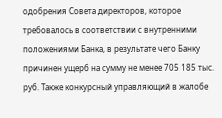одобрения Совета директоров, которое требовалось в соответствии с внутренними положениями Банка, в результате чего Банку причинен ущерб на сумму не менее 705 185 тыс. руб. Также конкурсный управляющий в жалобе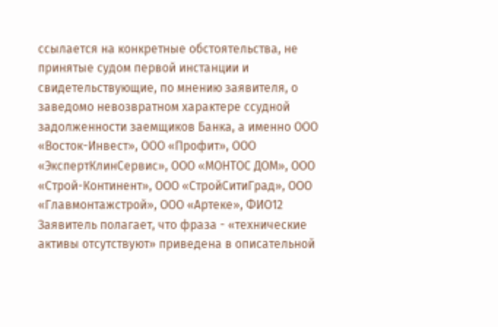ссылается на конкретные обстоятельства, не принятые судом первой инстанции и свидетельствующие, по мнению заявителя, о заведомо невозвратном характере ссудной задолженности заемщиков Банка, а именно ООО «Восток-Инвест», ООО «Профит», ООО «ЭкспертКлинСервис», ООО «МОНТОС ДОМ», ООО «Строй-Континент», ООО «СтройСитиГрад», ООО «Главмонтажстрой», ООО «Артеке», ФИО12 Заявитель полагает, что фраза - «технические активы отсутствуют» приведена в описательной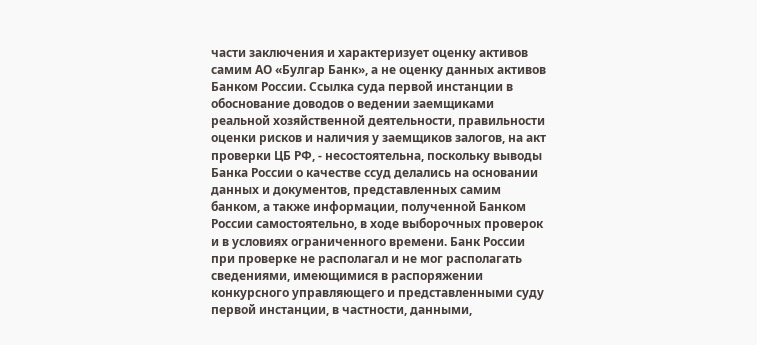части заключения и характеризует оценку активов самим АО «Булгар Банк», а не оценку данных активов Банком России. Ссылка суда первой инстанции в обоснование доводов о ведении заемщиками реальной хозяйственной деятельности, правильности оценки рисков и наличия у заемщиков залогов, на акт проверки ЦБ РФ, - несостоятельна, поскольку выводы Банка России о качестве ссуд делались на основании данных и документов, представленных самим банком, а также информации, полученной Банком России самостоятельно, в ходе выборочных проверок и в условиях ограниченного времени. Банк России при проверке не располагал и не мог располагать сведениями, имеющимися в распоряжении конкурсного управляющего и представленными суду первой инстанции, в частности, данными,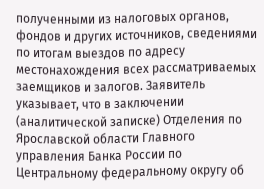полученными из налоговых органов, фондов и других источников, сведениями по итогам выездов по адресу местонахождения всех рассматриваемых заемщиков и залогов. Заявитель указывает, что в заключении (аналитической записке) Отделения по Ярославской области Главного управления Банка России по Центральному федеральному округу об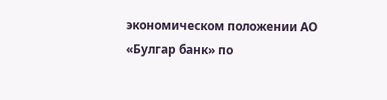экономическом положении АО «Булгар банк» по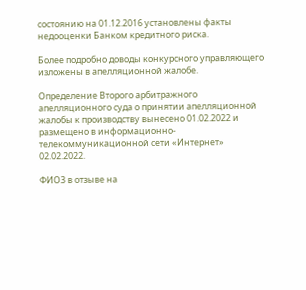состоянию на 01.12.2016 установлены факты недооценки Банком кредитного риска.

Более подробно доводы конкурсного управляющего изложены в апелляционной жалобе.

Определение Второго арбитражного апелляционного суда о принятии апелляционной жалобы к производству вынесено 01.02.2022 и размещено в информационно-телекоммуникационной сети «Интернет» 02.02.2022.

ФИО3 в отзыве на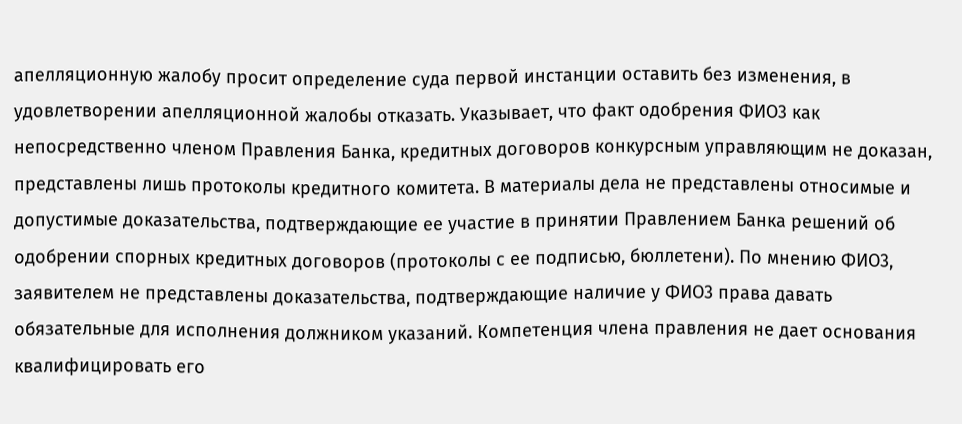апелляционную жалобу просит определение суда первой инстанции оставить без изменения, в удовлетворении апелляционной жалобы отказать. Указывает, что факт одобрения ФИО3 как непосредственно членом Правления Банка, кредитных договоров конкурсным управляющим не доказан, представлены лишь протоколы кредитного комитета. В материалы дела не представлены относимые и допустимые доказательства, подтверждающие ее участие в принятии Правлением Банка решений об одобрении спорных кредитных договоров (протоколы с ее подписью, бюллетени). По мнению ФИО3, заявителем не представлены доказательства, подтверждающие наличие у ФИО3 права давать обязательные для исполнения должником указаний. Компетенция члена правления не дает основания квалифицировать его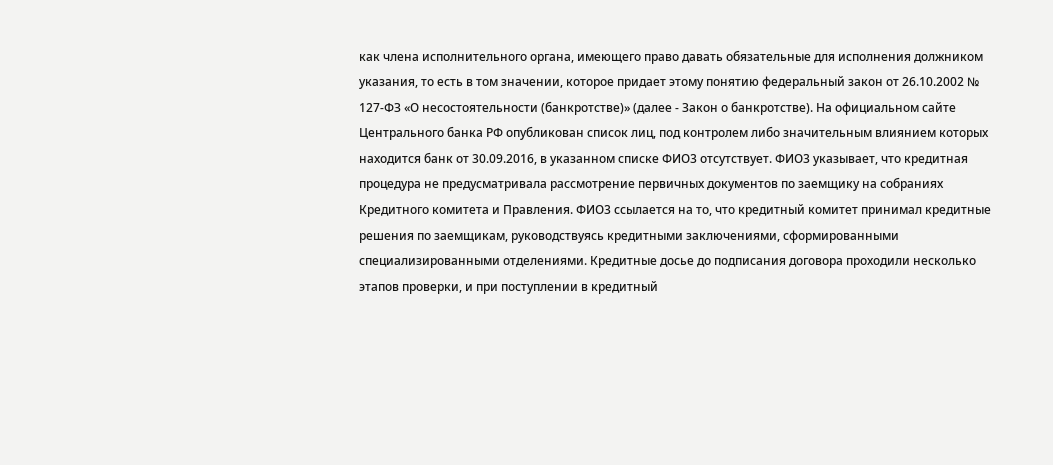как члена исполнительного органа, имеющего право давать обязательные для исполнения должником указания, то есть в том значении, которое придает этому понятию федеральный закон от 26.10.2002 № 127-ФЗ «О несостоятельности (банкротстве)» (далее - Закон о банкротстве). На официальном сайте Центрального банка РФ опубликован список лиц, под контролем либо значительным влиянием которых находится банк от 30.09.2016, в указанном списке ФИО3 отсутствует. ФИО3 указывает, что кредитная процедура не предусматривала рассмотрение первичных документов по заемщику на собраниях Кредитного комитета и Правления. ФИО3 ссылается на то, что кредитный комитет принимал кредитные решения по заемщикам, руководствуясь кредитными заключениями, сформированными специализированными отделениями. Кредитные досье до подписания договора проходили несколько этапов проверки, и при поступлении в кредитный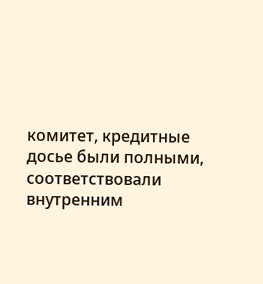комитет, кредитные досье были полными, соответствовали внутренним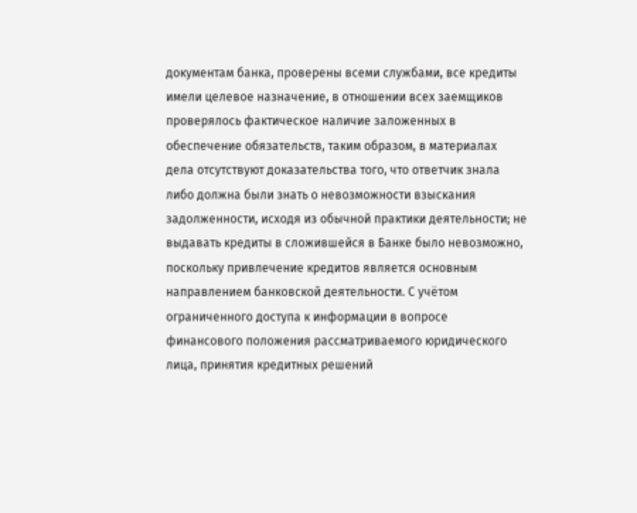документам банка, проверены всеми службами, все кредиты имели целевое назначение, в отношении всех заемщиков проверялось фактическое наличие заложенных в обеспечение обязательств, таким образом, в материалах дела отсутствуют доказательства того, что ответчик знала либо должна были знать о невозможности взыскания задолженности, исходя из обычной практики деятельности; не выдавать кредиты в сложившейся в Банке было невозможно, поскольку привлечение кредитов является основным направлением банковской деятельности. С учётом ограниченного доступа к информации в вопросе финансового положения рассматриваемого юридического лица, принятия кредитных решений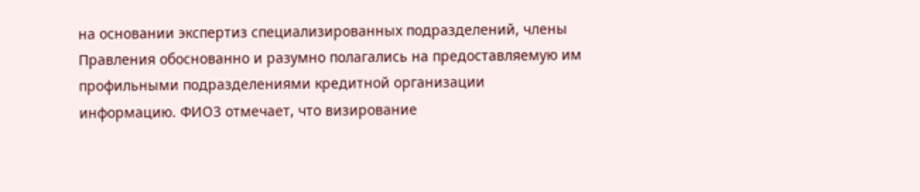на основании экспертиз специализированных подразделений, члены Правления обоснованно и разумно полагались на предоставляемую им профильными подразделениями кредитной организации информацию. ФИО3 отмечает, что визирование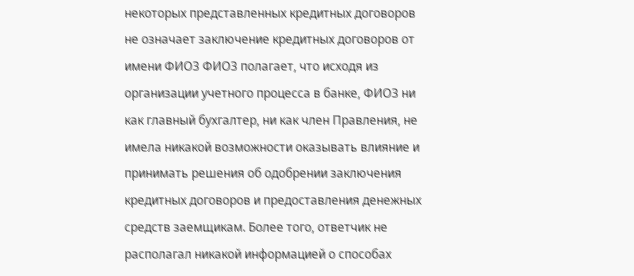некоторых представленных кредитных договоров не означает заключение кредитных договоров от имени ФИО3 ФИО3 полагает, что исходя из организации учетного процесса в банке, ФИО3 ни как главный бухгалтер, ни как член Правления, не имела никакой возможности оказывать влияние и принимать решения об одобрении заключения кредитных договоров и предоставления денежных средств заемщикам. Более того, ответчик не располагал никакой информацией о способах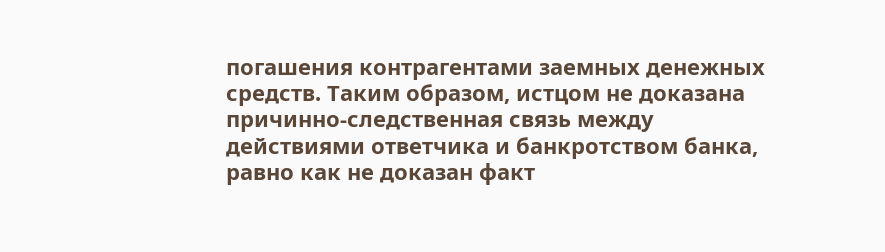погашения контрагентами заемных денежных средств. Таким образом, истцом не доказана причинно-следственная связь между действиями ответчика и банкротством банка, равно как не доказан факт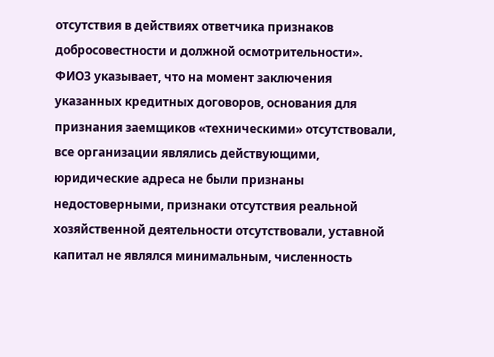отсутствия в действиях ответчика признаков добросовестности и должной осмотрительности». ФИО3 указывает, что на момент заключения указанных кредитных договоров, основания для признания заемщиков «техническими» отсутствовали, все организации являлись действующими, юридические адреса не были признаны недостоверными, признаки отсутствия реальной хозяйственной деятельности отсутствовали, уставной капитал не являлся минимальным, численность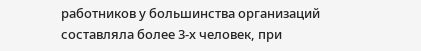работников у большинства организаций составляла более 3-х человек, при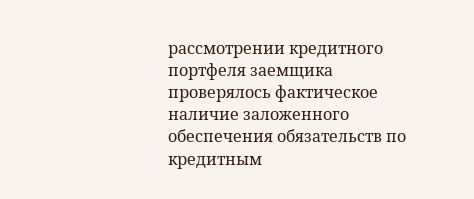рассмотрении кредитного портфеля заемщика проверялось фактическое наличие заложенного обеспечения обязательств по кредитным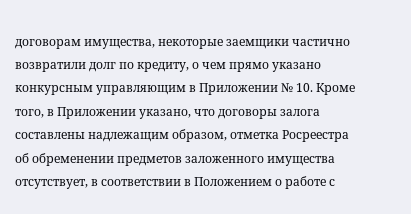договорам имущества, некоторые заемщики частично возвратили долг по кредиту, о чем прямо указано конкурсным управляющим в Приложении № 10. Кроме того, в Приложении указано, что договоры залога составлены надлежащим образом, отметка Росреестра об обременении предметов заложенного имущества отсутствует, в соответствии в Положением о работе с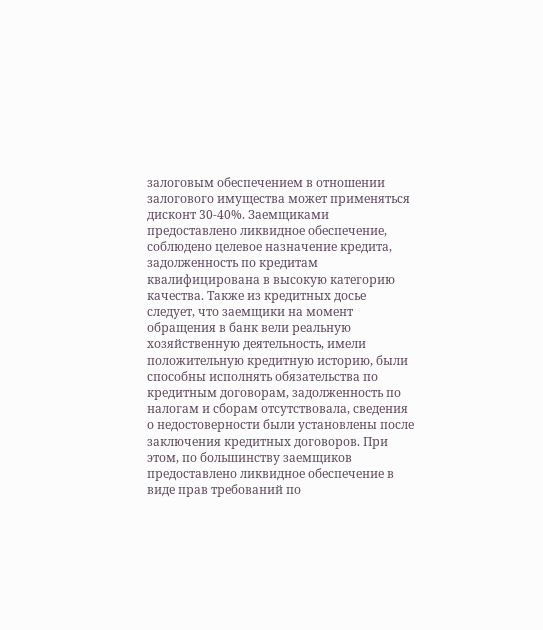залоговым обеспечением в отношении залогового имущества может применяться дисконт 30-40%. Заемщиками предоставлено ликвидное обеспечение, соблюдено целевое назначение кредита, задолженность по кредитам квалифицирована в высокую категорию качества. Также из кредитных досье следует, что заемщики на момент обращения в банк вели реальную хозяйственную деятельность, имели положительную кредитную историю, были способны исполнять обязательства по кредитным договорам, задолженность по налогам и сборам отсутствовала, сведения о недостоверности были установлены после заключения кредитных договоров. При этом, по большинству заемщиков предоставлено ликвидное обеспечение в виде прав требований по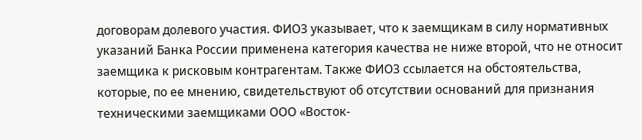договорам долевого участия. ФИО3 указывает, что к заемщикам в силу нормативных указаний Банка России применена категория качества не ниже второй, что не относит заемщика к рисковым контрагентам. Также ФИО3 ссылается на обстоятельства, которые, по ее мнению, свидетельствуют об отсутствии оснований для признания техническими заемщиками ООО «Восток-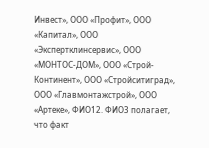Инвест», ООО «Профит», ООО «Капитал», ООО «Экспертклинсервис», ООО «МОНТОС-ДОМ», ООО «Строй-Континент», ООО «Стройситиград», ООО «Главмонтажстрой», ООО «Артеке», ФИО12. ФИО3 полагает, что факт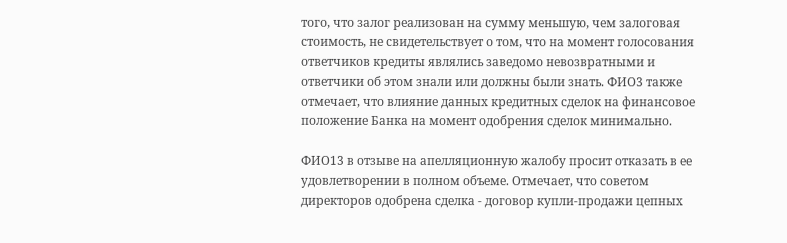того, что залог реализован на сумму меньшую, чем залоговая стоимость, не свидетельствует о том, что на момент голосования ответчиков кредиты являлись заведомо невозвратными и ответчики об этом знали или должны были знать. ФИО3 также отмечает, что влияние данных кредитных сделок на финансовое положение Банка на момент одобрения сделок минимально.

ФИО13 в отзыве на апелляционную жалобу просит отказать в ее удовлетворении в полном объеме. Отмечает, что советом директоров одобрена сделка - договор купли-продажи цепных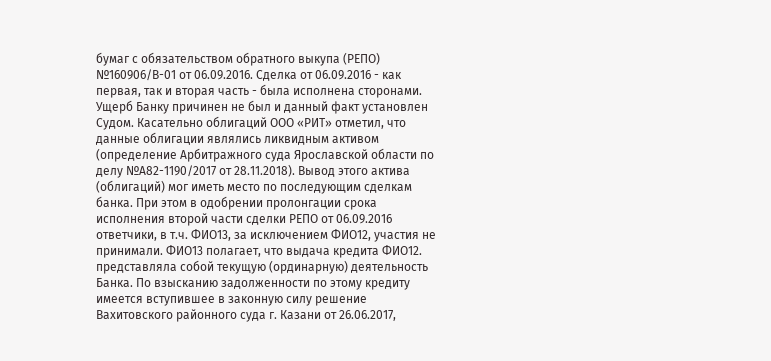бумаг с обязательством обратного выкупа (РЕПО) №160906/В-01 от 06.09.2016. Сделка от 06.09.2016 - как первая, так и вторая часть - была исполнена сторонами. Ущерб Банку причинен не был и данный факт установлен Судом. Касательно облигаций ООО «РИТ» отметил, что данные облигации являлись ликвидным активом (определение Арбитражного суда Ярославской области по делу №А82-1190/2017 от 28.11.2018). Вывод этого актива (облигаций) мог иметь место по последующим сделкам банка. При этом в одобрении пролонгации срока исполнения второй части сделки РЕПО от 06.09.2016 ответчики, в т.ч. ФИО13, за исключением ФИО12, участия не принимали. ФИО13 полагает, что выдача кредита ФИО12. представляла собой текущую (ординарную) деятельность Банка. По взысканию задолженности по этому кредиту имеется вступившее в законную силу решение Вахитовского районного суда г. Казани от 26.06.2017,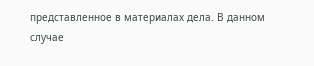представленное в материалах дела. В данном случае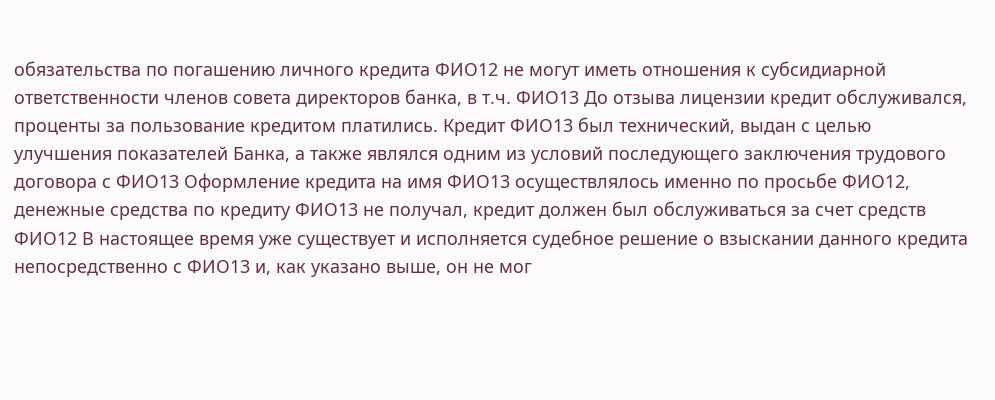обязательства по погашению личного кредита ФИО12 не могут иметь отношения к субсидиарной ответственности членов совета директоров банка, в т.ч. ФИО13 До отзыва лицензии кредит обслуживался, проценты за пользование кредитом платились. Кредит ФИО13 был технический, выдан с целью улучшения показателей Банка, а также являлся одним из условий последующего заключения трудового договора с ФИО13 Оформление кредита на имя ФИО13 осуществлялось именно по просьбе ФИО12, денежные средства по кредиту ФИО13 не получал, кредит должен был обслуживаться за счет средств ФИО12 В настоящее время уже существует и исполняется судебное решение о взыскании данного кредита непосредственно с ФИО13 и, как указано выше, он не мог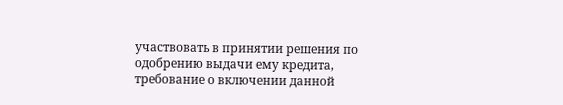участвовать в принятии решения по одобрению выдачи ему кредита, требование о включении данной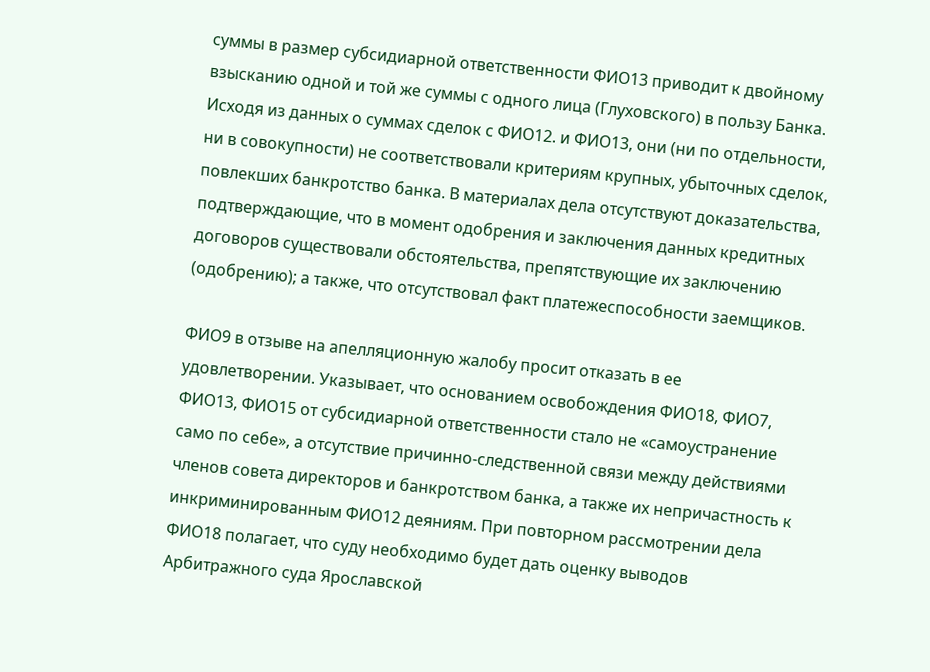суммы в размер субсидиарной ответственности ФИО13 приводит к двойному взысканию одной и той же суммы с одного лица (Глуховского) в пользу Банка. Исходя из данных о суммах сделок с ФИО12. и ФИО13, они (ни по отдельности, ни в совокупности) не соответствовали критериям крупных, убыточных сделок, повлекших банкротство банка. В материалах дела отсутствуют доказательства, подтверждающие, что в момент одобрения и заключения данных кредитных договоров существовали обстоятельства, препятствующие их заключению (одобрению); а также, что отсутствовал факт платежеспособности заемщиков.

ФИО9 в отзыве на апелляционную жалобу просит отказать в ее удовлетворении. Указывает, что основанием освобождения ФИО18, ФИО7, ФИО13, ФИО15 от субсидиарной ответственности стало не «самоустранение само по себе», а отсутствие причинно-следственной связи между действиями членов совета директоров и банкротством банка, а также их непричастность к инкриминированным ФИО12 деяниям. При повторном рассмотрении дела ФИО18 полагает, что суду необходимо будет дать оценку выводов Арбитражного суда Ярославской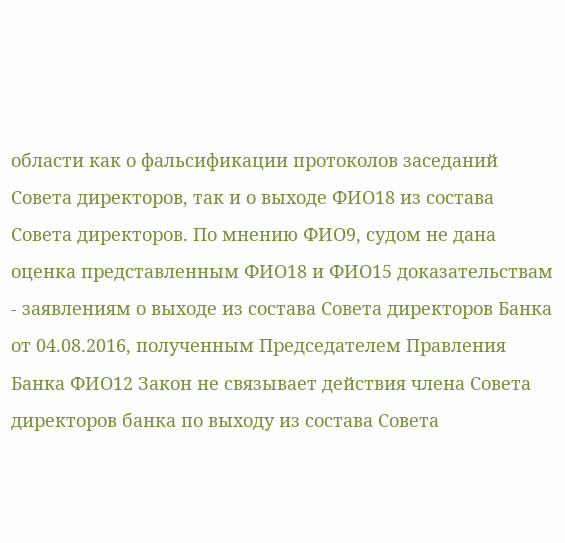области как о фальсификации протоколов заседаний Совета директоров, так и о выходе ФИО18 из состава Совета директоров. По мнению ФИО9, судом не дана оценка представленным ФИО18 и ФИО15 доказательствам - заявлениям о выходе из состава Совета директоров Банка от 04.08.2016, полученным Председателем Правления Банка ФИО12 Закон не связывает действия члена Совета директоров банка по выходу из состава Совета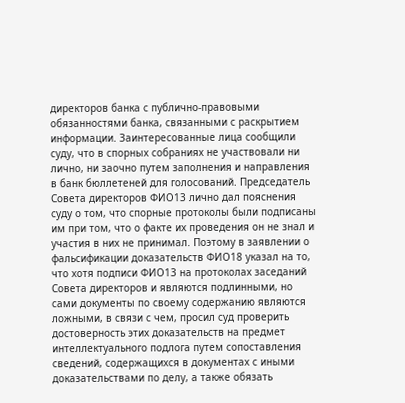директоров банка с публично-правовыми обязанностями банка, связанными с раскрытием информации. Заинтересованные лица сообщили суду, что в спорных собраниях не участвовали ни лично, ни заочно путем заполнения и направления в банк бюллетеней для голосований. Председатель Совета директоров ФИО13 лично дал пояснения суду о том, что спорные протоколы были подписаны им при том, что о факте их проведения он не знал и участия в них не принимал. Поэтому в заявлении о фальсификации доказательств ФИО18 указал на то, что хотя подписи ФИО13 на протоколах заседаний Совета директоров и являются подлинными, но сами документы по своему содержанию являются ложными, в связи с чем, просил суд проверить достоверность этих доказательств на предмет интеллектуального подлога путем сопоставления сведений, содержащихся в документах с иными доказательствами по делу, а также обязать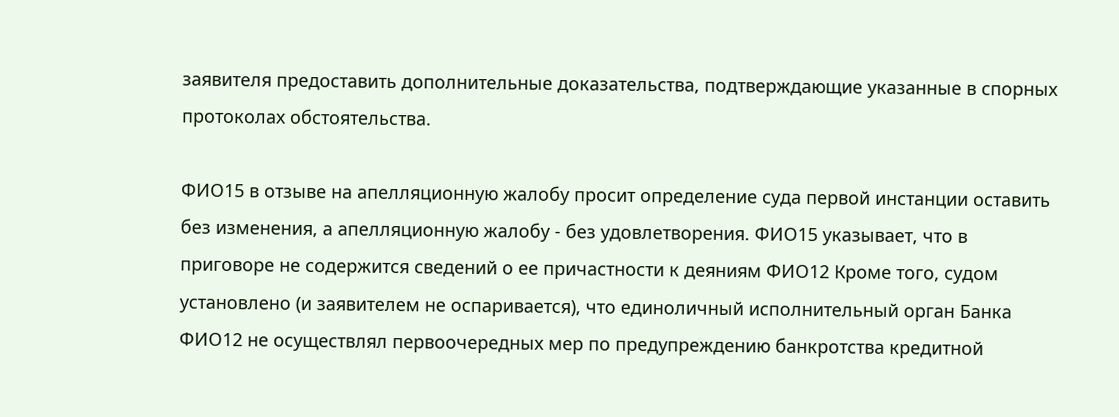заявителя предоставить дополнительные доказательства, подтверждающие указанные в спорных протоколах обстоятельства.

ФИО15 в отзыве на апелляционную жалобу просит определение суда первой инстанции оставить без изменения, а апелляционную жалобу - без удовлетворения. ФИО15 указывает, что в приговоре не содержится сведений о ее причастности к деяниям ФИО12 Кроме того, судом установлено (и заявителем не оспаривается), что единоличный исполнительный орган Банка ФИО12 не осуществлял первоочередных мер по предупреждению банкротства кредитной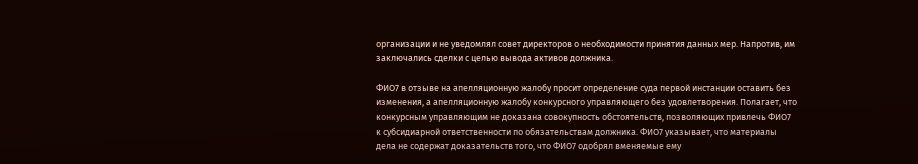организации и не уведомлял совет директоров о необходимости принятия данных мер. Напротив, им заключались сделки с целью вывода активов должника.

ФИО7 в отзыве на апелляционную жалобу просит определение суда первой инстанции оставить без изменения, а апелляционную жалобу конкурсного управляющего без удовлетворения. Полагает, что конкурсным управляющим не доказана совокупность обстоятельств, позволяющих привлечь ФИО7 к субсидиарной ответственности по обязательствам должника. ФИО7 указывает, что материалы дела не содержат доказательств того, что ФИО7 одобрял вменяемые ему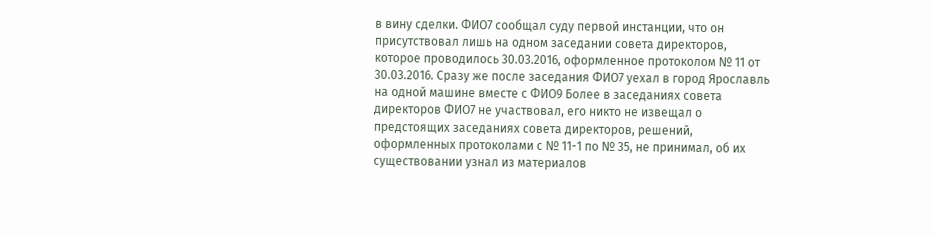в вину сделки. ФИО7 сообщал суду первой инстанции, что он присутствовал лишь на одном заседании совета директоров, которое проводилось 30.03.2016, оформленное протоколом № 11 от 30.03.2016. Сразу же после заседания ФИО7 уехал в город Ярославль на одной машине вместе с ФИО9 Более в заседаниях совета директоров ФИО7 не участвовал, его никто не извещал о предстоящих заседаниях совета директоров, решений, оформленных протоколами с № 11-1 по № 35, не принимал, об их существовании узнал из материалов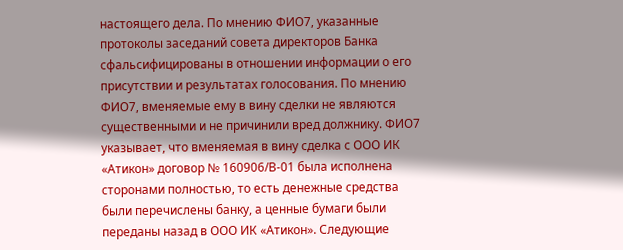настоящего дела. По мнению ФИО7, указанные протоколы заседаний совета директоров Банка сфальсифицированы в отношении информации о его присутствии и результатах голосования. По мнению ФИО7, вменяемые ему в вину сделки не являются существенными и не причинили вред должнику. ФИО7 указывает, что вменяемая в вину сделка с ООО ИК «Атикон» договор № 160906/В-01 была исполнена сторонами полностью, то есть денежные средства были перечислены банку, а ценные бумаги были переданы назад в ООО ИК «Атикон». Следующие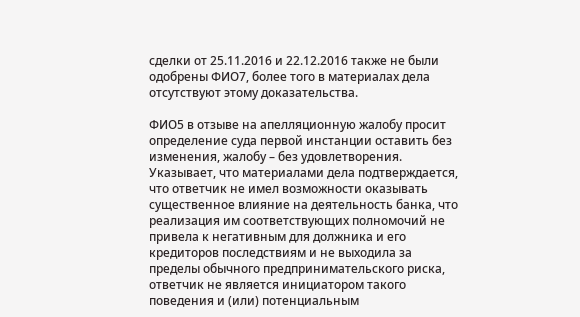сделки от 25.11.2016 и 22.12.2016 также не были одобрены ФИО7, более того в материалах дела отсутствуют этому доказательства.

ФИО5 в отзыве на апелляционную жалобу просит определение суда первой инстанции оставить без изменения, жалобу – без удовлетворения. Указывает, что материалами дела подтверждается, что ответчик не имел возможности оказывать существенное влияние на деятельность банка, что реализация им соответствующих полномочий не привела к негативным для должника и его кредиторов последствиям и не выходила за пределы обычного предпринимательского риска, ответчик не является инициатором такого поведения и (или) потенциальным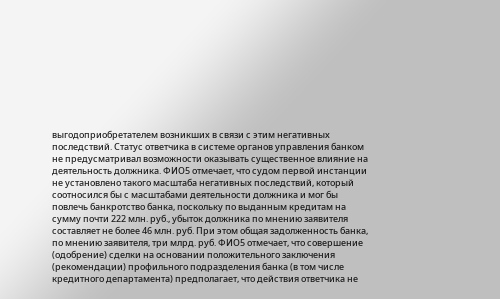выгодоприобретателем возникших в связи с этим негативных последствий. Статус ответчика в системе органов управления банком не предусматривал возможности оказывать существенное влияние на деятельность должника. ФИО5 отмечает, что судом первой инстанции не установлено такого масштаба негативных последствий, который соотносился бы с масштабами деятельности должника и мог бы повлечь банкротство банка, поскольку по выданным кредитам на сумму почти 222 млн. руб., убыток должника по мнению заявителя составляет не более 46 млн. руб. При этом общая задолженность банка, по мнению заявителя, три млрд. руб. ФИО5 отмечает, что совершение (одобрение) сделки на основании положительного заключения (рекомендации) профильного подразделения банка (в том числе кредитного департамента) предполагает, что действия ответчика не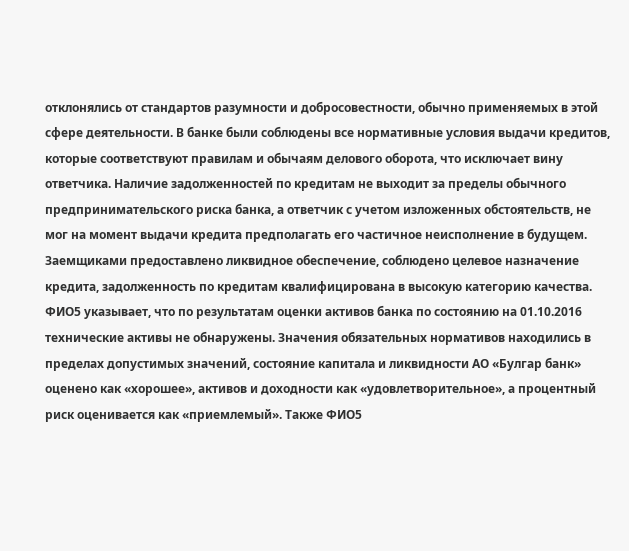отклонялись от стандартов разумности и добросовестности, обычно применяемых в этой сфере деятельности. В банке были соблюдены все нормативные условия выдачи кредитов, которые соответствуют правилам и обычаям делового оборота, что исключает вину ответчика. Наличие задолженностей по кредитам не выходит за пределы обычного предпринимательского риска банка, а ответчик с учетом изложенных обстоятельств, не мог на момент выдачи кредита предполагать его частичное неисполнение в будущем. Заемщиками предоставлено ликвидное обеспечение, соблюдено целевое назначение кредита, задолженность по кредитам квалифицирована в высокую категорию качества. ФИО5 указывает, что по результатам оценки активов банка по состоянию на 01.10.2016 технические активы не обнаружены. Значения обязательных нормативов находились в пределах допустимых значений, состояние капитала и ликвидности АО «Булгар банк» оценено как «хорошее», активов и доходности как «удовлетворительное», а процентный риск оценивается как «приемлемый». Также ФИО5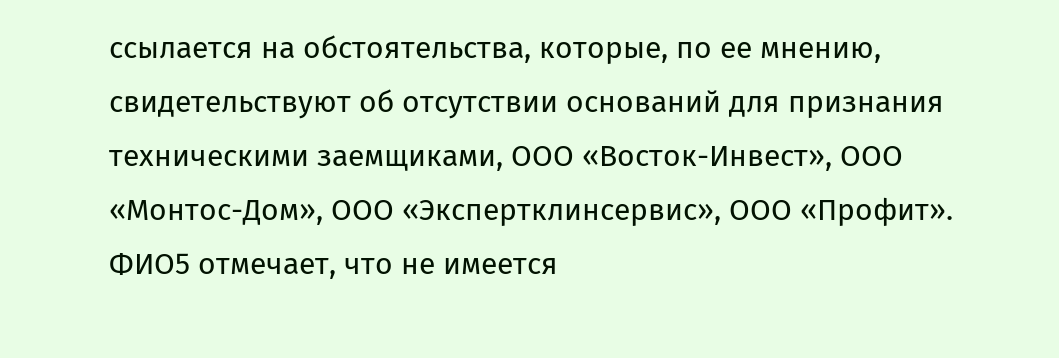ссылается на обстоятельства, которые, по ее мнению, свидетельствуют об отсутствии оснований для признания техническими заемщиками, ООО «Восток-Инвест», ООО «Монтос-Дом», ООО «Экспертклинсервис», ООО «Профит». ФИО5 отмечает, что не имеется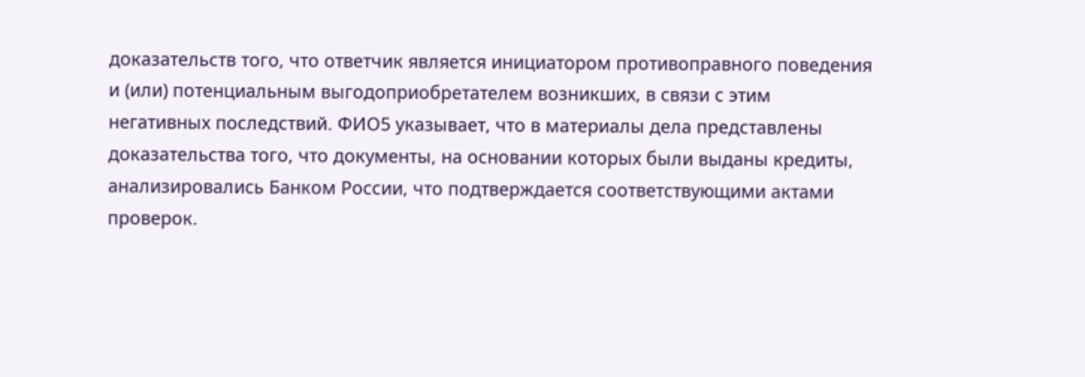доказательств того, что ответчик является инициатором противоправного поведения и (или) потенциальным выгодоприобретателем возникших, в связи с этим негативных последствий. ФИО5 указывает, что в материалы дела представлены доказательства того, что документы, на основании которых были выданы кредиты, анализировались Банком России, что подтверждается соответствующими актами проверок.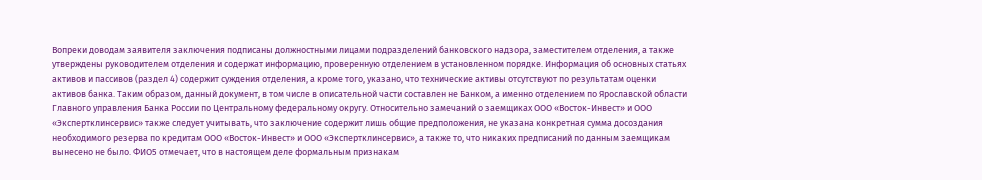Вопреки доводам заявителя заключения подписаны должностными лицами подразделений банковского надзора, заместителем отделения, а также утверждены руководителем отделения и содержат информацию, проверенную отделением в установленном порядке. Информация об основных статьях активов и пассивов (раздел 4) содержит суждения отделения, а кроме того, указано, что технические активы отсутствуют по результатам оценки активов банка. Таким образом, данный документ, в том числе в описательной части составлен не Банком, а именно отделением по Ярославской области Главного управления Банка России по Центральному федеральному округу. Относительно замечаний о заемщиках ООО «Восток-Инвест» и ООО «Экспертклинсервис» также следует учитывать, что заключение содержит лишь общие предположения, не указана конкретная сумма досоздания необходимого резерва по кредитам ООО «Восток-Инвест» и ООО «Экспертклинсервис», а также то, что никаких предписаний по данным заемщикам вынесено не было. ФИО5 отмечает, что в настоящем деле формальным признакам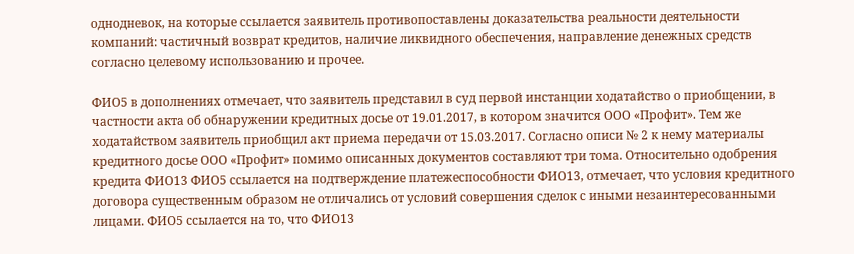однодневок, на которые ссылается заявитель противопоставлены доказательства реальности деятельности компаний: частичный возврат кредитов, наличие ликвидного обеспечения, направление денежных средств согласно целевому использованию и прочее.

ФИО5 в дополнениях отмечает, что заявитель представил в суд первой инстанции ходатайство о приобщении, в частности акта об обнаружении кредитных досье от 19.01.2017, в котором значится ООО «Профит». Тем же ходатайством заявитель приобщил акт приема передачи от 15.03.2017. Согласно описи № 2 к нему материалы кредитного досье ООО «Профит» помимо описанных документов составляют три тома. Относительно одобрения кредита ФИО13 ФИО5 ссылается на подтверждение платежеспособности ФИО13, отмечает, что условия кредитного договора существенным образом не отличались от условий совершения сделок с иными незаинтересованными лицами. ФИО5 ссылается на то, что ФИО13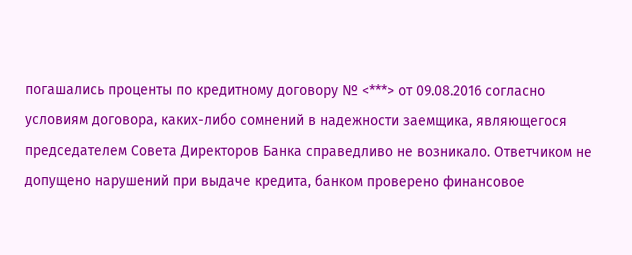погашались проценты по кредитному договору № <***> от 09.08.2016 согласно условиям договора, каких-либо сомнений в надежности заемщика, являющегося председателем Совета Директоров Банка справедливо не возникало. Ответчиком не допущено нарушений при выдаче кредита, банком проверено финансовое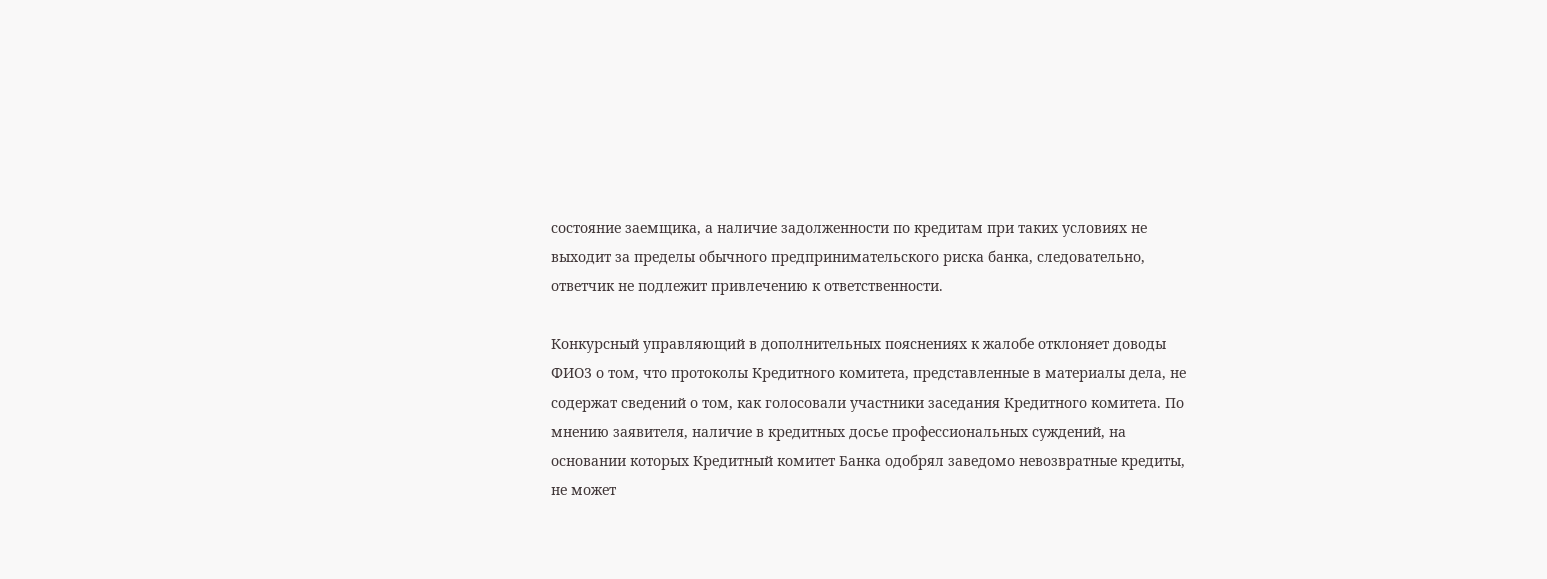состояние заемщика, а наличие задолженности по кредитам при таких условиях не выходит за пределы обычного предпринимательского риска банка, следовательно, ответчик не подлежит привлечению к ответственности.

Конкурсный управляющий в дополнительных пояснениях к жалобе отклоняет доводы ФИО3 о том, что протоколы Кредитного комитета, представленные в материалы дела, не содержат сведений о том, как голосовали участники заседания Кредитного комитета. По мнению заявителя, наличие в кредитных досье профессиональных суждений, на основании которых Кредитный комитет Банка одобрял заведомо невозвратные кредиты, не может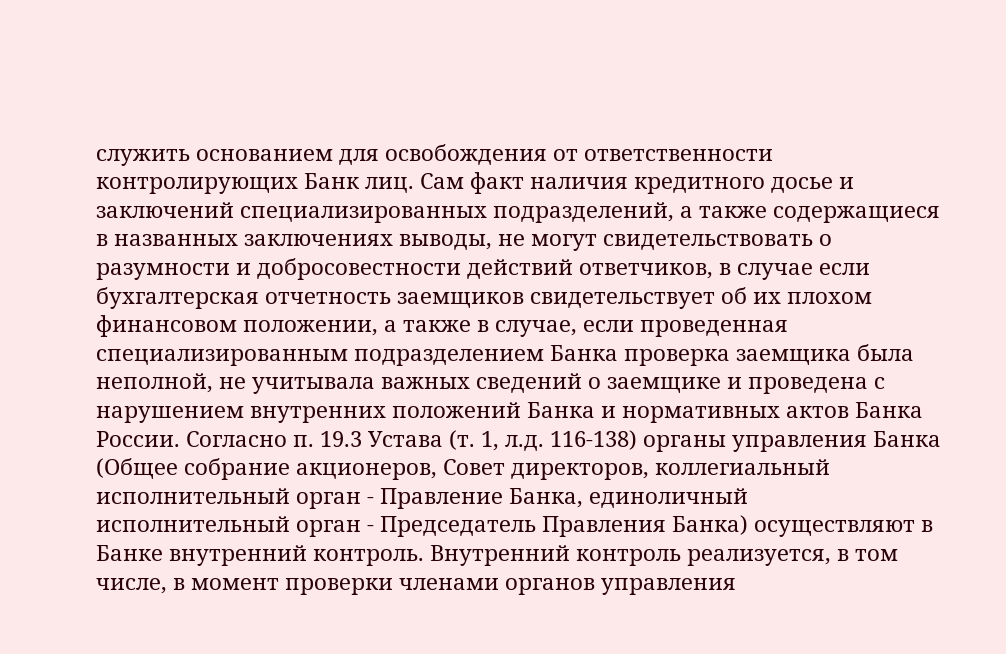служить основанием для освобождения от ответственности контролирующих Банк лиц. Сам факт наличия кредитного досье и заключений специализированных подразделений, а также содержащиеся в названных заключениях выводы, не могут свидетельствовать о разумности и добросовестности действий ответчиков, в случае если бухгалтерская отчетность заемщиков свидетельствует об их плохом финансовом положении, а также в случае, если проведенная специализированным подразделением Банка проверка заемщика была неполной, не учитывала важных сведений о заемщике и проведена с нарушением внутренних положений Банка и нормативных актов Банка России. Согласно п. 19.3 Устава (т. 1, л.д. 116-138) органы управления Банка (Общее собрание акционеров, Совет директоров, коллегиальный исполнительный орган - Правление Банка, единоличный исполнительный орган - Председатель Правления Банка) осуществляют в Банке внутренний контроль. Внутренний контроль реализуется, в том числе, в момент проверки членами органов управления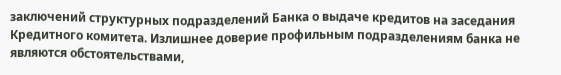заключений структурных подразделений Банка о выдаче кредитов на заседания Кредитного комитета. Излишнее доверие профильным подразделениям банка не являются обстоятельствами,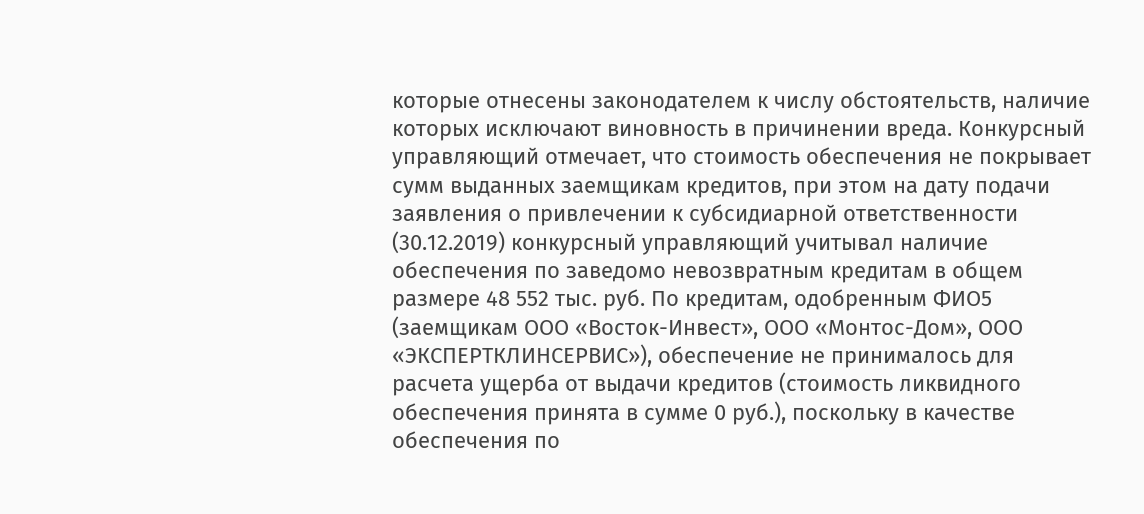которые отнесены законодателем к числу обстоятельств, наличие которых исключают виновность в причинении вреда. Конкурсный управляющий отмечает, что стоимость обеспечения не покрывает сумм выданных заемщикам кредитов, при этом на дату подачи заявления о привлечении к субсидиарной ответственности (30.12.2019) конкурсный управляющий учитывал наличие обеспечения по заведомо невозвратным кредитам в общем размере 48 552 тыс. руб. По кредитам, одобренным ФИО5 (заемщикам ООО «Восток-Инвест», ООО «Монтос-Дом», ООО «ЭКСПЕРТКЛИНСЕРВИС»), обеспечение не принималось для расчета ущерба от выдачи кредитов (стоимость ликвидного обеспечения принята в сумме 0 руб.), поскольку в качестве обеспечения по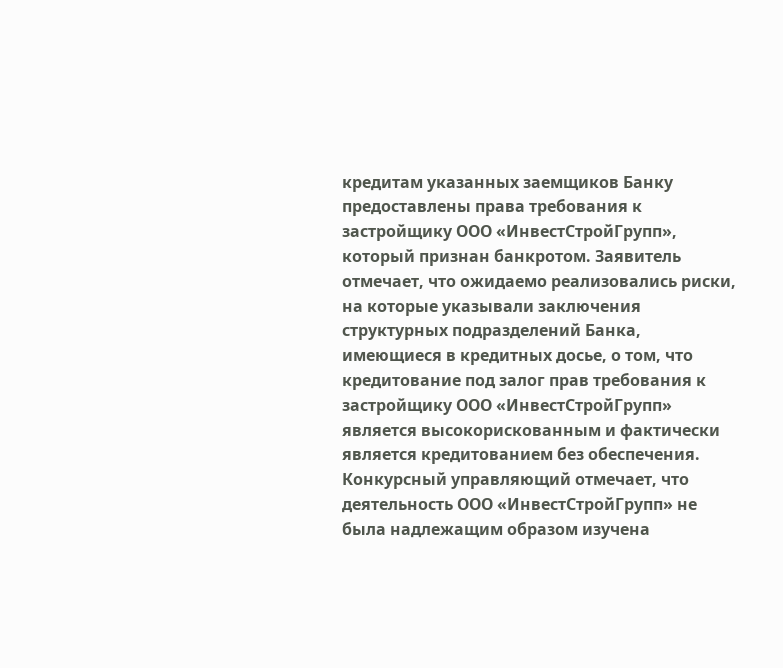кредитам указанных заемщиков Банку предоставлены права требования к застройщику ООО «ИнвестСтройГрупп», который признан банкротом. Заявитель отмечает, что ожидаемо реализовались риски, на которые указывали заключения структурных подразделений Банка, имеющиеся в кредитных досье, о том, что кредитование под залог прав требования к застройщику ООО «ИнвестСтройГрупп» является высокорискованным и фактически является кредитованием без обеспечения. Конкурсный управляющий отмечает, что деятельность ООО «ИнвестСтройГрупп» не была надлежащим образом изучена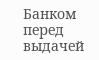Банком перед выдачей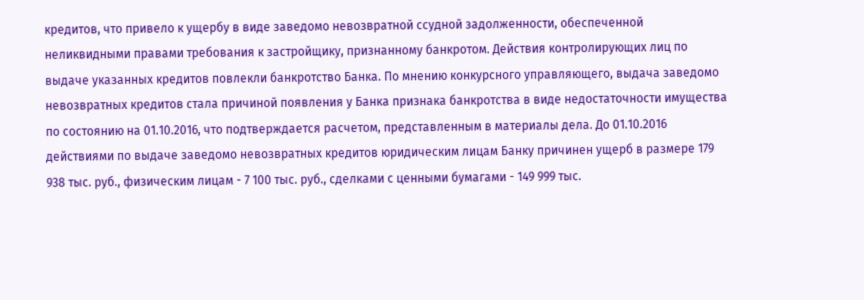кредитов, что привело к ущербу в виде заведомо невозвратной ссудной задолженности, обеспеченной неликвидными правами требования к застройщику, признанному банкротом. Действия контролирующих лиц по выдаче указанных кредитов повлекли банкротство Банка. По мнению конкурсного управляющего, выдача заведомо невозвратных кредитов стала причиной появления у Банка признака банкротства в виде недостаточности имущества по состоянию на 01.10.2016, что подтверждается расчетом, представленным в материалы дела. До 01.10.2016 действиями по выдаче заведомо невозвратных кредитов юридическим лицам Банку причинен ущерб в размере 179 938 тыс. руб., физическим лицам - 7 100 тыс. руб., сделками с ценными бумагами - 149 999 тыс.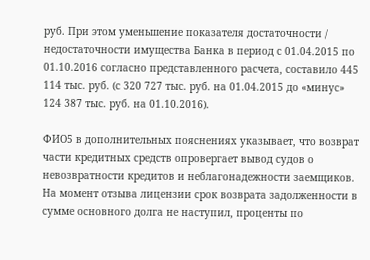руб. При этом уменьшение показателя достаточности / недостаточности имущества Банка в период с 01.04.2015 по 01.10.2016 согласно представленного расчета, составило 445 114 тыс. руб. (с 320 727 тыс. руб. на 01.04.2015 до «минус» 124 387 тыс. руб. на 01.10.2016).

ФИО5 в дополнительных пояснениях указывает, что возврат части кредитных средств опровергает вывод судов о невозвратности кредитов и неблагонадежности заемщиков. На момент отзыва лицензии срок возврата задолженности в сумме основного долга не наступил, проценты по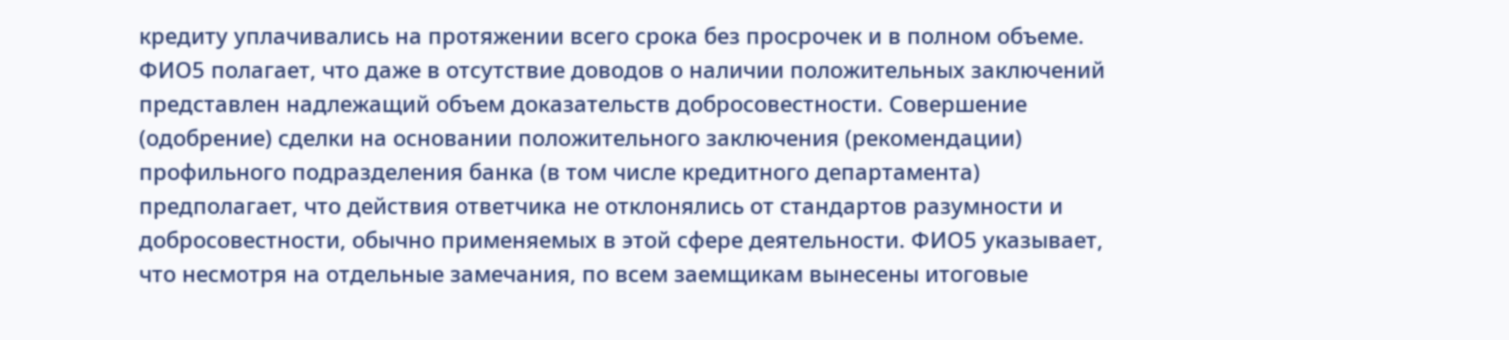кредиту уплачивались на протяжении всего срока без просрочек и в полном объеме. ФИО5 полагает, что даже в отсутствие доводов о наличии положительных заключений представлен надлежащий объем доказательств добросовестности. Совершение (одобрение) сделки на основании положительного заключения (рекомендации) профильного подразделения банка (в том числе кредитного департамента) предполагает, что действия ответчика не отклонялись от стандартов разумности и добросовестности, обычно применяемых в этой сфере деятельности. ФИО5 указывает, что несмотря на отдельные замечания, по всем заемщикам вынесены итоговые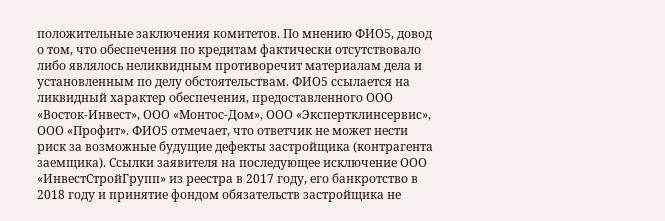положительные заключения комитетов. По мнению ФИО5, довод о том, что обеспечения по кредитам фактически отсутствовало либо являлось неликвидным противоречит материалам дела и установленным по делу обстоятельствам. ФИО5 ссылается на ликвидный характер обеспечения, предоставленного ООО «Восток-Инвест», ООО «Монтос-Дом», ООО «Экспертклинсервис», ООО «Профит». ФИО5 отмечает, что ответчик не может нести риск за возможные будущие дефекты застройщика (контрагента заемщика). Ссылки заявителя на последующее исключение ООО «ИнвестСтройГрупп» из реестра в 2017 году, его банкротство в 2018 году и принятие фондом обязательств застройщика не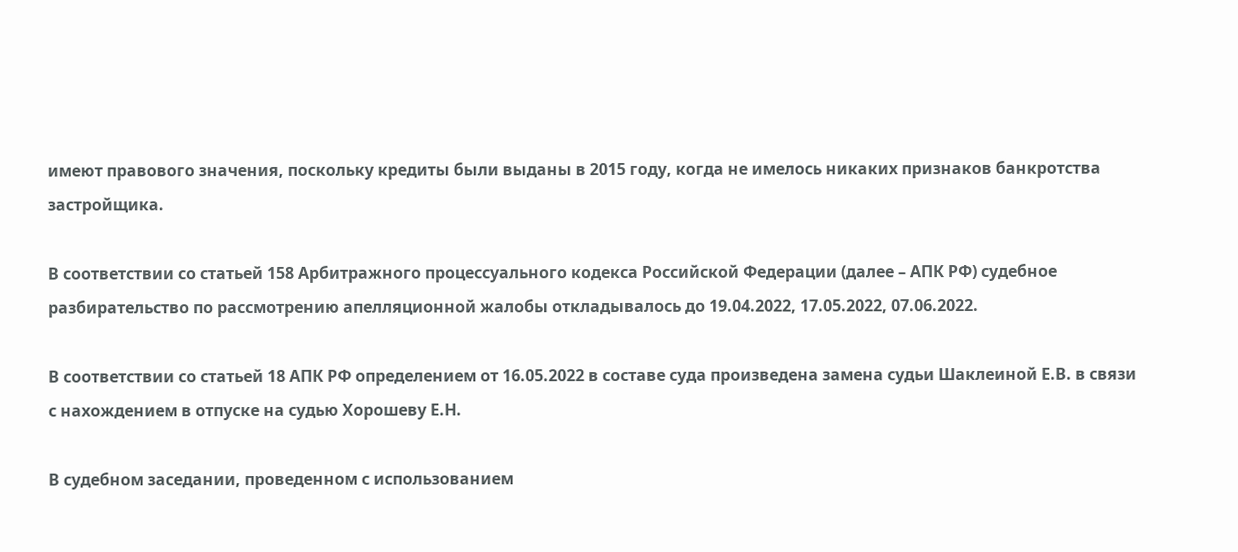имеют правового значения, поскольку кредиты были выданы в 2015 году, когда не имелось никаких признаков банкротства застройщика.

В соответствии со статьей 158 Арбитражного процессуального кодекса Российской Федерации (далее – АПК РФ) судебное разбирательство по рассмотрению апелляционной жалобы откладывалось до 19.04.2022, 17.05.2022, 07.06.2022.

В соответствии со статьей 18 АПК РФ определением от 16.05.2022 в составе суда произведена замена судьи Шаклеиной Е.В. в связи с нахождением в отпуске на судью Хорошеву Е.Н.

В судебном заседании, проведенном с использованием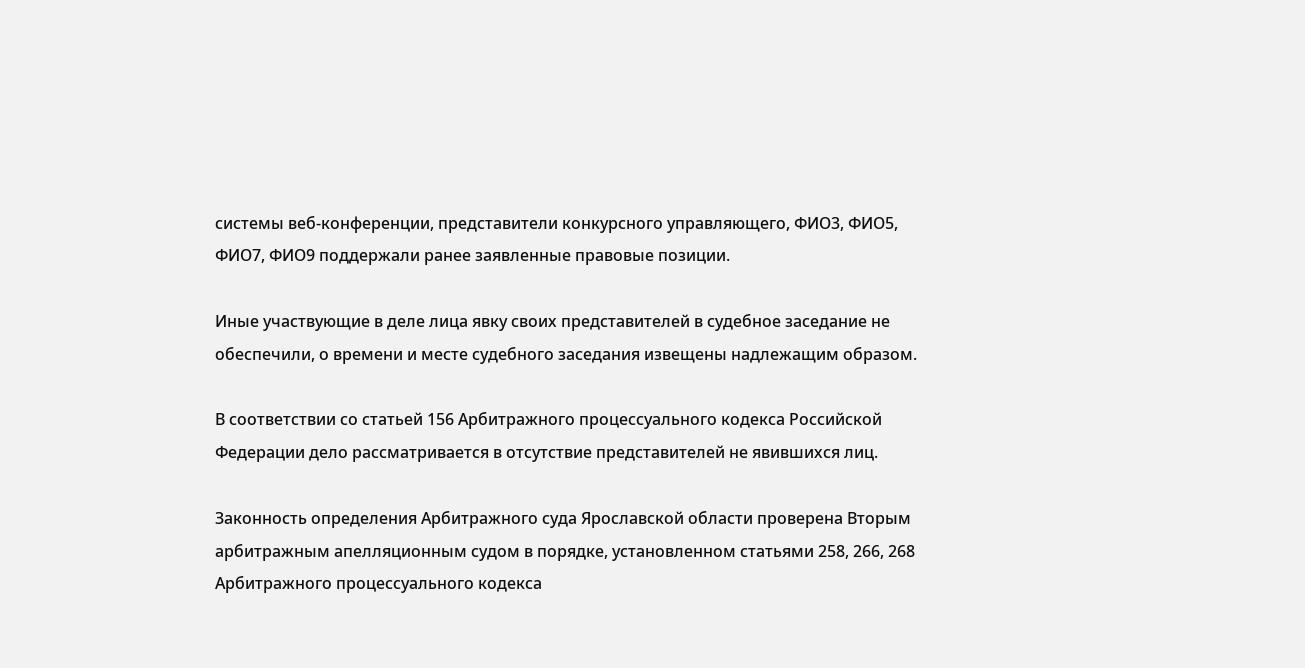системы веб-конференции, представители конкурсного управляющего, ФИО3, ФИО5, ФИО7, ФИО9 поддержали ранее заявленные правовые позиции.

Иные участвующие в деле лица явку своих представителей в судебное заседание не обеспечили, о времени и месте судебного заседания извещены надлежащим образом.

В соответствии со статьей 156 Арбитражного процессуального кодекса Российской Федерации дело рассматривается в отсутствие представителей не явившихся лиц.

Законность определения Арбитражного суда Ярославской области проверена Вторым арбитражным апелляционным судом в порядке, установленном статьями 258, 266, 268 Арбитражного процессуального кодекса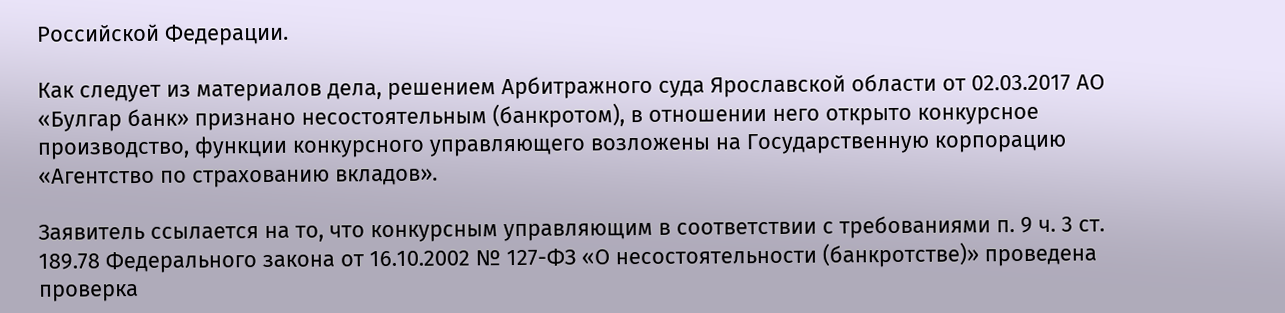Российской Федерации.

Как следует из материалов дела, решением Арбитражного суда Ярославской области от 02.03.2017 АО «Булгар банк» признано несостоятельным (банкротом), в отношении него открыто конкурсное производство, функции конкурсного управляющего возложены на Государственную корпорацию «Агентство по страхованию вкладов».

Заявитель ссылается на то, что конкурсным управляющим в соответствии с требованиями п. 9 ч. 3 ст. 189.78 Федерального закона от 16.10.2002 № 127-ФЗ «О несостоятельности (банкротстве)» проведена проверка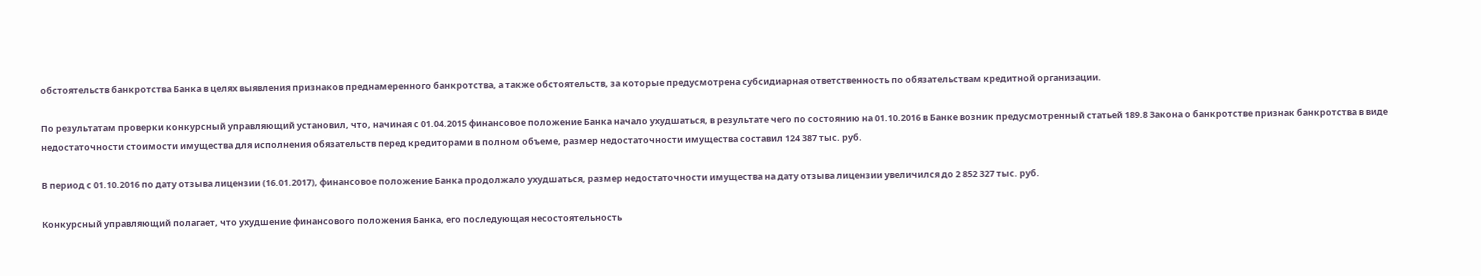обстоятельств банкротства Банка в целях выявления признаков преднамеренного банкротства, а также обстоятельств, за которые предусмотрена субсидиарная ответственность по обязательствам кредитной организации.

По результатам проверки конкурсный управляющий установил, что, начиная с 01.04.2015 финансовое положение Банка начало ухудшаться, в результате чего по состоянию на 01.10.2016 в Банке возник предусмотренный статьей 189.8 Закона о банкротстве признак банкротства в виде недостаточности стоимости имущества для исполнения обязательств перед кредиторами в полном объеме, размер недостаточности имущества составил 124 387 тыс. руб.

В период с 01.10.2016 по дату отзыва лицензии (16.01.2017), финансовое положение Банка продолжало ухудшаться, размер недостаточности имущества на дату отзыва лицензии увеличился до 2 852 327 тыс. руб.

Конкурсный управляющий полагает, что ухудшение финансового положения Банка, его последующая несостоятельность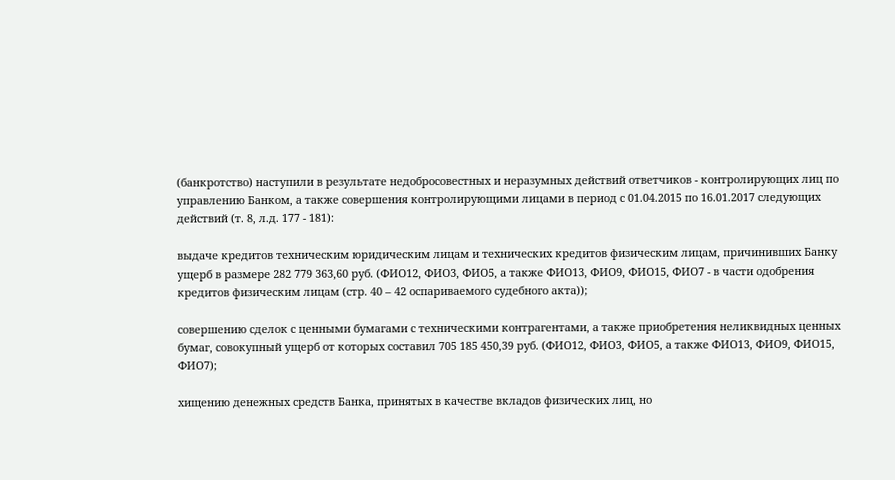(банкротство) наступили в результате недобросовестных и неразумных действий ответчиков - контролирующих лиц по управлению Банком, а также совершения контролирующими лицами в период с 01.04.2015 по 16.01.2017 следующих действий (т. 8, л.д. 177 - 181):

выдаче кредитов техническим юридическим лицам и технических кредитов физическим лицам, причинивших Банку ущерб в размере 282 779 363,60 руб. (ФИО12, ФИО3, ФИО5, а также ФИО13, ФИО9, ФИО15, ФИО7 - в части одобрения кредитов физическим лицам (стр. 40 – 42 оспариваемого судебного акта));

совершению сделок с ценными бумагами с техническими контрагентами, а также приобретения неликвидных ценных бумаг, совокупный ущерб от которых составил 705 185 450,39 руб. (ФИО12, ФИО3, ФИО5, а также ФИО13, ФИО9, ФИО15, ФИО7);

хищению денежных средств Банка, принятых в качестве вкладов физических лиц, но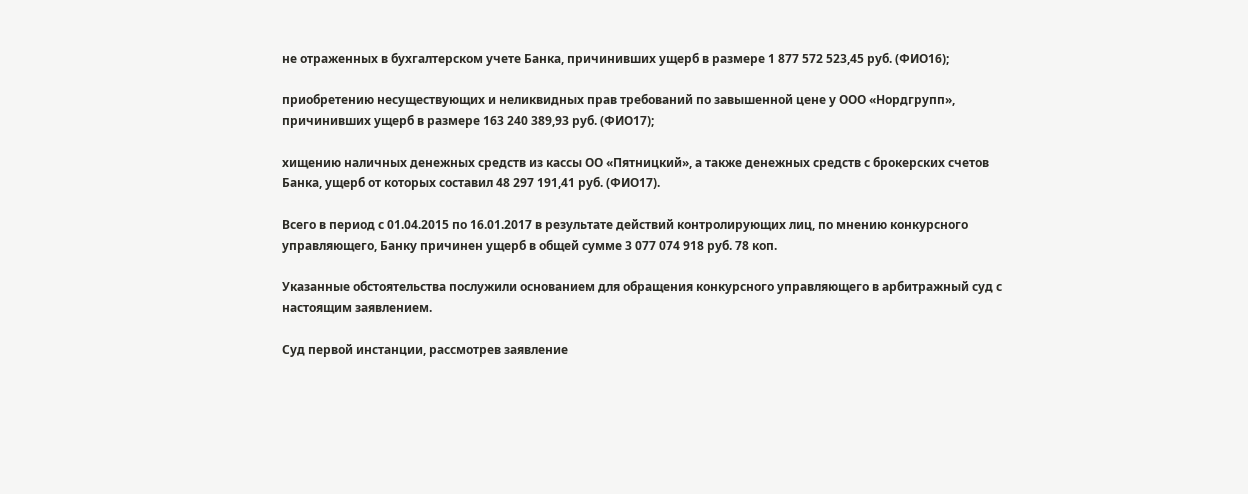не отраженных в бухгалтерском учете Банка, причинивших ущерб в размере 1 877 572 523,45 руб. (ФИО16);

приобретению несуществующих и неликвидных прав требований по завышенной цене у ООО «Нордгрупп», причинивших ущерб в размере 163 240 389,93 руб. (ФИО17);

хищению наличных денежных средств из кассы ОО «Пятницкий», а также денежных средств с брокерских счетов Банка, ущерб от которых составил 48 297 191,41 руб. (ФИО17).

Всего в период с 01.04.2015 по 16.01.2017 в результате действий контролирующих лиц, по мнению конкурсного управляющего, Банку причинен ущерб в общей сумме 3 077 074 918 руб. 78 коп.

Указанные обстоятельства послужили основанием для обращения конкурсного управляющего в арбитражный суд с настоящим заявлением.

Суд первой инстанции, рассмотрев заявление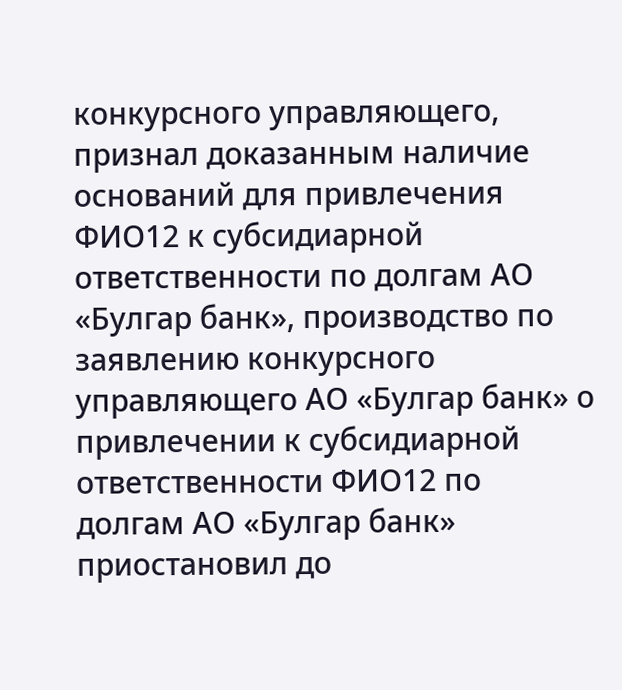конкурсного управляющего, признал доказанным наличие оснований для привлечения ФИО12 к субсидиарной ответственности по долгам АО «Булгар банк», производство по заявлению конкурсного управляющего АО «Булгар банк» о привлечении к субсидиарной ответственности ФИО12 по долгам АО «Булгар банк» приостановил до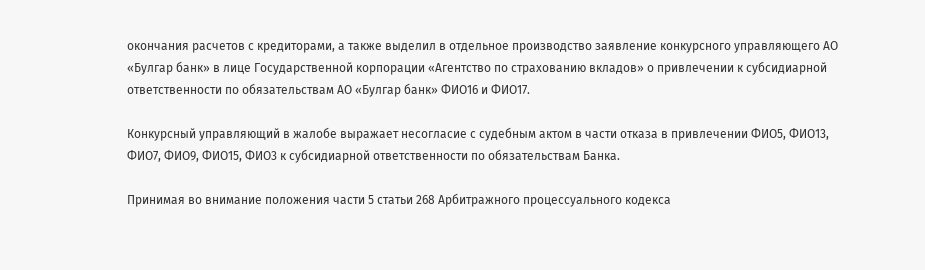окончания расчетов с кредиторами, а также выделил в отдельное производство заявление конкурсного управляющего АО «Булгар банк» в лице Государственной корпорации «Агентство по страхованию вкладов» о привлечении к субсидиарной ответственности по обязательствам АО «Булгар банк» ФИО16 и ФИО17.

Конкурсный управляющий в жалобе выражает несогласие с судебным актом в части отказа в привлечении ФИО5, ФИО13, ФИО7, ФИО9, ФИО15, ФИО3 к субсидиарной ответственности по обязательствам Банка.

Принимая во внимание положения части 5 статьи 268 Арбитражного процессуального кодекса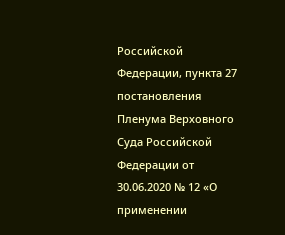Российской Федерации, пункта 27 постановления Пленума Верховного Суда Российской Федерации от 30.06.2020 № 12 «О применении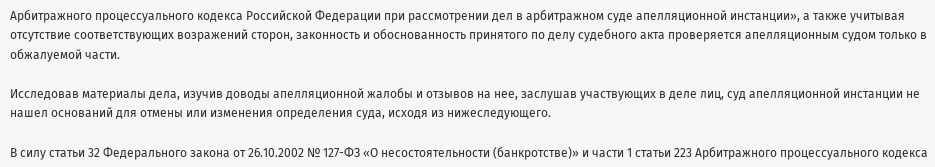Арбитражного процессуального кодекса Российской Федерации при рассмотрении дел в арбитражном суде апелляционной инстанции», а также учитывая отсутствие соответствующих возражений сторон, законность и обоснованность принятого по делу судебного акта проверяется апелляционным судом только в обжалуемой части.

Исследовав материалы дела, изучив доводы апелляционной жалобы и отзывов на нее, заслушав участвующих в деле лиц, суд апелляционной инстанции не нашел оснований для отмены или изменения определения суда, исходя из нижеследующего.

В силу статьи 32 Федерального закона от 26.10.2002 № 127-ФЗ «О несостоятельности (банкротстве)» и части 1 статьи 223 Арбитражного процессуального кодекса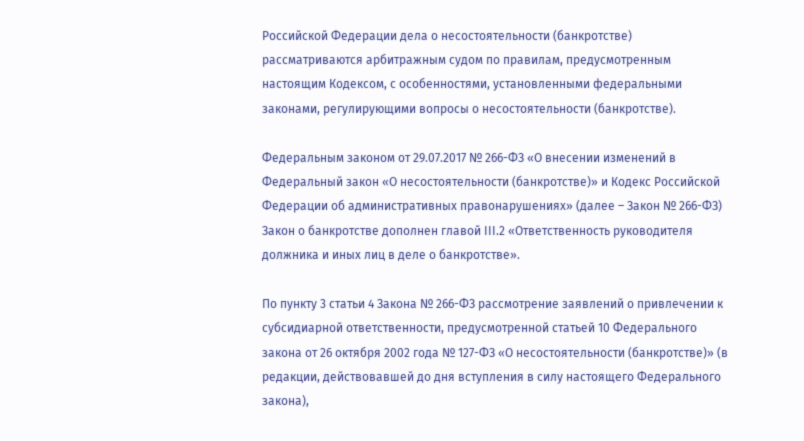Российской Федерации дела о несостоятельности (банкротстве) рассматриваются арбитражным судом по правилам, предусмотренным настоящим Кодексом, с особенностями, установленными федеральными законами, регулирующими вопросы о несостоятельности (банкротстве).

Федеральным законом от 29.07.2017 № 266-ФЗ «О внесении изменений в Федеральный закон «О несостоятельности (банкротстве)» и Кодекс Российской Федерации об административных правонарушениях» (далее – Закон № 266-ФЗ) Закон о банкротстве дополнен главой III.2 «Ответственность руководителя должника и иных лиц в деле о банкротстве».

По пункту 3 статьи 4 Закона № 266-ФЗ рассмотрение заявлений о привлечении к субсидиарной ответственности, предусмотренной статьей 10 Федерального закона от 26 октября 2002 года № 127-ФЗ «О несостоятельности (банкротстве)» (в редакции, действовавшей до дня вступления в силу настоящего Федерального закона),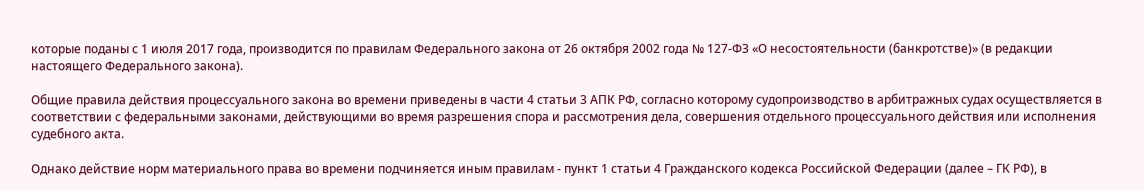которые поданы с 1 июля 2017 года, производится по правилам Федерального закона от 26 октября 2002 года № 127-ФЗ «О несостоятельности (банкротстве)» (в редакции настоящего Федерального закона).

Общие правила действия процессуального закона во времени приведены в части 4 статьи 3 АПК РФ, согласно которому судопроизводство в арбитражных судах осуществляется в соответствии с федеральными законами, действующими во время разрешения спора и рассмотрения дела, совершения отдельного процессуального действия или исполнения судебного акта.

Однако действие норм материального права во времени подчиняется иным правилам - пункт 1 статьи 4 Гражданского кодекса Российской Федерации (далее – ГК РФ), в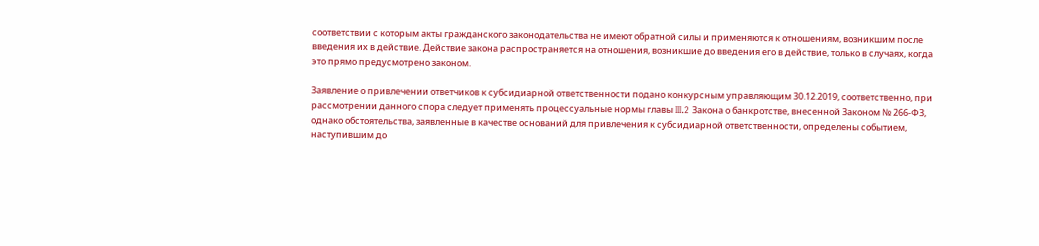соответствии с которым акты гражданского законодательства не имеют обратной силы и применяются к отношениям, возникшим после введения их в действие. Действие закона распространяется на отношения, возникшие до введения его в действие, только в случаях, когда это прямо предусмотрено законом.

Заявление о привлечении ответчиков к субсидиарной ответственности подано конкурсным управляющим 30.12.2019, соответственно, при рассмотрении данного спора следует применять процессуальные нормы главы III.2 Закона о банкротстве, внесенной Законом № 266-ФЗ, однако обстоятельства, заявленные в качестве оснований для привлечения к субсидиарной ответственности, определены событием, наступившим до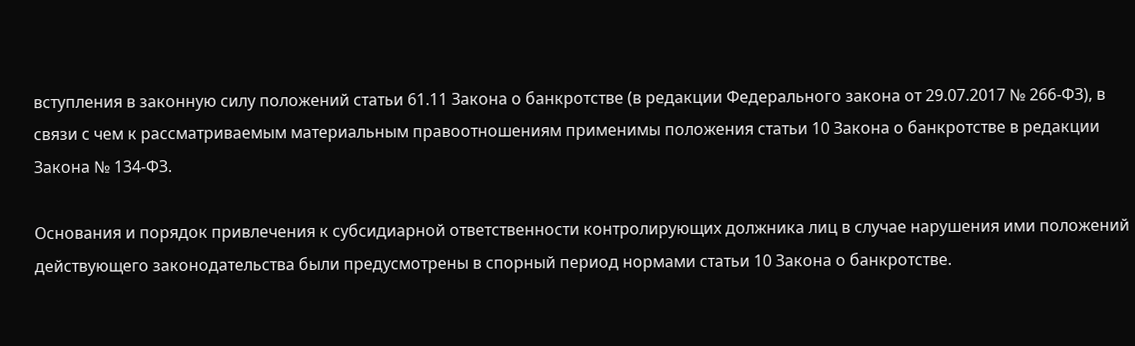вступления в законную силу положений статьи 61.11 Закона о банкротстве (в редакции Федерального закона от 29.07.2017 № 266-ФЗ), в связи с чем к рассматриваемым материальным правоотношениям применимы положения статьи 10 Закона о банкротстве в редакции Закона № 134-ФЗ.

Основания и порядок привлечения к субсидиарной ответственности контролирующих должника лиц в случае нарушения ими положений действующего законодательства были предусмотрены в спорный период нормами статьи 10 Закона о банкротстве.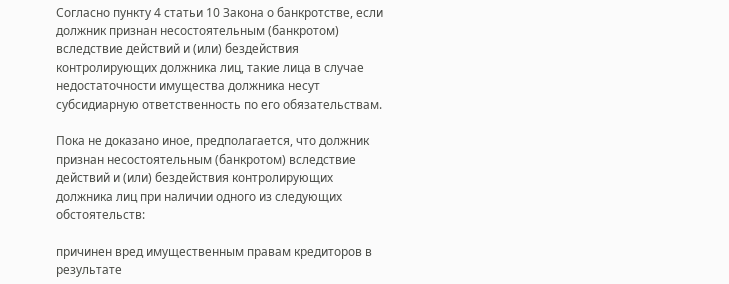Согласно пункту 4 статьи 10 Закона о банкротстве, если должник признан несостоятельным (банкротом) вследствие действий и (или) бездействия контролирующих должника лиц, такие лица в случае недостаточности имущества должника несут субсидиарную ответственность по его обязательствам.

Пока не доказано иное, предполагается, что должник признан несостоятельным (банкротом) вследствие действий и (или) бездействия контролирующих должника лиц при наличии одного из следующих обстоятельств:

причинен вред имущественным правам кредиторов в результате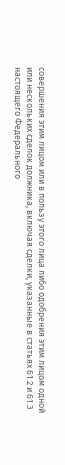совершения этим лицом или в пользу этого лица либо одобрения этим лицом одной или нескольких сделок должника, включая сделки, указанные в статьях 61.2 и 61.3 настоящего Федерального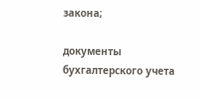закона;

документы бухгалтерского учета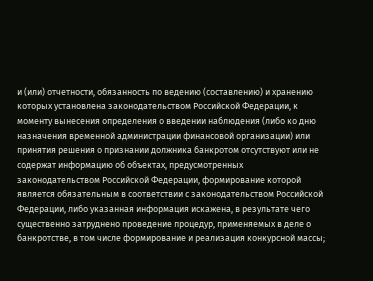и (или) отчетности, обязанность по ведению (составлению) и хранению которых установлена законодательством Российской Федерации, к моменту вынесения определения о введении наблюдения (либо ко дню назначения временной администрации финансовой организации) или принятия решения о признании должника банкротом отсутствуют или не содержат информацию об объектах, предусмотренных законодательством Российской Федерации, формирование которой является обязательным в соответствии с законодательством Российской Федерации, либо указанная информация искажена, в результате чего существенно затруднено проведение процедур, применяемых в деле о банкротстве, в том числе формирование и реализация конкурсной массы;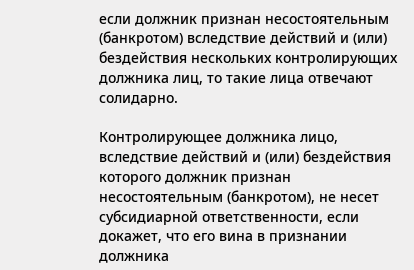если должник признан несостоятельным (банкротом) вследствие действий и (или) бездействия нескольких контролирующих должника лиц, то такие лица отвечают солидарно.

Контролирующее должника лицо, вследствие действий и (или) бездействия которого должник признан несостоятельным (банкротом), не несет субсидиарной ответственности, если докажет, что его вина в признании должника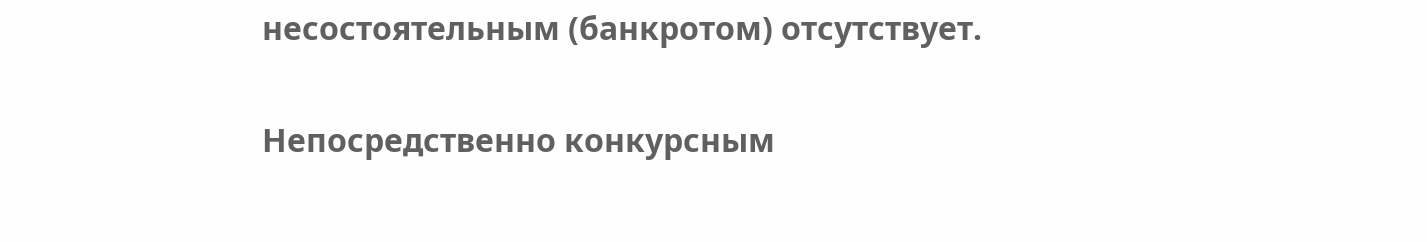несостоятельным (банкротом) отсутствует.

Непосредственно конкурсным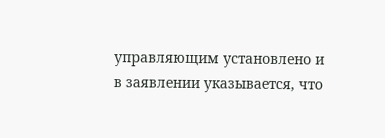управляющим установлено и в заявлении указывается, что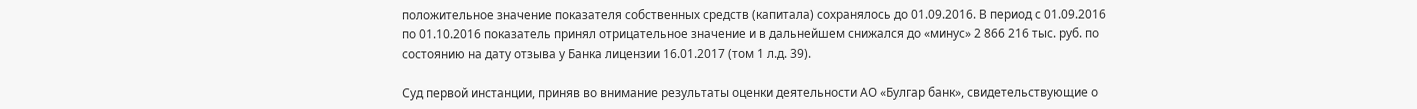положительное значение показателя собственных средств (капитала) сохранялось до 01.09.2016. В период с 01.09.2016 по 01.10.2016 показатель принял отрицательное значение и в дальнейшем снижался до «минус» 2 866 216 тыс. руб. по состоянию на дату отзыва у Банка лицензии 16.01.2017 (том 1 л.д. 39).

Суд первой инстанции, приняв во внимание результаты оценки деятельности АО «Булгар банк», свидетельствующие о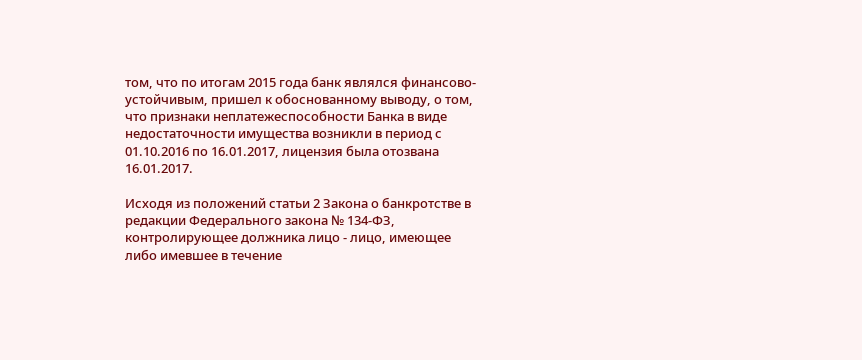том, что по итогам 2015 года банк являлся финансово-устойчивым, пришел к обоснованному выводу, о том, что признаки неплатежеспособности Банка в виде недостаточности имущества возникли в период с 01.10.2016 по 16.01.2017, лицензия была отозвана 16.01.2017.

Исходя из положений статьи 2 Закона о банкротстве в редакции Федерального закона № 134-ФЗ, контролирующее должника лицо - лицо, имеющее либо имевшее в течение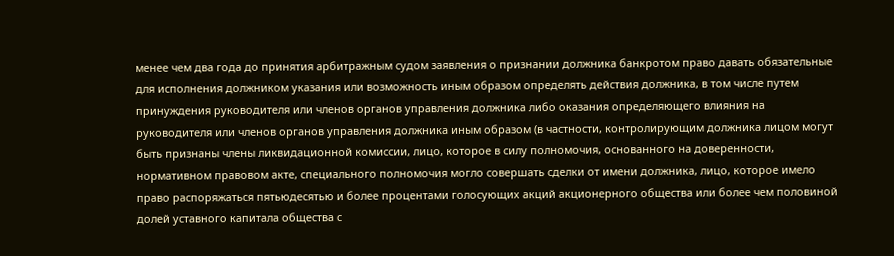менее чем два года до принятия арбитражным судом заявления о признании должника банкротом право давать обязательные для исполнения должником указания или возможность иным образом определять действия должника, в том числе путем принуждения руководителя или членов органов управления должника либо оказания определяющего влияния на руководителя или членов органов управления должника иным образом (в частности, контролирующим должника лицом могут быть признаны члены ликвидационной комиссии, лицо, которое в силу полномочия, основанного на доверенности, нормативном правовом акте, специального полномочия могло совершать сделки от имени должника, лицо, которое имело право распоряжаться пятьюдесятью и более процентами голосующих акций акционерного общества или более чем половиной долей уставного капитала общества с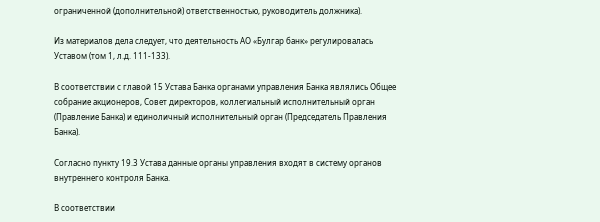ограниченной (дополнительной) ответственностью, руководитель должника).

Из материалов дела следует, что деятельность АО «Булгар банк» регулировалась Уставом (том 1, л.д. 111-133).

В соответствии с главой 15 Устава Банка органами управления Банка являлись Общее собрание акционеров, Совет директоров, коллегиальный исполнительный орган (Правление Банка) и единоличный исполнительный орган (Председатель Правления Банка).

Согласно пункту 19.3 Устава данные органы управления входят в систему органов внутреннего контроля Банка.

В соответствии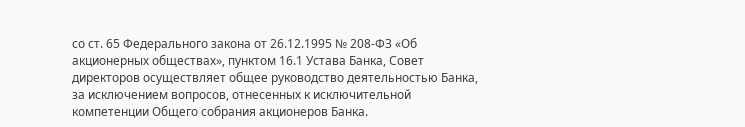со ст. 65 Федерального закона от 26.12.1995 № 208-ФЗ «Об акционерных обществах», пунктом 16.1 Устава Банка, Совет директоров осуществляет общее руководство деятельностью Банка, за исключением вопросов, отнесенных к исключительной компетенции Общего собрания акционеров Банка.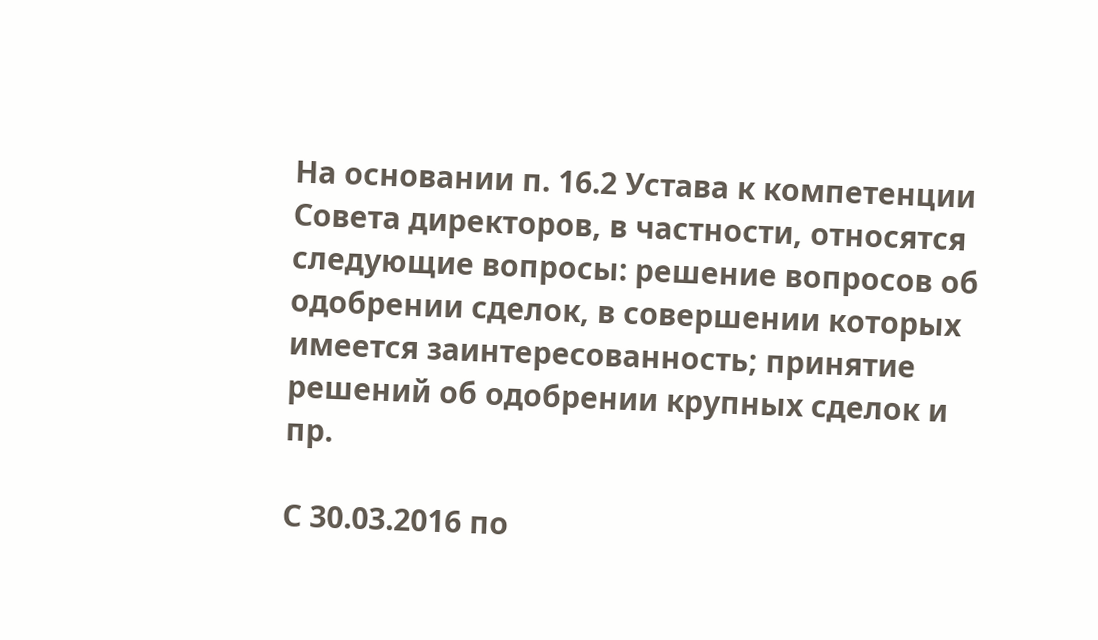На основании п. 16.2 Устава к компетенции Совета директоров, в частности, относятся следующие вопросы: решение вопросов об одобрении сделок, в совершении которых имеется заинтересованность; принятие решений об одобрении крупных сделок и пр.

С 30.03.2016 по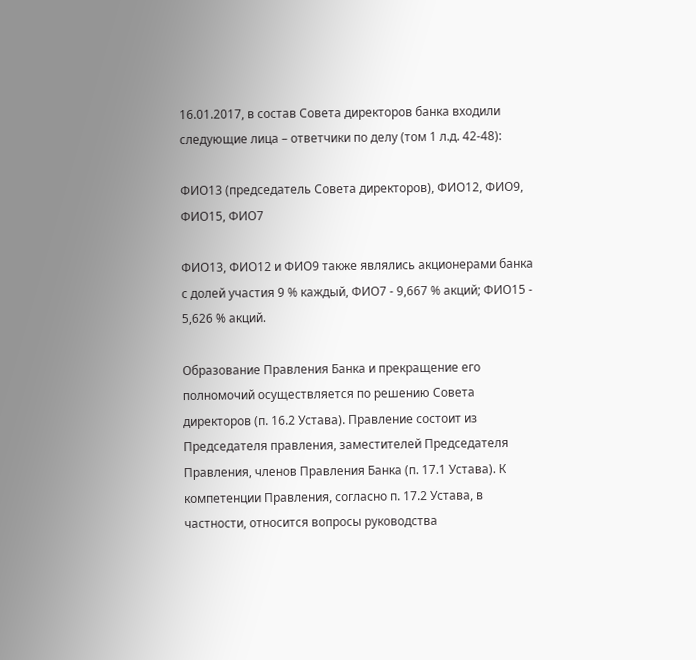16.01.2017, в состав Совета директоров банка входили следующие лица – ответчики по делу (том 1 л.д. 42-48):

ФИО13 (председатель Совета директоров), ФИО12, ФИО9, ФИО15, ФИО7

ФИО13, ФИО12 и ФИО9 также являлись акционерами банка с долей участия 9 % каждый, ФИО7 - 9,667 % акций; ФИО15 - 5,626 % акций.

Образование Правления Банка и прекращение его полномочий осуществляется по решению Совета директоров (п. 16.2 Устава). Правление состоит из Председателя правления, заместителей Председателя Правления, членов Правления Банка (п. 17.1 Устава). К компетенции Правления, согласно п. 17.2 Устава, в частности, относится вопросы руководства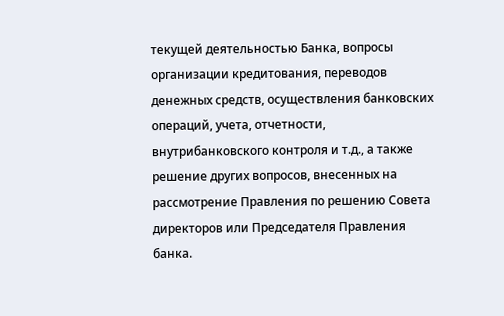текущей деятельностью Банка, вопросы организации кредитования, переводов денежных средств, осуществления банковских операций, учета, отчетности, внутрибанковского контроля и т.д., а также решение других вопросов, внесенных на рассмотрение Правления по решению Совета директоров или Председателя Правления банка.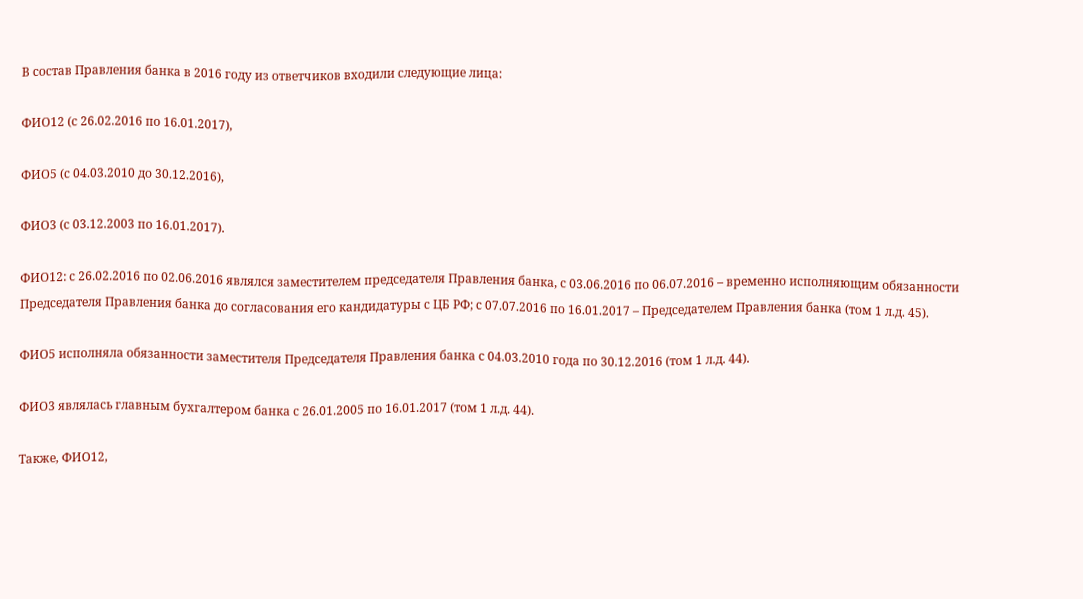В состав Правления банка в 2016 году из ответчиков входили следующие лица:

ФИО12 (с 26.02.2016 по 16.01.2017),

ФИО5 (с 04.03.2010 до 30.12.2016),

ФИО3 (с 03.12.2003 по 16.01.2017).

ФИО12: с 26.02.2016 по 02.06.2016 являлся заместителем председателя Правления банка, с 03.06.2016 по 06.07.2016 – временно исполняющим обязанности Председателя Правления банка до согласования его кандидатуры с ЦБ РФ; с 07.07.2016 по 16.01.2017 – Председателем Правления банка (том 1 л.д. 45).

ФИО5 исполняла обязанности заместителя Председателя Правления банка с 04.03.2010 года по 30.12.2016 (том 1 л.д. 44).

ФИО3 являлась главным бухгалтером банка с 26.01.2005 по 16.01.2017 (том 1 л.д. 44).

Также, ФИО12,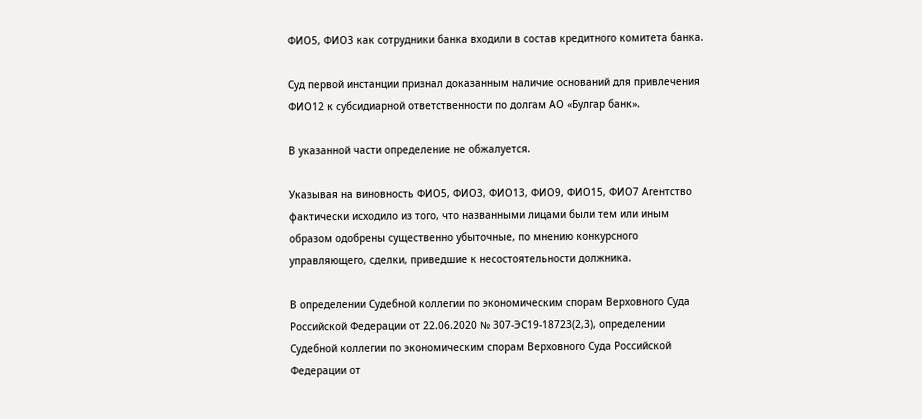ФИО5, ФИО3 как сотрудники банка входили в состав кредитного комитета банка.

Суд первой инстанции признал доказанным наличие оснований для привлечения ФИО12 к субсидиарной ответственности по долгам АО «Булгар банк».

В указанной части определение не обжалуется.

Указывая на виновность ФИО5, ФИО3, ФИО13, ФИО9, ФИО15, ФИО7 Агентство фактически исходило из того, что названными лицами были тем или иным образом одобрены существенно убыточные, по мнению конкурсного управляющего, сделки, приведшие к несостоятельности должника.

В определении Судебной коллегии по экономическим спорам Верховного Суда Российской Федерации от 22.06.2020 № 307-ЭС19-18723(2,3), определении Судебной коллегии по экономическим спорам Верховного Суда Российской Федерации от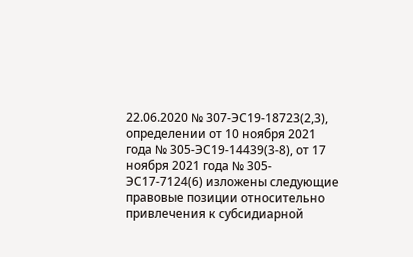22.06.2020 № 307-ЭС19-18723(2,3), определении от 10 ноября 2021 года № 305-ЭС19-14439(3-8), от 17 ноября 2021 года № 305-ЭС17-7124(6) изложены следующие правовые позиции относительно привлечения к субсидиарной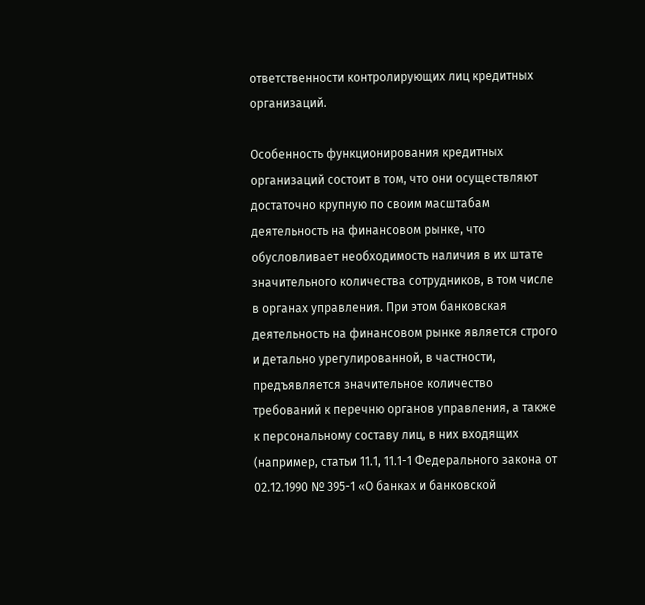ответственности контролирующих лиц кредитных организаций.

Особенность функционирования кредитных организаций состоит в том, что они осуществляют достаточно крупную по своим масштабам деятельность на финансовом рынке, что обусловливает необходимость наличия в их штате значительного количества сотрудников, в том числе в органах управления. При этом банковская деятельность на финансовом рынке является строго и детально урегулированной, в частности, предъявляется значительное количество требований к перечню органов управления, а также к персональному составу лиц, в них входящих (например, статьи 11.1, 11.1-1 Федерального закона от 02.12.1990 № 395-1 «О банках и банковской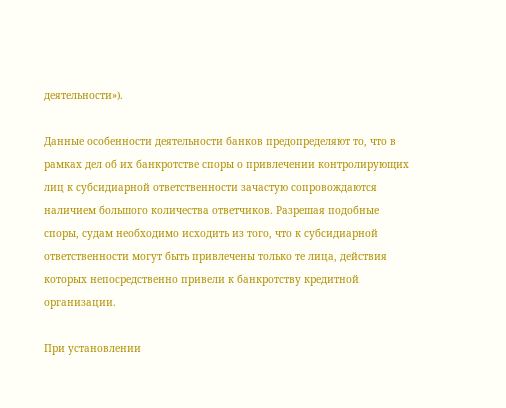деятельности»).

Данные особенности деятельности банков предопределяют то, что в рамках дел об их банкротстве споры о привлечении контролирующих лиц к субсидиарной ответственности зачастую сопровождаются наличием большого количества ответчиков. Разрешая подобные споры, судам необходимо исходить из того, что к субсидиарной ответственности могут быть привлечены только те лица, действия которых непосредственно привели к банкротству кредитной организации.

При установлении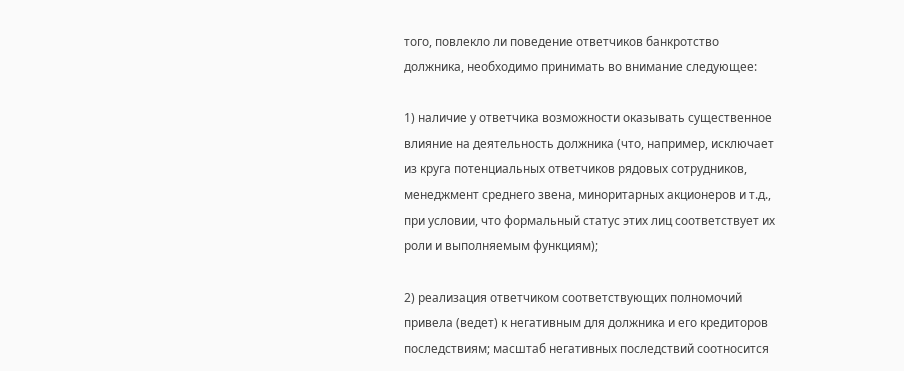того, повлекло ли поведение ответчиков банкротство должника, необходимо принимать во внимание следующее:

1) наличие у ответчика возможности оказывать существенное влияние на деятельность должника (что, например, исключает из круга потенциальных ответчиков рядовых сотрудников, менеджмент среднего звена, миноритарных акционеров и т.д., при условии, что формальный статус этих лиц соответствует их роли и выполняемым функциям);

2) реализация ответчиком соответствующих полномочий привела (ведет) к негативным для должника и его кредиторов последствиям; масштаб негативных последствий соотносится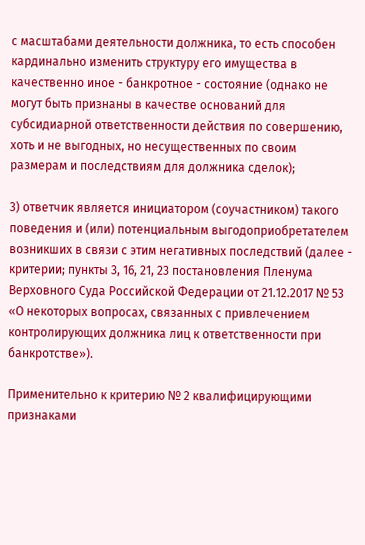с масштабами деятельности должника, то есть способен кардинально изменить структуру его имущества в качественно иное - банкротное - состояние (однако не могут быть признаны в качестве оснований для субсидиарной ответственности действия по совершению, хоть и не выгодных, но несущественных по своим размерам и последствиям для должника сделок);

3) ответчик является инициатором (соучастником) такого поведения и (или) потенциальным выгодоприобретателем возникших в связи с этим негативных последствий (далее - критерии; пункты 3, 16, 21, 23 постановления Пленума Верховного Суда Российской Федерации от 21.12.2017 № 53 «О некоторых вопросах, связанных с привлечением контролирующих должника лиц к ответственности при банкротстве»).

Применительно к критерию № 2 квалифицирующими признаками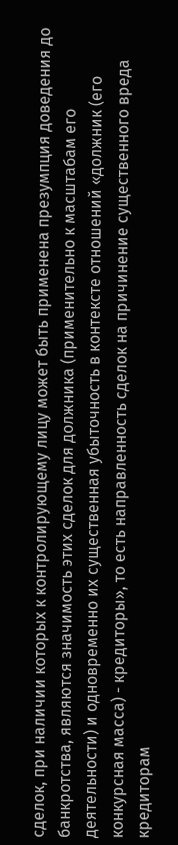сделок, при наличии которых к контролирующему лицу может быть применена презумпция доведения до банкротства, являются значимость этих сделок для должника (применительно к масштабам его деятельности) и одновременно их существенная убыточность в контексте отношений «должник (его конкурсная масса) - кредиторы», то есть направленность сделок на причинение существенного вреда кредиторам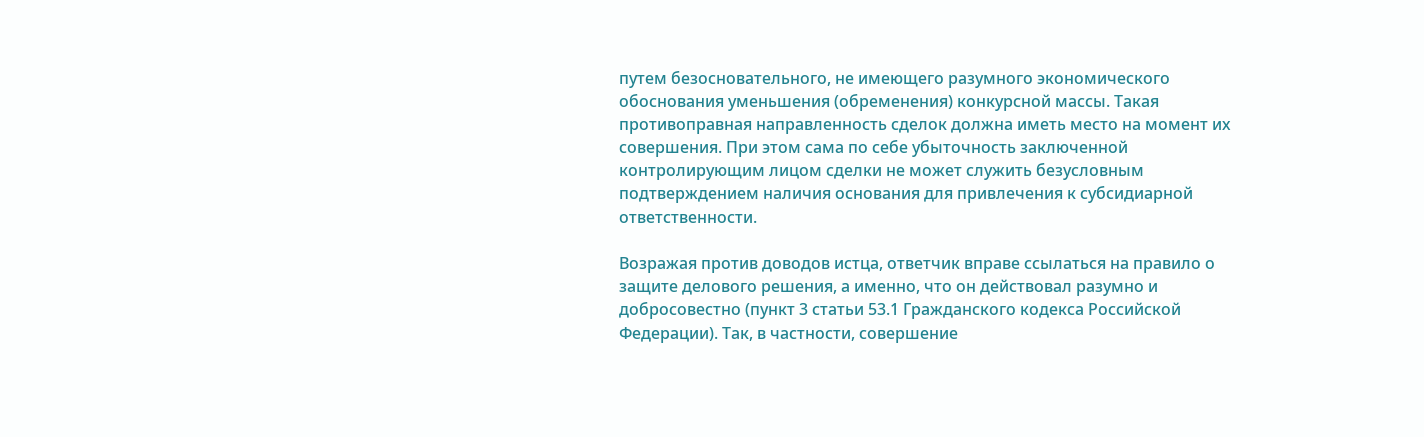путем безосновательного, не имеющего разумного экономического обоснования уменьшения (обременения) конкурсной массы. Такая противоправная направленность сделок должна иметь место на момент их совершения. При этом сама по себе убыточность заключенной контролирующим лицом сделки не может служить безусловным подтверждением наличия основания для привлечения к субсидиарной ответственности.

Возражая против доводов истца, ответчик вправе ссылаться на правило о защите делового решения, а именно, что он действовал разумно и добросовестно (пункт 3 статьи 53.1 Гражданского кодекса Российской Федерации). Так, в частности, совершение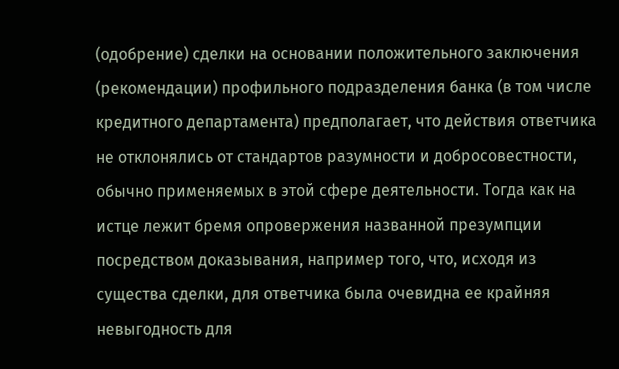(одобрение) сделки на основании положительного заключения (рекомендации) профильного подразделения банка (в том числе кредитного департамента) предполагает, что действия ответчика не отклонялись от стандартов разумности и добросовестности, обычно применяемых в этой сфере деятельности. Тогда как на истце лежит бремя опровержения названной презумпции посредством доказывания, например того, что, исходя из существа сделки, для ответчика была очевидна ее крайняя невыгодность для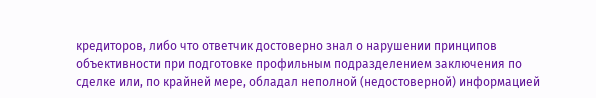кредиторов, либо что ответчик достоверно знал о нарушении принципов объективности при подготовке профильным подразделением заключения по сделке или, по крайней мере, обладал неполной (недостоверной) информацией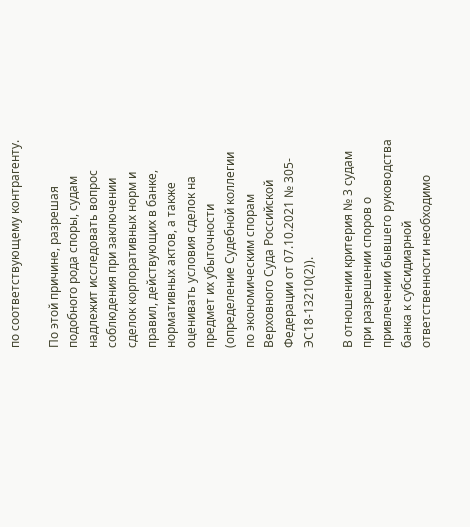по соответствующему контрагенту.

По этой причине, разрешая подобного рода споры, судам надлежит исследовать вопрос соблюдения при заключении сделок корпоративных норм и правил, действующих в банке, нормативных актов, а также оценивать условия сделок на предмет их убыточности (определение Судебной коллегии по экономическим спорам Верховного Суда Российской Федерации от 07.10.2021 № 305-ЭС18-13210(2)).

В отношении критерия № 3 судам при разрешении споров о привлечении бывшего руководства банка к субсидиарной ответственности необходимо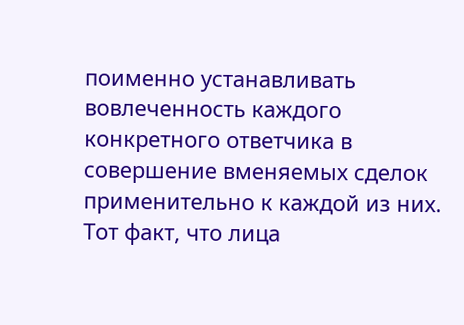поименно устанавливать вовлеченность каждого конкретного ответчика в совершение вменяемых сделок применительно к каждой из них. Тот факт, что лица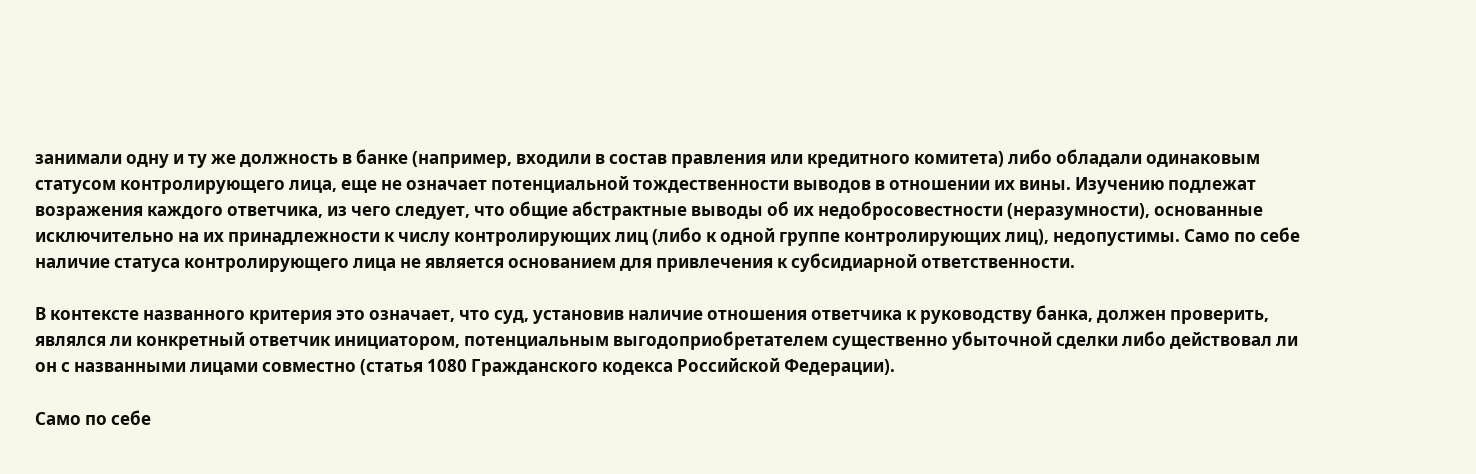занимали одну и ту же должность в банке (например, входили в состав правления или кредитного комитета) либо обладали одинаковым статусом контролирующего лица, еще не означает потенциальной тождественности выводов в отношении их вины. Изучению подлежат возражения каждого ответчика, из чего следует, что общие абстрактные выводы об их недобросовестности (неразумности), основанные исключительно на их принадлежности к числу контролирующих лиц (либо к одной группе контролирующих лиц), недопустимы. Само по себе наличие статуса контролирующего лица не является основанием для привлечения к субсидиарной ответственности.

В контексте названного критерия это означает, что суд, установив наличие отношения ответчика к руководству банка, должен проверить, являлся ли конкретный ответчик инициатором, потенциальным выгодоприобретателем существенно убыточной сделки либо действовал ли он с названными лицами совместно (статья 1080 Гражданского кодекса Российской Федерации).

Само по себе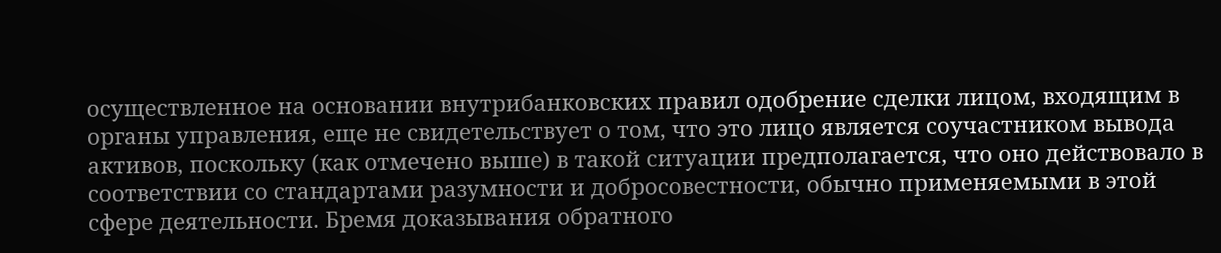осуществленное на основании внутрибанковских правил одобрение сделки лицом, входящим в органы управления, еще не свидетельствует о том, что это лицо является соучастником вывода активов, поскольку (как отмечено выше) в такой ситуации предполагается, что оно действовало в соответствии со стандартами разумности и добросовестности, обычно применяемыми в этой сфере деятельности. Бремя доказывания обратного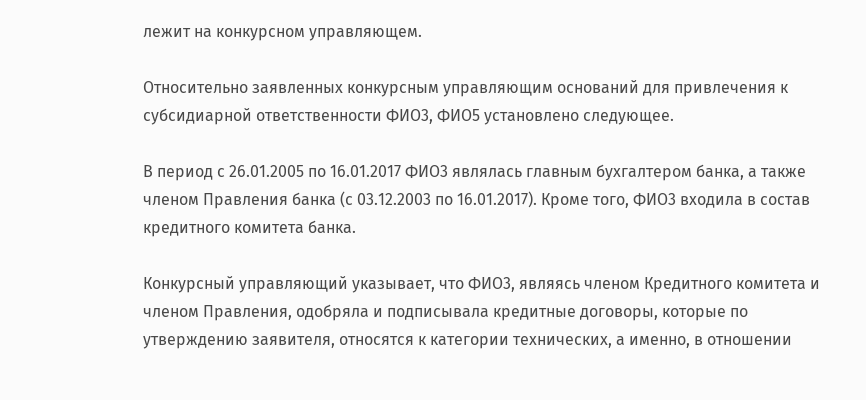лежит на конкурсном управляющем.

Относительно заявленных конкурсным управляющим оснований для привлечения к субсидиарной ответственности ФИО3, ФИО5 установлено следующее.

В период с 26.01.2005 по 16.01.2017 ФИО3 являлась главным бухгалтером банка, а также членом Правления банка (с 03.12.2003 по 16.01.2017). Кроме того, ФИО3 входила в состав кредитного комитета банка.

Конкурсный управляющий указывает, что ФИО3, являясь членом Кредитного комитета и членом Правления, одобряла и подписывала кредитные договоры, которые по утверждению заявителя, относятся к категории технических, а именно, в отношении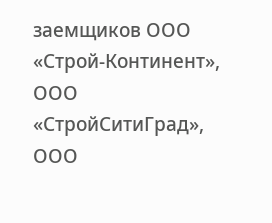заемщиков ООО «Строй-Континент», ООО «СтройСитиГрад», ООО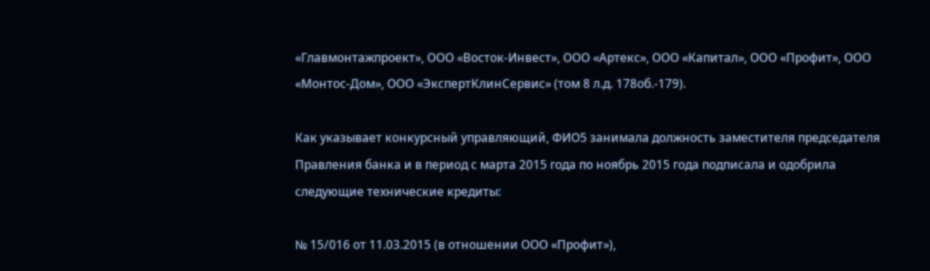«Главмонтажпроект», ООО «Восток-Инвест», ООО «Артекс», ООО «Капитал», ООО «Профит», ООО «Монтос-Дом», ООО «ЭкспертКлинСервис» (том 8 л.д. 178об.-179).

Как указывает конкурсный управляющий, ФИО5 занимала должность заместителя председателя Правления банка и в период с марта 2015 года по ноябрь 2015 года подписала и одобрила следующие технические кредиты:

№ 15/016 от 11.03.2015 (в отношении ООО «Профит»),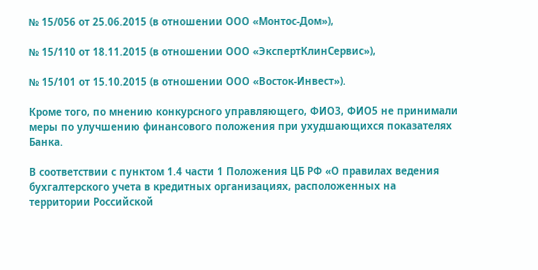№ 15/056 от 25.06.2015 (в отношении ООО «Монтос-Дом»),

№ 15/110 от 18.11.2015 (в отношении ООО «ЭкспертКлинСервис»),

№ 15/101 от 15.10.2015 (в отношении ООО «Восток-Инвест»).

Кроме того, по мнению конкурсного управляющего, ФИО3, ФИО5 не принимали меры по улучшению финансового положения при ухудшающихся показателях Банка.

В соответствии с пунктом 1.4 части 1 Положения ЦБ РФ «О правилах ведения бухгалтерского учета в кредитных организациях, расположенных на территории Российской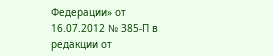Федерации» от 16.07.2012 № 385-П в редакции от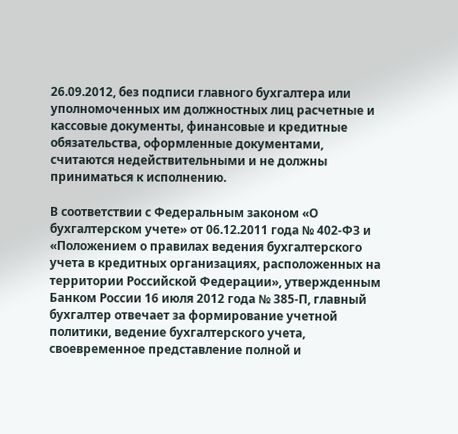26.09.2012, без подписи главного бухгалтера или уполномоченных им должностных лиц расчетные и кассовые документы, финансовые и кредитные обязательства, оформленные документами, считаются недействительными и не должны приниматься к исполнению.

В соответствии с Федеральным законом «О бухгалтерском учете» от 06.12.2011 года № 402-ФЗ и «Положением о правилах ведения бухгалтерского учета в кредитных организациях, расположенных на территории Российской Федерации», утвержденным Банком России 16 июля 2012 года № 385-П, главный бухгалтер отвечает за формирование учетной политики, ведение бухгалтерского учета, своевременное представление полной и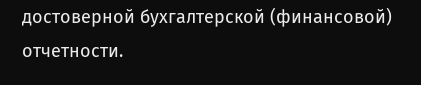достоверной бухгалтерской (финансовой) отчетности.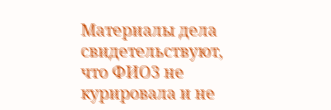Материалы дела свидетельствуют, что ФИО3 не курировала и не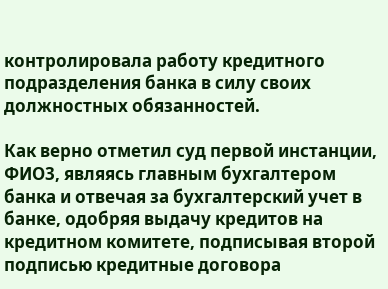контролировала работу кредитного подразделения банка в силу своих должностных обязанностей.

Как верно отметил суд первой инстанции, ФИО3, являясь главным бухгалтером банка и отвечая за бухгалтерский учет в банке, одобряя выдачу кредитов на кредитном комитете, подписывая второй подписью кредитные договора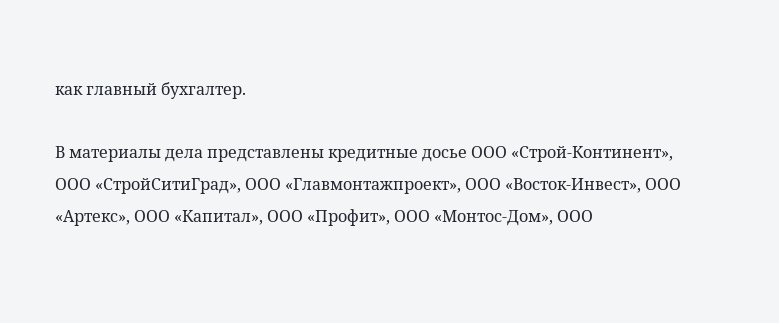как главный бухгалтер.

В материалы дела представлены кредитные досье ООО «Строй-Континент», ООО «СтройСитиГрад», ООО «Главмонтажпроект», ООО «Восток-Инвест», ООО «Артекс», ООО «Капитал», ООО «Профит», ООО «Монтос-Дом», ООО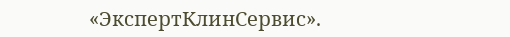«ЭкспертКлинСервис».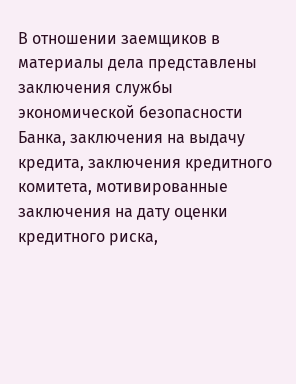В отношении заемщиков в материалы дела представлены заключения службы экономической безопасности Банка, заключения на выдачу кредита, заключения кредитного комитета, мотивированные заключения на дату оценки кредитного риска,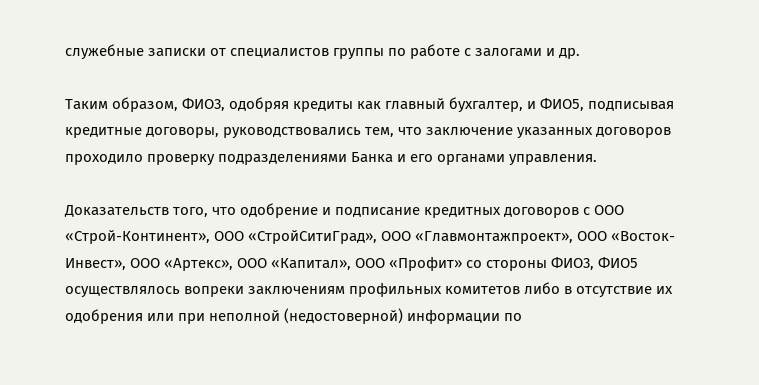служебные записки от специалистов группы по работе с залогами и др.

Таким образом, ФИО3, одобряя кредиты как главный бухгалтер, и ФИО5, подписывая кредитные договоры, руководствовались тем, что заключение указанных договоров проходило проверку подразделениями Банка и его органами управления.

Доказательств того, что одобрение и подписание кредитных договоров с ООО «Строй-Континент», ООО «СтройСитиГрад», ООО «Главмонтажпроект», ООО «Восток-Инвест», ООО «Артекс», ООО «Капитал», ООО «Профит» со стороны ФИО3, ФИО5 осуществлялось вопреки заключениям профильных комитетов либо в отсутствие их одобрения или при неполной (недостоверной) информации по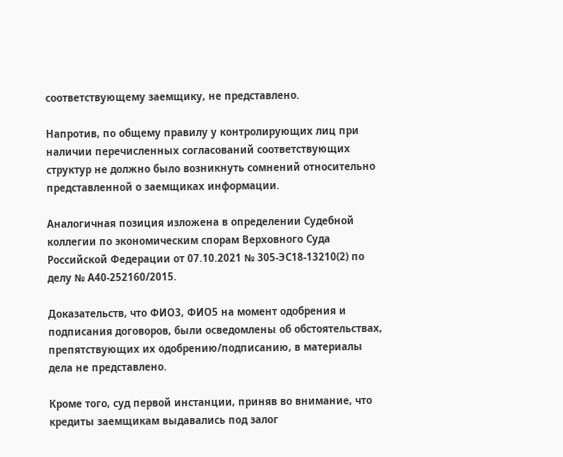соответствующему заемщику, не представлено.

Напротив, по общему правилу у контролирующих лиц при наличии перечисленных согласований соответствующих структур не должно было возникнуть сомнений относительно представленной о заемщиках информации.

Аналогичная позиция изложена в определении Судебной коллегии по экономическим спорам Верховного Суда Российской Федерации от 07.10.2021 № 305-ЭС18-13210(2) по делу № А40-252160/2015.

Доказательств, что ФИО3, ФИО5 на момент одобрения и подписания договоров, были осведомлены об обстоятельствах, препятствующих их одобрению/подписанию, в материалы дела не представлено.

Кроме того, суд первой инстанции, приняв во внимание, что кредиты заемщикам выдавались под залог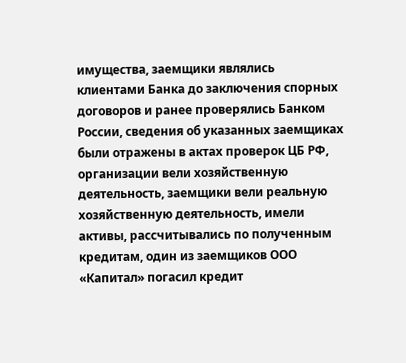имущества, заемщики являлись клиентами Банка до заключения спорных договоров и ранее проверялись Банком России, сведения об указанных заемщиках были отражены в актах проверок ЦБ РФ, организации вели хозяйственную деятельность, заемщики вели реальную хозяйственную деятельность, имели активы, рассчитывались по полученным кредитам, один из заемщиков ООО «Капитал» погасил кредит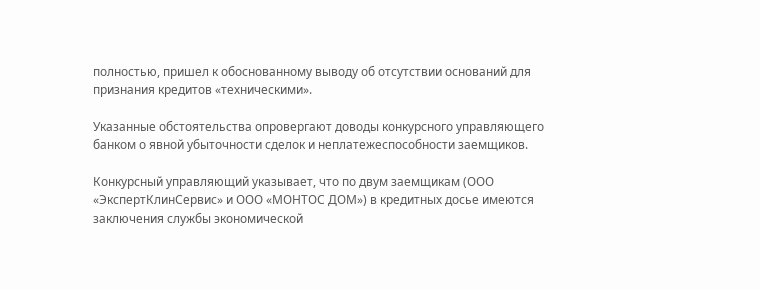полностью, пришел к обоснованному выводу об отсутствии оснований для признания кредитов «техническими».

Указанные обстоятельства опровергают доводы конкурсного управляющего банком о явной убыточности сделок и неплатежеспособности заемщиков.

Конкурсный управляющий указывает, что по двум заемщикам (ООО «ЭкспертКлинСервис» и ООО «МОНТОС ДОМ») в кредитных досье имеются заключения службы экономической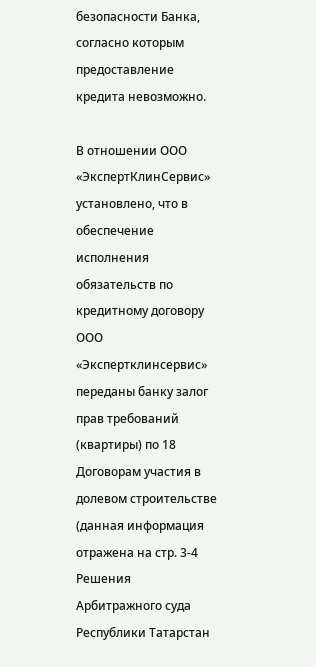безопасности Банка, согласно которым предоставление кредита невозможно.

В отношении ООО «ЭкспертКлинСервис» установлено, что в обеспечение исполнения обязательств по кредитному договору ООО «Экспертклинсервис» переданы банку залог прав требований (квартиры) по 18 Договорам участия в долевом строительстве (данная информация отражена на стр. 3-4 Решения Арбитражного суда Республики Татарстан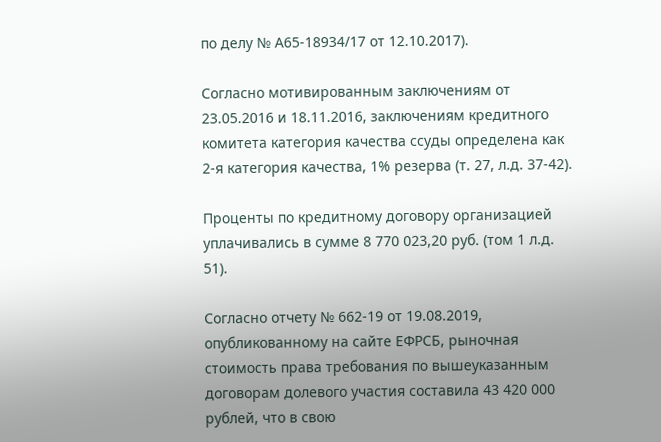по делу № А65-18934/17 от 12.10.2017).

Согласно мотивированным заключениям от 23.05.2016 и 18.11.2016, заключениям кредитного комитета категория качества ссуды определена как 2-я категория качества, 1% резерва (т. 27, л.д. 37-42).

Проценты по кредитному договору организацией уплачивались в сумме 8 770 023,20 руб. (том 1 л.д. 51).

Согласно отчету № 662-19 от 19.08.2019, опубликованному на сайте ЕФРСБ, рыночная стоимость права требования по вышеуказанным договорам долевого участия составила 43 420 000 рублей, что в свою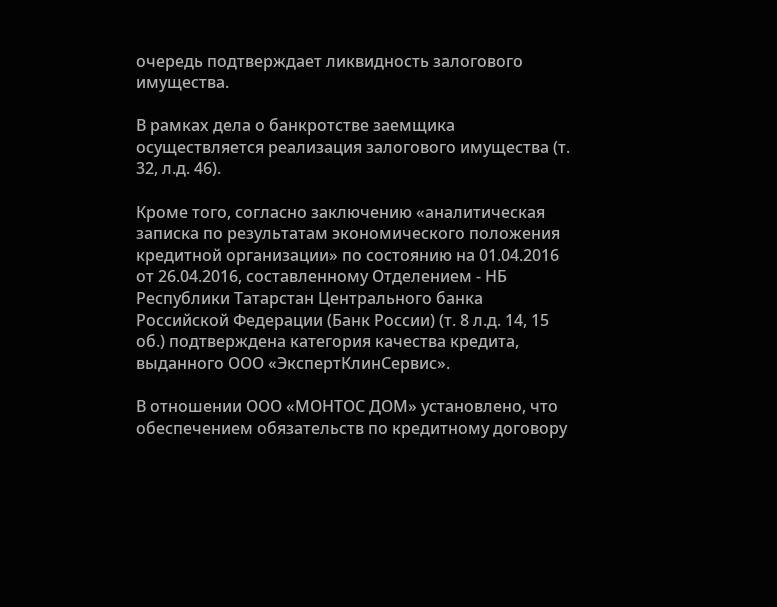очередь подтверждает ликвидность залогового имущества.

В рамках дела о банкротстве заемщика осуществляется реализация залогового имущества (т. 32, л.д. 46).

Кроме того, согласно заключению «аналитическая записка по результатам экономического положения кредитной организации» по состоянию на 01.04.2016 от 26.04.2016, составленному Отделением - НБ Республики Татарстан Центрального банка Российской Федерации (Банк России) (т. 8 л.д. 14, 15 об.) подтверждена категория качества кредита, выданного ООО «ЭкспертКлинСервис».

В отношении ООО «МОНТОС ДОМ» установлено, что обеспечением обязательств по кредитному договору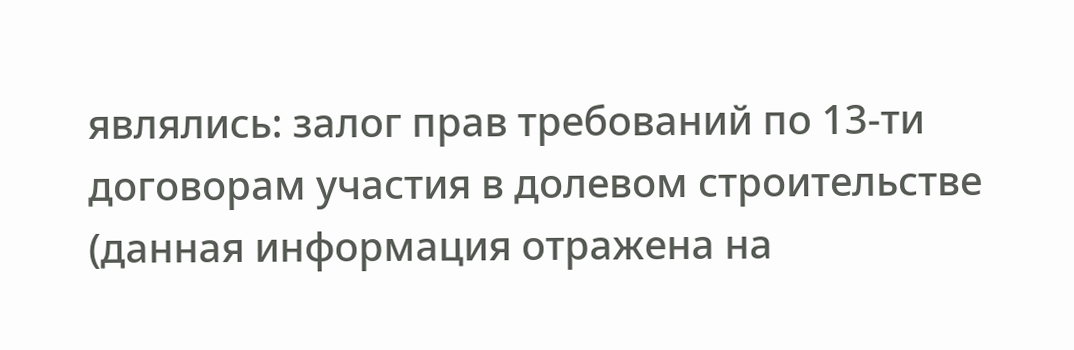являлись: залог прав требований по 13-ти договорам участия в долевом строительстве (данная информация отражена на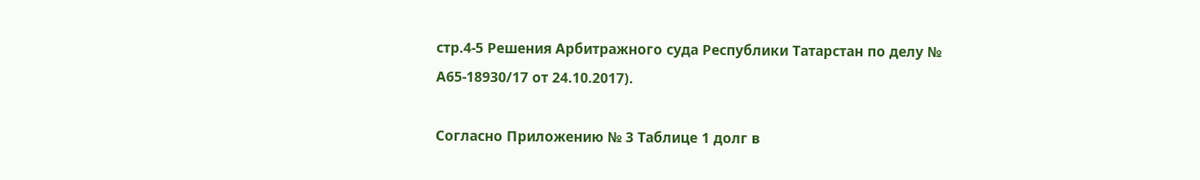стр.4-5 Решения Арбитражного суда Республики Татарстан по делу № А65-18930/17 от 24.10.2017).

Согласно Приложению № 3 Таблице 1 долг в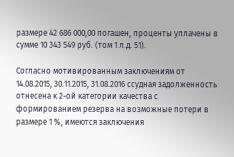размере 42 686 000,00 погашен, проценты уплачены в сумме 10 343 549 руб. (том 1 л.д. 51).

Согласно мотивированным заключениям от 14.08.2015, 30.11.2015, 31.08.2016 ссудная задолженность отнесена к 2-ой категории качества с формированием резерва на возможные потери в размере 1 %, имеются заключения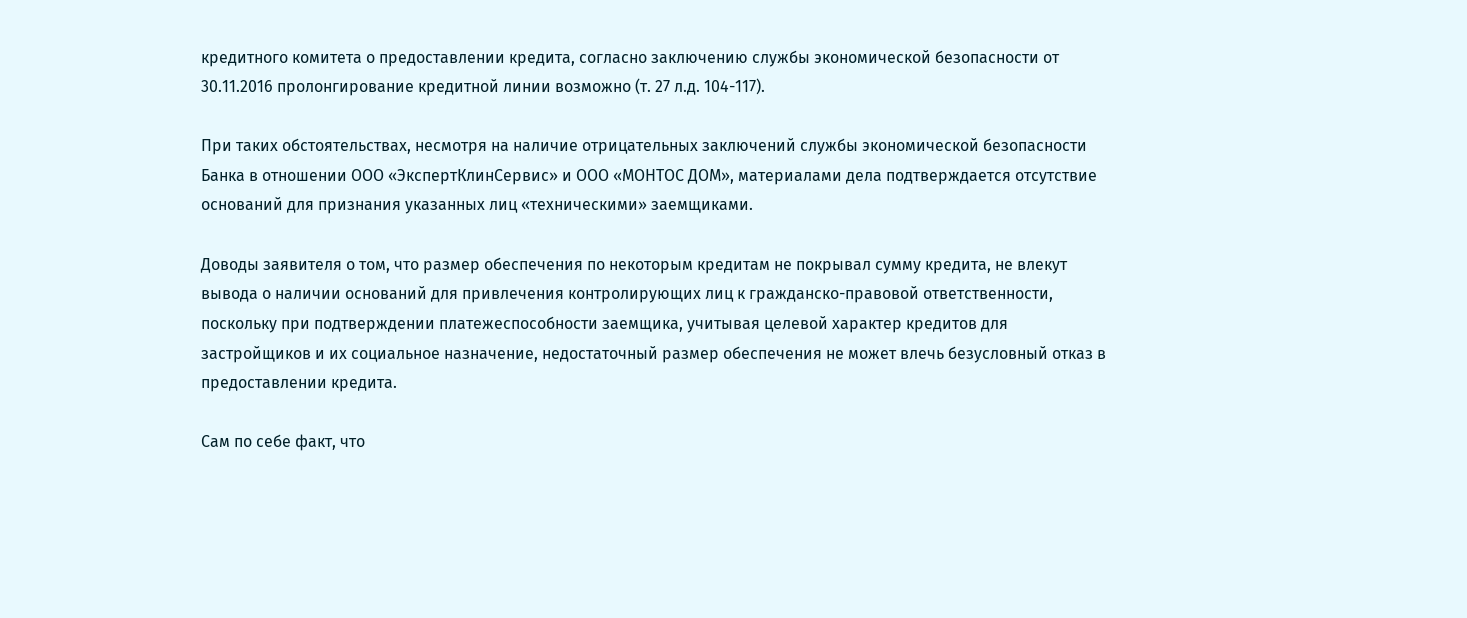кредитного комитета о предоставлении кредита, согласно заключению службы экономической безопасности от 30.11.2016 пролонгирование кредитной линии возможно (т. 27 л.д. 104-117).

При таких обстоятельствах, несмотря на наличие отрицательных заключений службы экономической безопасности Банка в отношении ООО «ЭкспертКлинСервис» и ООО «МОНТОС ДОМ», материалами дела подтверждается отсутствие оснований для признания указанных лиц «техническими» заемщиками.

Доводы заявителя о том, что размер обеспечения по некоторым кредитам не покрывал сумму кредита, не влекут вывода о наличии оснований для привлечения контролирующих лиц к гражданско-правовой ответственности, поскольку при подтверждении платежеспособности заемщика, учитывая целевой характер кредитов для застройщиков и их социальное назначение, недостаточный размер обеспечения не может влечь безусловный отказ в предоставлении кредита.

Сам по себе факт, что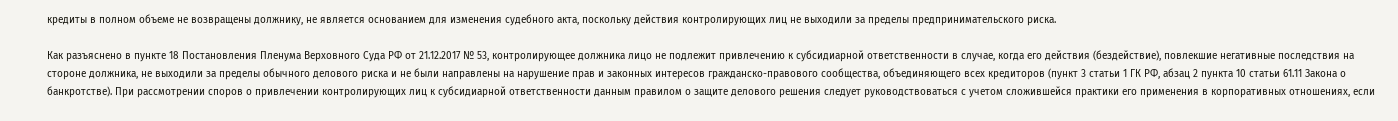кредиты в полном объеме не возвращены должнику, не является основанием для изменения судебного акта, поскольку действия контролирующих лиц не выходили за пределы предпринимательского риска.

Как разъяснено в пункте 18 Постановления Пленума Верховного Суда РФ от 21.12.2017 № 53, контролирующее должника лицо не подлежит привлечению к субсидиарной ответственности в случае, когда его действия (бездействие), повлекшие негативные последствия на стороне должника, не выходили за пределы обычного делового риска и не были направлены на нарушение прав и законных интересов гражданско-правового сообщества, объединяющего всех кредиторов (пункт 3 статьи 1 ГК РФ, абзац 2 пункта 10 статьи 61.11 Закона о банкротстве). При рассмотрении споров о привлечении контролирующих лиц к субсидиарной ответственности данным правилом о защите делового решения следует руководствоваться с учетом сложившейся практики его применения в корпоративных отношениях, если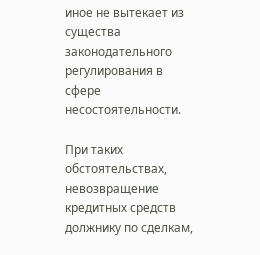иное не вытекает из существа законодательного регулирования в сфере несостоятельности.

При таких обстоятельствах, невозвращение кредитных средств должнику по сделкам,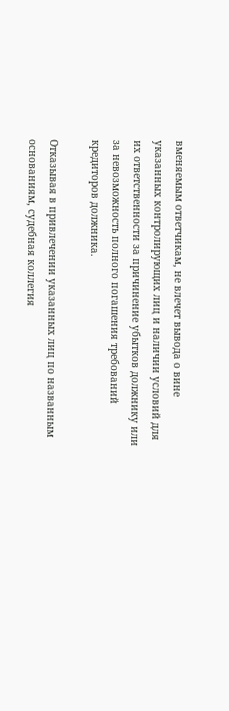вменяемым ответчикам, не влечет вывода о вине указанных контролирующих лиц и наличии условий для их ответственности за причинение убытков должнику или за невозможность полного погашения требований кредиторов должника.

Отказывая в привлечении указанных лиц по названным основаниям, судебная коллегия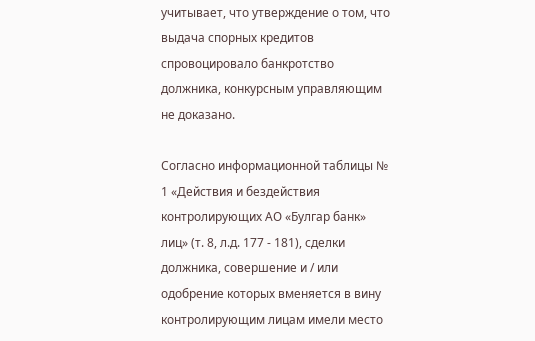учитывает, что утверждение о том, что выдача спорных кредитов спровоцировало банкротство должника, конкурсным управляющим не доказано.

Согласно информационной таблицы № 1 «Действия и бездействия контролирующих АО «Булгар банк» лиц» (т. 8, л.д. 177 - 181), сделки должника, совершение и / или одобрение которых вменяется в вину контролирующим лицам имели место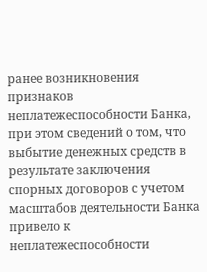ранее возникновения признаков неплатежеспособности Банка, при этом сведений о том, что выбытие денежных средств в результате заключения спорных договоров с учетом масштабов деятельности Банка привело к неплатежеспособности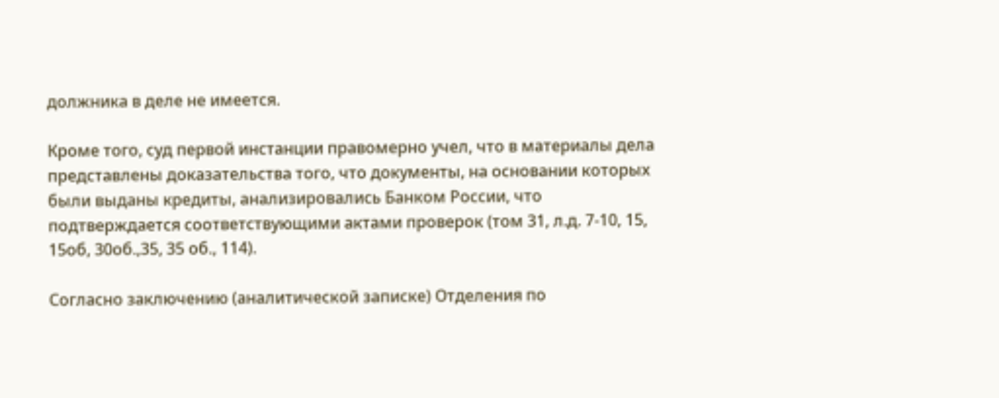должника в деле не имеется.

Кроме того, суд первой инстанции правомерно учел, что в материалы дела представлены доказательства того, что документы, на основании которых были выданы кредиты, анализировались Банком России, что подтверждается соответствующими актами проверок (том 31, л.д. 7-10, 15, 15об, 30об.,35, 35 об., 114).

Согласно заключению (аналитической записке) Отделения по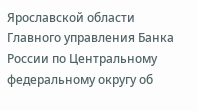Ярославской области Главного управления Банка России по Центральному федеральному округу об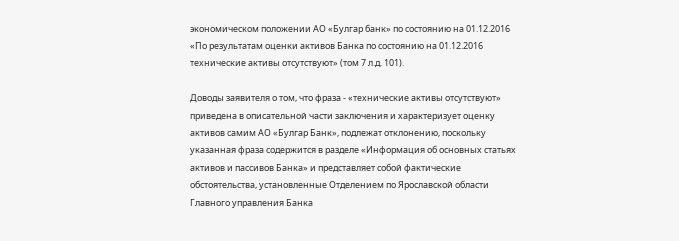экономическом положении АО «Булгар банк» по состоянию на 01.12.2016 «По результатам оценки активов Банка по состоянию на 01.12.2016 технические активы отсутствуют» (том 7 л.д. 101).

Доводы заявителя о том, что фраза - «технические активы отсутствуют» приведена в описательной части заключения и характеризует оценку активов самим АО «Булгар Банк», подлежат отклонению, поскольку указанная фраза содержится в разделе «Информация об основных статьях активов и пассивов Банка» и представляет собой фактические обстоятельства, установленные Отделением по Ярославской области Главного управления Банка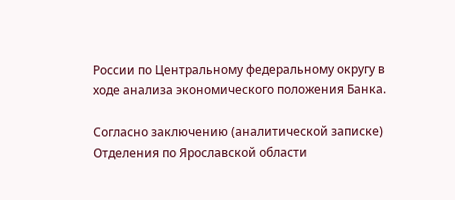России по Центральному федеральному округу в ходе анализа экономического положения Банка.

Согласно заключению (аналитической записке) Отделения по Ярославской области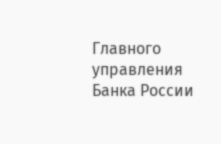Главного управления Банка России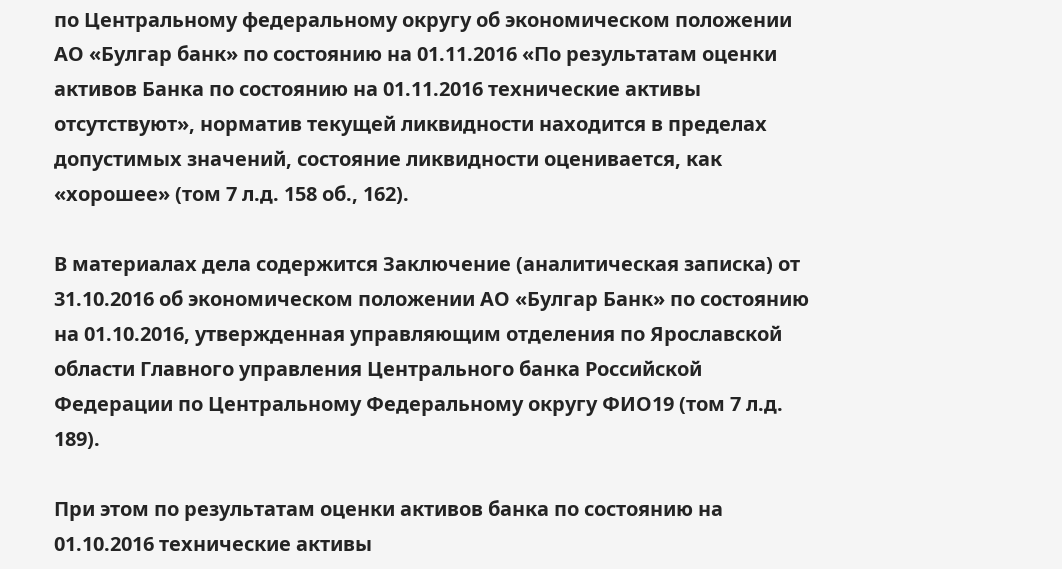по Центральному федеральному округу об экономическом положении АО «Булгар банк» по состоянию на 01.11.2016 «По результатам оценки активов Банка по состоянию на 01.11.2016 технические активы отсутствуют», норматив текущей ликвидности находится в пределах допустимых значений, состояние ликвидности оценивается, как «хорошее» (том 7 л.д. 158 об., 162).

В материалах дела содержится Заключение (аналитическая записка) от 31.10.2016 об экономическом положении АО «Булгар Банк» по состоянию на 01.10.2016, утвержденная управляющим отделения по Ярославской области Главного управления Центрального банка Российской Федерации по Центральному Федеральному округу ФИО19 (том 7 л.д. 189).

При этом по результатам оценки активов банка по состоянию на 01.10.2016 технические активы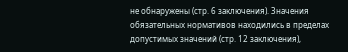не обнаружены (стр. 6 заключения). Значения обязательных нормативов находились в пределах допустимых значений (стр. 12 заключения),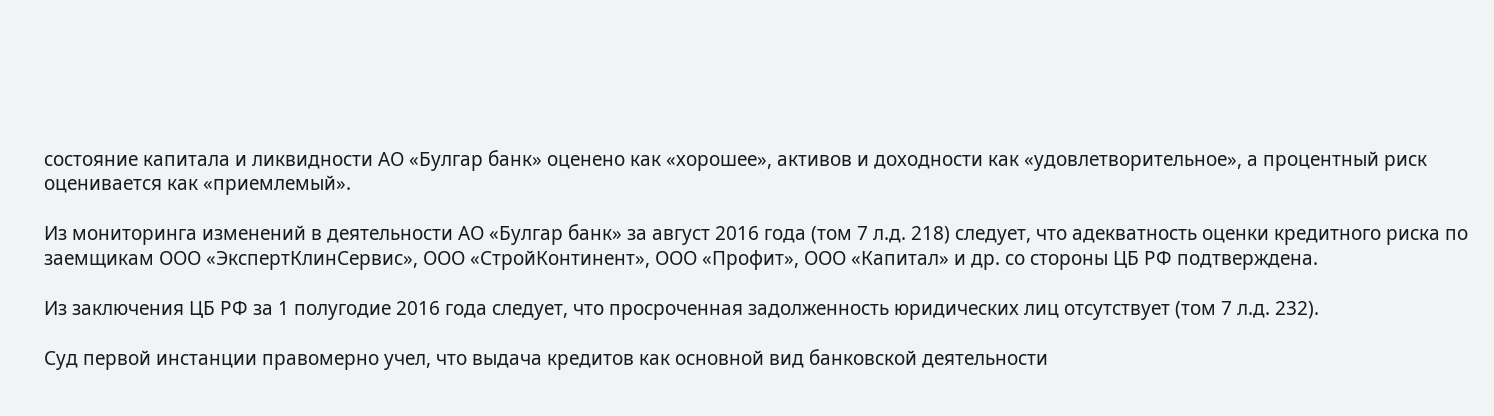состояние капитала и ликвидности АО «Булгар банк» оценено как «хорошее», активов и доходности как «удовлетворительное», а процентный риск оценивается как «приемлемый».

Из мониторинга изменений в деятельности АО «Булгар банк» за август 2016 года (том 7 л.д. 218) следует, что адекватность оценки кредитного риска по заемщикам ООО «ЭкспертКлинСервис», ООО «СтройКонтинент», ООО «Профит», ООО «Капитал» и др. со стороны ЦБ РФ подтверждена.

Из заключения ЦБ РФ за 1 полугодие 2016 года следует, что просроченная задолженность юридических лиц отсутствует (том 7 л.д. 232).

Суд первой инстанции правомерно учел, что выдача кредитов как основной вид банковской деятельности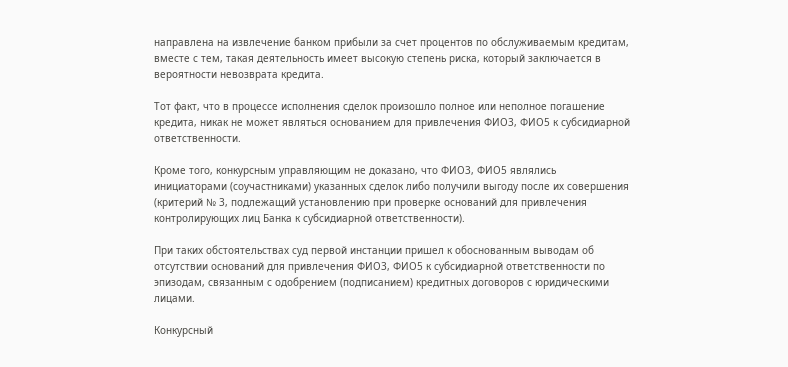направлена на извлечение банком прибыли за счет процентов по обслуживаемым кредитам, вместе с тем, такая деятельность имеет высокую степень риска, который заключается в вероятности невозврата кредита.

Тот факт, что в процессе исполнения сделок произошло полное или неполное погашение кредита, никак не может являться основанием для привлечения ФИО3, ФИО5 к субсидиарной ответственности.

Кроме того, конкурсным управляющим не доказано, что ФИО3, ФИО5 являлись инициаторами (соучастниками) указанных сделок либо получили выгоду после их совершения (критерий № 3, подлежащий установлению при проверке оснований для привлечения контролирующих лиц Банка к субсидиарной ответственности).

При таких обстоятельствах суд первой инстанции пришел к обоснованным выводам об отсутствии оснований для привлечения ФИО3, ФИО5 к субсидиарной ответственности по эпизодам, связанным с одобрением (подписанием) кредитных договоров с юридическими лицами.

Конкурсный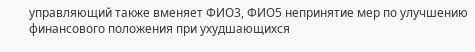управляющий также вменяет ФИО3, ФИО5 непринятие мер по улучшению финансового положения при ухудшающихся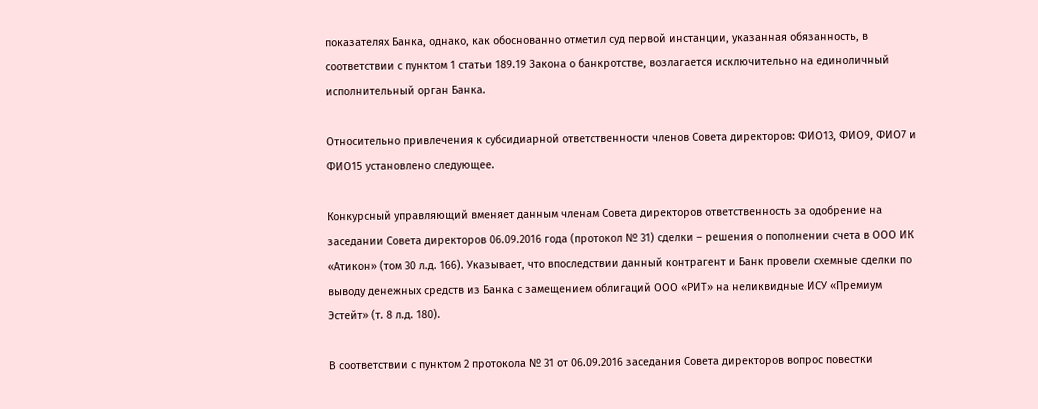показателях Банка, однако, как обоснованно отметил суд первой инстанции, указанная обязанность, в соответствии с пунктом 1 статьи 189.19 Закона о банкротстве, возлагается исключительно на единоличный исполнительный орган Банка.

Относительно привлечения к субсидиарной ответственности членов Совета директоров: ФИО13, ФИО9, ФИО7 и ФИО15 установлено следующее.

Конкурсный управляющий вменяет данным членам Совета директоров ответственность за одобрение на заседании Совета директоров 06.09.2016 года (протокол № 31) сделки – решения о пополнении счета в ООО ИК «Атикон» (том 30 л.д. 166). Указывает, что впоследствии данный контрагент и Банк провели схемные сделки по выводу денежных средств из Банка с замещением облигаций ООО «РИТ» на неликвидные ИСУ «Премиум Эстейт» (т. 8 л.д. 180).

В соответствии с пунктом 2 протокола № 31 от 06.09.2016 заседания Совета директоров вопрос повестки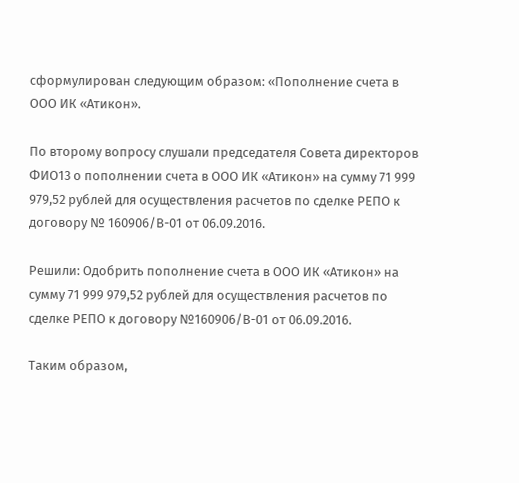сформулирован следующим образом: «Пополнение счета в ООО ИК «Атикон».

По второму вопросу слушали председателя Совета директоров ФИО13 о пополнении счета в ООО ИК «Атикон» на сумму 71 999 979,52 рублей для осуществления расчетов по сделке РЕПО к договору № 160906/В-01 от 06.09.2016.

Решили: Одобрить пополнение счета в ООО ИК «Атикон» на сумму 71 999 979,52 рублей для осуществления расчетов по сделке РЕПО к договору №160906/В-01 от 06.09.2016.

Таким образом,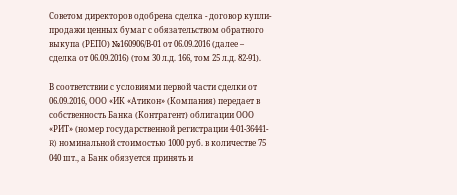Советом директоров одобрена сделка - договор купли-продажи ценных бумаг с обязательством обратного выкупа (РЕПО) №160906/В-01 от 06.09.2016 (далее – сделка от 06.09.2016) (том 30 л.д. 166, том 25 л.д. 82-91).

В соответствии с условиями первой части сделки от 06.09.2016, ООО «ИК «Атикон» (Компания) передает в собственность Банка (Контрагент) облигации ООО «РИТ» (номер государственной регистрации 4-01-36441-R) номинальной стоимостью 1000 руб. в количестве 75 040 шт., а Банк обязуется принять и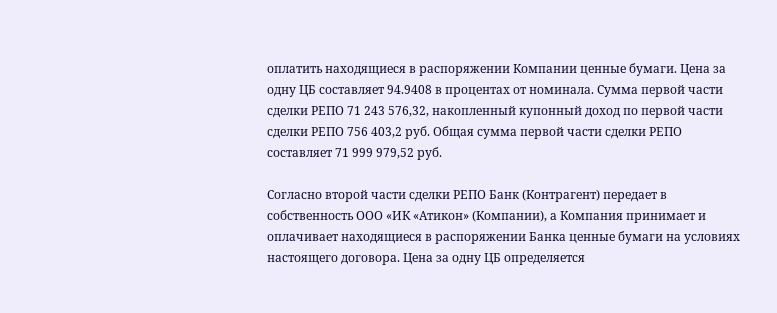оплатить находящиеся в распоряжении Компании ценные бумаги. Цена за одну ЦБ составляет 94.9408 в процентах от номинала. Сумма первой части сделки РЕПО 71 243 576,32, накопленный купонный доход по первой части сделки РЕПО 756 403,2 руб. Общая сумма первой части сделки РЕПО составляет 71 999 979,52 руб.

Согласно второй части сделки РЕПО Банк (Контрагент) передает в собственность ООО «ИК «Атикон» (Компании), а Компания принимает и оплачивает находящиеся в распоряжении Банка ценные бумаги на условиях настоящего договора. Цена за одну ЦБ определяется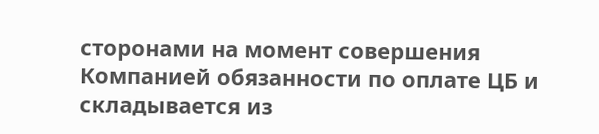сторонами на момент совершения Компанией обязанности по оплате ЦБ и складывается из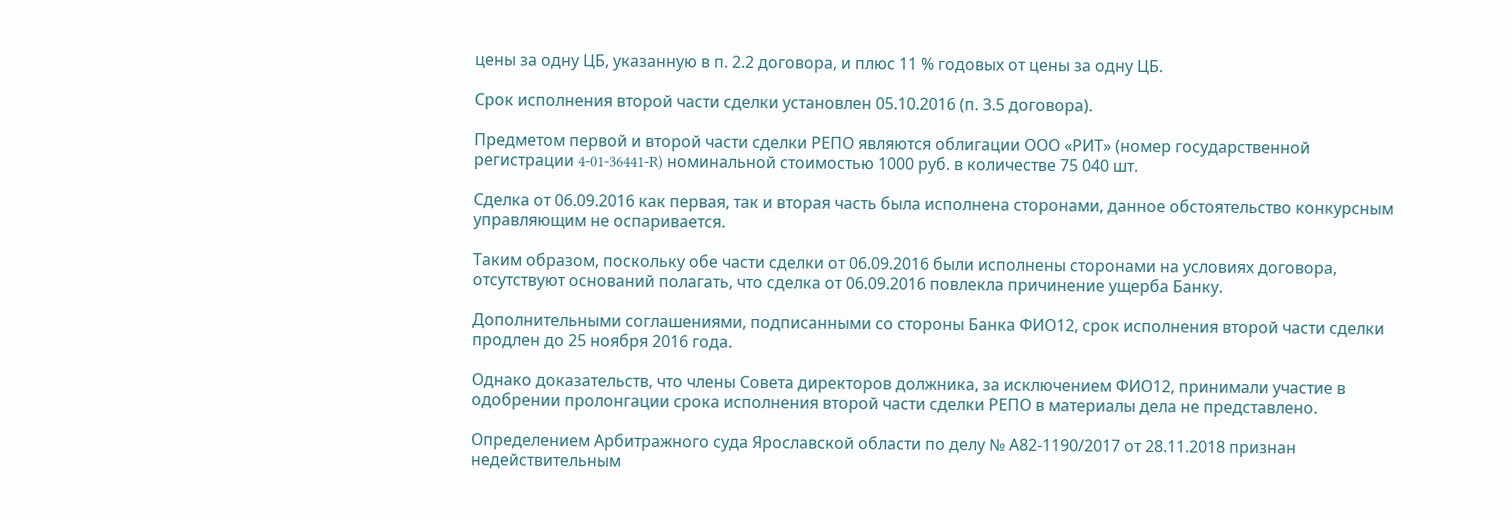цены за одну ЦБ, указанную в п. 2.2 договора, и плюс 11 % годовых от цены за одну ЦБ.

Срок исполнения второй части сделки установлен 05.10.2016 (п. 3.5 договора).

Предметом первой и второй части сделки РЕПО являются облигации ООО «РИТ» (номер государственной регистрации 4-01-36441-R) номинальной стоимостью 1000 руб. в количестве 75 040 шт.

Сделка от 06.09.2016 как первая, так и вторая часть была исполнена сторонами, данное обстоятельство конкурсным управляющим не оспаривается.

Таким образом, поскольку обе части сделки от 06.09.2016 были исполнены сторонами на условиях договора, отсутствуют оснований полагать, что сделка от 06.09.2016 повлекла причинение ущерба Банку.

Дополнительными соглашениями, подписанными со стороны Банка ФИО12, срок исполнения второй части сделки продлен до 25 ноября 2016 года.

Однако доказательств, что члены Совета директоров должника, за исключением ФИО12, принимали участие в одобрении пролонгации срока исполнения второй части сделки РЕПО в материалы дела не представлено.

Определением Арбитражного суда Ярославской области по делу № А82-1190/2017 от 28.11.2018 признан недействительным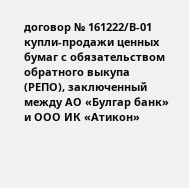договор № 161222/В-01 купли-продажи ценных бумаг с обязательством обратного выкупа (РЕПО), заключенный между АО «Булгар банк» и ООО ИК «Атикон»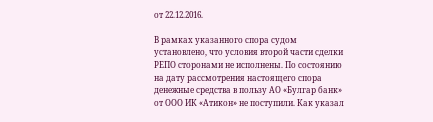от 22.12.2016.

В рамках указанного спора судом установлено, что условия второй части сделки РЕПО сторонами не исполнены. По состоянию на дату рассмотрения настоящего спора денежные средства в пользу АО «Булгар банк» от ООО ИК «Атикон» не поступили. Как указал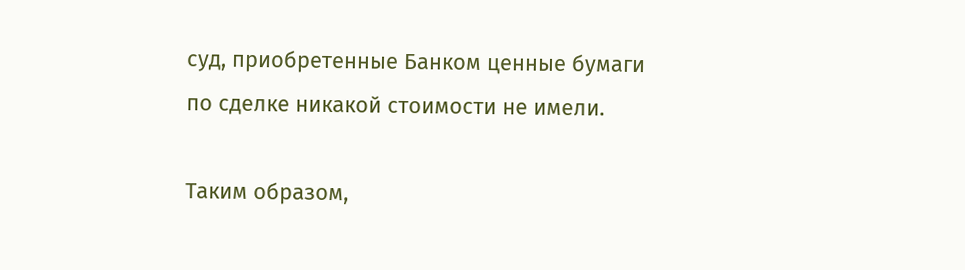суд, приобретенные Банком ценные бумаги по сделке никакой стоимости не имели.

Таким образом,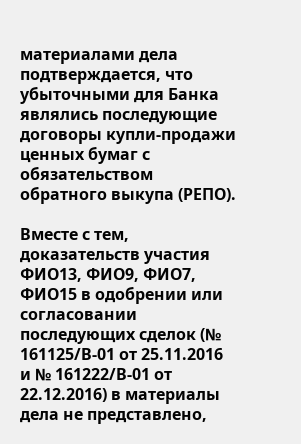материалами дела подтверждается, что убыточными для Банка являлись последующие договоры купли-продажи ценных бумаг с обязательством обратного выкупа (РЕПО).

Вместе с тем, доказательств участия ФИО13, ФИО9, ФИО7, ФИО15 в одобрении или согласовании последующих сделок (№ 161125/В-01 от 25.11.2016 и № 161222/В-01 от 22.12.2016) в материалы дела не представлено,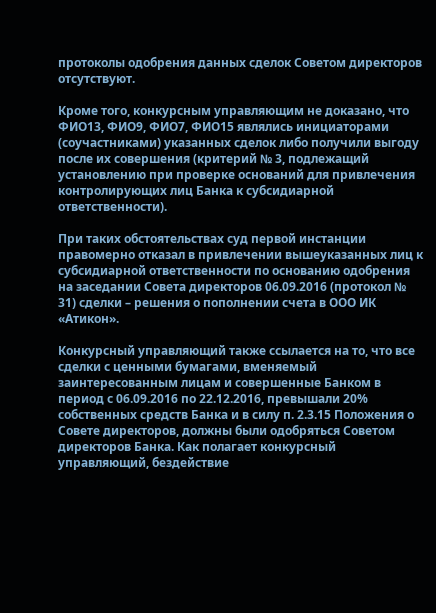протоколы одобрения данных сделок Советом директоров отсутствуют.

Кроме того, конкурсным управляющим не доказано, что ФИО13, ФИО9, ФИО7, ФИО15 являлись инициаторами (соучастниками) указанных сделок либо получили выгоду после их совершения (критерий № 3, подлежащий установлению при проверке оснований для привлечения контролирующих лиц Банка к субсидиарной ответственности).

При таких обстоятельствах суд первой инстанции правомерно отказал в привлечении вышеуказанных лиц к субсидиарной ответственности по основанию одобрения на заседании Совета директоров 06.09.2016 (протокол № 31) сделки – решения о пополнении счета в ООО ИК «Атикон».

Конкурсный управляющий также ссылается на то, что все сделки с ценными бумагами, вменяемый заинтересованным лицам и совершенные Банком в период с 06.09.2016 по 22.12.2016, превышали 20% собственных средств Банка и в силу п. 2.3.15 Положения о Совете директоров, должны были одобряться Советом директоров Банка. Как полагает конкурсный управляющий, бездействие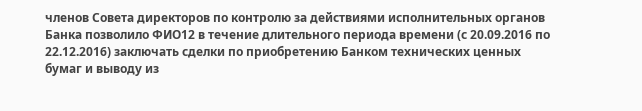членов Совета директоров по контролю за действиями исполнительных органов Банка позволило ФИО12 в течение длительного периода времени (с 20.09.2016 по 22.12.2016) заключать сделки по приобретению Банком технических ценных бумаг и выводу из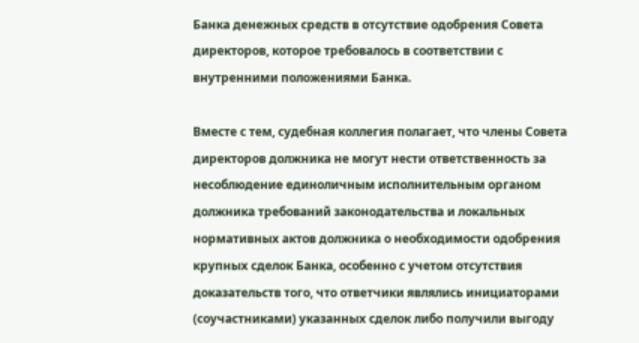Банка денежных средств в отсутствие одобрения Совета директоров, которое требовалось в соответствии с внутренними положениями Банка.

Вместе с тем, судебная коллегия полагает, что члены Совета директоров должника не могут нести ответственность за несоблюдение единоличным исполнительным органом должника требований законодательства и локальных нормативных актов должника о необходимости одобрения крупных сделок Банка, особенно с учетом отсутствия доказательств того, что ответчики являлись инициаторами (соучастниками) указанных сделок либо получили выгоду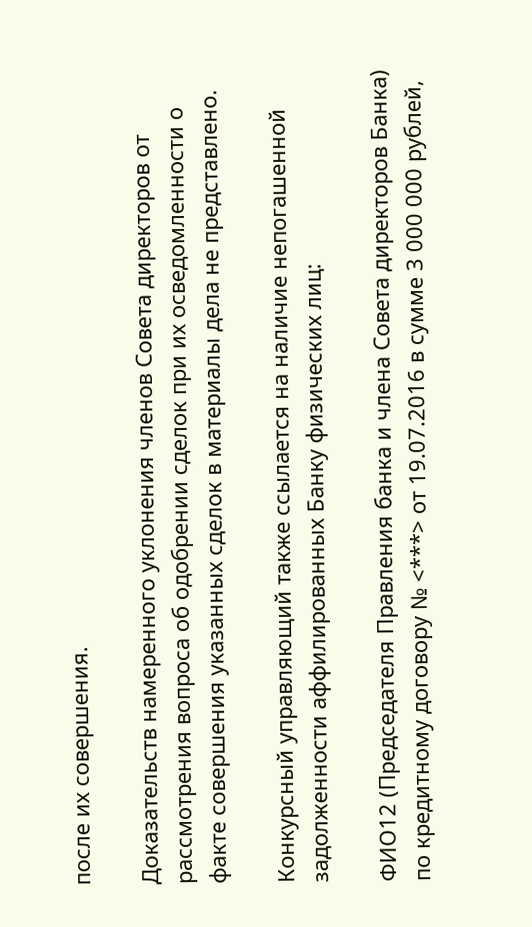после их совершения.

Доказательств намеренного уклонения членов Совета директоров от рассмотрения вопроса об одобрении сделок при их осведомленности о факте совершения указанных сделок в материалы дела не представлено.

Конкурсный управляющий также ссылается на наличие непогашенной задолженности аффилированных Банку физических лиц:

ФИО12 (Председателя Правления банка и члена Совета директоров Банка) по кредитному договору № <***> от 19.07.2016 в сумме 3 000 000 рублей,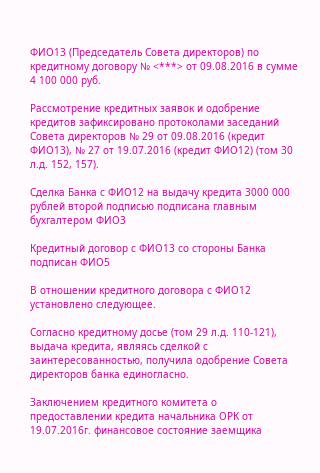ФИО13 (Председатель Совета директоров) по кредитному договору № <***> от 09.08.2016 в сумме 4 100 000 руб.

Рассмотрение кредитных заявок и одобрение кредитов зафиксировано протоколами заседаний Совета директоров № 29 от 09.08.2016 (кредит ФИО13), № 27 от 19.07.2016 (кредит ФИО12) (том 30 л.д. 152, 157).

Сделка Банка с ФИО12 на выдачу кредита 3000 000 рублей второй подписью подписана главным бухгалтером ФИО3

Кредитный договор с ФИО13 со стороны Банка подписан ФИО5

В отношении кредитного договора с ФИО12 установлено следующее.

Согласно кредитному досье (том 29 л.д. 110-121), выдача кредита, являясь сделкой с заинтересованностью, получила одобрение Совета директоров банка единогласно.

Заключением кредитного комитета о предоставлении кредита начальника ОРК от 19.07.2016г. финансовое состояние заемщика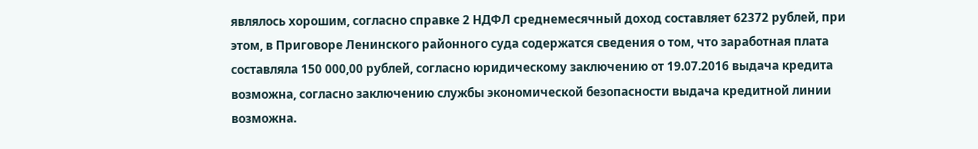являлось хорошим, согласно справке 2 НДФЛ среднемесячный доход составляет 62372 рублей, при этом, в Приговоре Ленинского районного суда содержатся сведения о том, что заработная плата составляла 150 000,00 рублей, согласно юридическому заключению от 19.07.2016 выдача кредита возможна, согласно заключению службы экономической безопасности выдача кредитной линии возможна.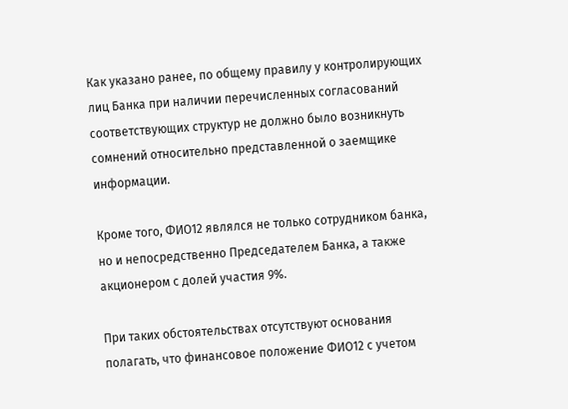Как указано ранее, по общему правилу у контролирующих лиц Банка при наличии перечисленных согласований соответствующих структур не должно было возникнуть сомнений относительно представленной о заемщике информации.

Кроме того, ФИО12 являлся не только сотрудником банка, но и непосредственно Председателем Банка, а также акционером с долей участия 9%.

При таких обстоятельствах отсутствуют основания полагать, что финансовое положение ФИО12 с учетом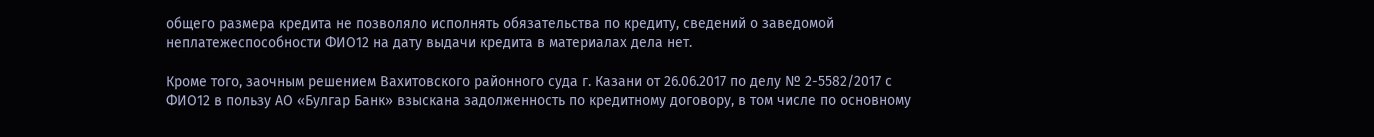общего размера кредита не позволяло исполнять обязательства по кредиту, сведений о заведомой неплатежеспособности ФИО12 на дату выдачи кредита в материалах дела нет.

Кроме того, заочным решением Вахитовского районного суда г. Казани от 26.06.2017 по делу № 2-5582/2017 с ФИО12 в пользу АО «Булгар Банк» взыскана задолженность по кредитному договору, в том числе по основному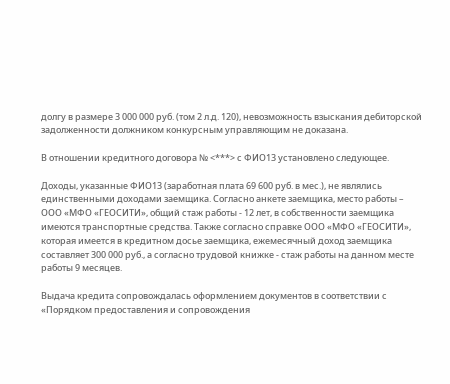долгу в размере 3 000 000 руб. (том 2 л.д. 120), невозможность взыскания дебиторской задолженности должником конкурсным управляющим не доказана.

В отношении кредитного договора № <***> с ФИО13 установлено следующее.

Доходы, указанные ФИО13 (заработная плата 69 600 руб. в мес.), не являлись единственными доходами заемщика. Согласно анкете заемщика, место работы – ООО «МФО «ГЕОСИТИ», общий стаж работы - 12 лет, в собственности заемщика имеются транспортные средства. Также согласно справке ООО «МФО «ГЕОСИТИ», которая имеется в кредитном досье заемщика, ежемесячный доход заемщика составляет 300 000 руб., а согласно трудовой книжке - стаж работы на данном месте работы 9 месяцев.

Выдача кредита сопровождалась оформлением документов в соответствии с «Порядком предоставления и сопровождения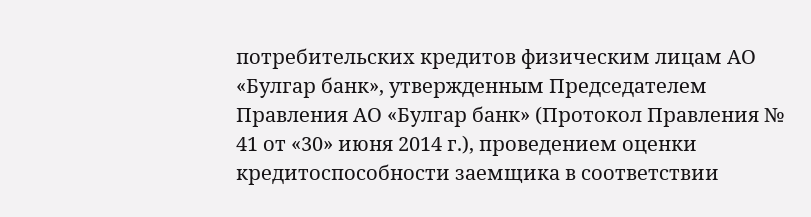потребительских кредитов физическим лицам АО «Булгар банк», утвержденным Председателем Правления АО «Булгар банк» (Протокол Правления № 41 от «30» июня 2014 г.), проведением оценки кредитоспособности заемщика в соответствии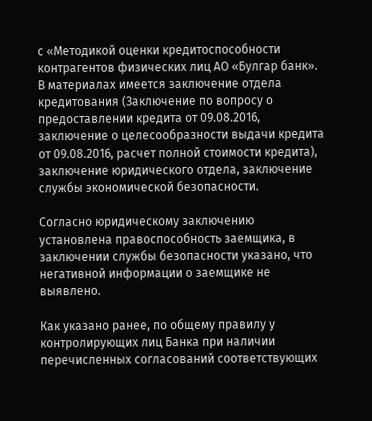с «Методикой оценки кредитоспособности контрагентов физических лиц АО «Булгар банк». В материалах имеется заключение отдела кредитования (Заключение по вопросу о предоставлении кредита от 09.08.2016, заключение о целесообразности выдачи кредита от 09.08.2016, расчет полной стоимости кредита), заключение юридического отдела, заключение службы экономической безопасности.

Согласно юридическому заключению установлена правоспособность заемщика, в заключении службы безопасности указано, что негативной информации о заемщике не выявлено.

Как указано ранее, по общему правилу у контролирующих лиц Банка при наличии перечисленных согласований соответствующих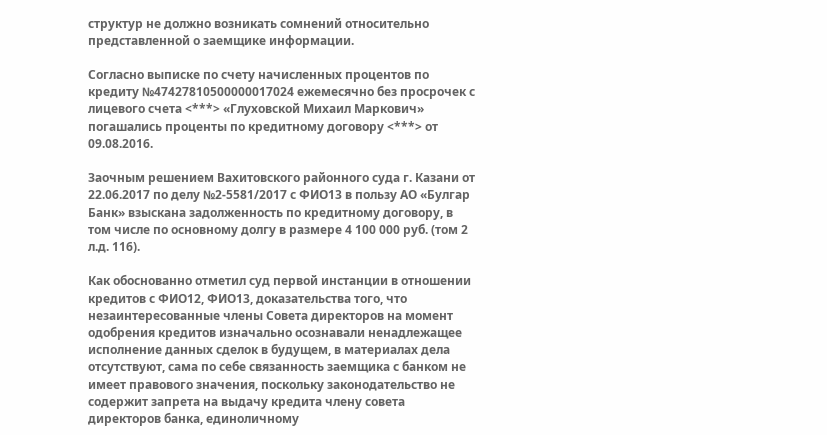структур не должно возникать сомнений относительно представленной о заемщике информации.

Согласно выписке по счету начисленных процентов по кредиту №47427810500000017024 ежемесячно без просрочек с лицевого счета <***> «Глуховской Михаил Маркович» погашались проценты по кредитному договору <***> от 09.08.2016.

Заочным решением Вахитовского районного суда г. Казани от 22.06.2017 по делу №2-5581/2017 с ФИО13 в пользу АО «Булгар Банк» взыскана задолженность по кредитному договору, в том числе по основному долгу в размере 4 100 000 руб. (том 2 л.д. 116).

Как обоснованно отметил суд первой инстанции в отношении кредитов с ФИО12, ФИО13, доказательства того, что незаинтересованные члены Совета директоров на момент одобрения кредитов изначально осознавали ненадлежащее исполнение данных сделок в будущем, в материалах дела отсутствуют, сама по себе связанность заемщика с банком не имеет правового значения, поскольку законодательство не содержит запрета на выдачу кредита члену совета директоров банка, единоличному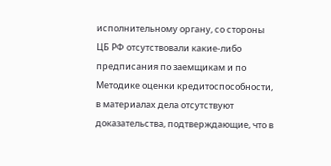исполнительному органу, со стороны ЦБ РФ отсутствовали какие-либо предписания по заемщикам и по Методике оценки кредитоспособности, в материалах дела отсутствуют доказательства, подтверждающие, что в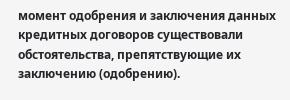момент одобрения и заключения данных кредитных договоров существовали обстоятельства, препятствующие их заключению (одобрению).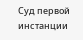Суд первой инстанции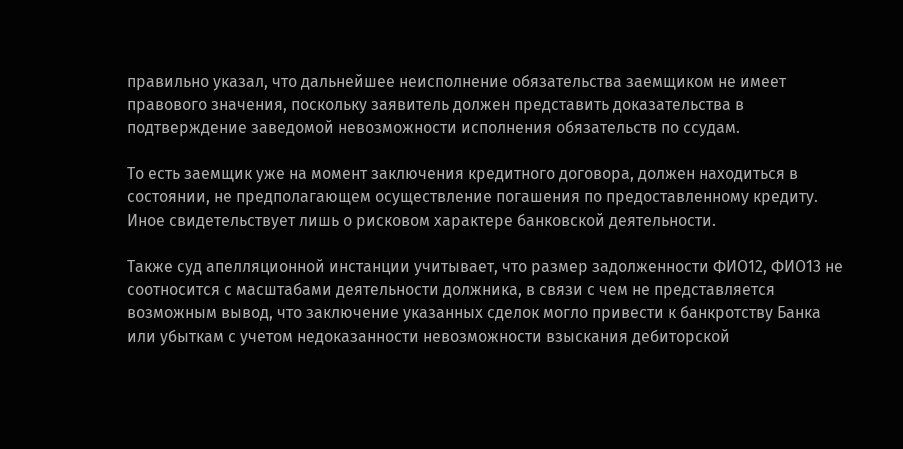правильно указал, что дальнейшее неисполнение обязательства заемщиком не имеет правового значения, поскольку заявитель должен представить доказательства в подтверждение заведомой невозможности исполнения обязательств по ссудам.

То есть заемщик уже на момент заключения кредитного договора, должен находиться в состоянии, не предполагающем осуществление погашения по предоставленному кредиту. Иное свидетельствует лишь о рисковом характере банковской деятельности.

Также суд апелляционной инстанции учитывает, что размер задолженности ФИО12, ФИО13 не соотносится с масштабами деятельности должника, в связи с чем не представляется возможным вывод, что заключение указанных сделок могло привести к банкротству Банка или убыткам с учетом недоказанности невозможности взыскания дебиторской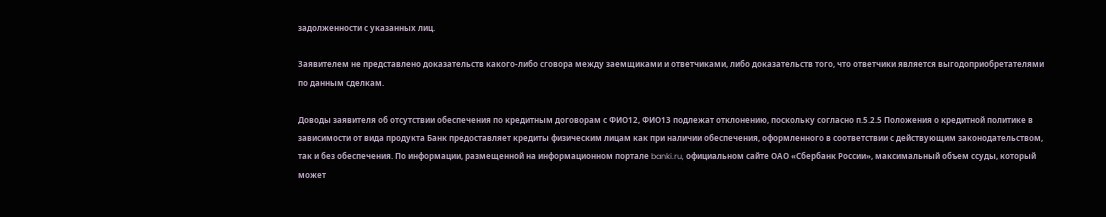задолженности с указанных лиц.

Заявителем не представлено доказательств какого-либо сговора между заемщиками и ответчиками, либо доказательств того, что ответчики является выгодоприобретателями по данным сделкам.

Доводы заявителя об отсутствии обеспечения по кредитным договорам с ФИО12, ФИО13 подлежат отклонению, поскольку согласно п.5.2.5 Положения о кредитной политике в зависимости от вида продукта Банк предоставляет кредиты физическим лицам как при наличии обеспечения, оформленного в соответствии с действующим законодательством, так и без обеспечения. По информации, размещенной на информационном портале banki.ru, официальном сайте ОАО «Сбербанк России», максимальный объем ссуды, который может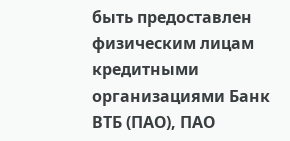быть предоставлен физическим лицам кредитными организациями Банк ВТБ (ПАО), ПАО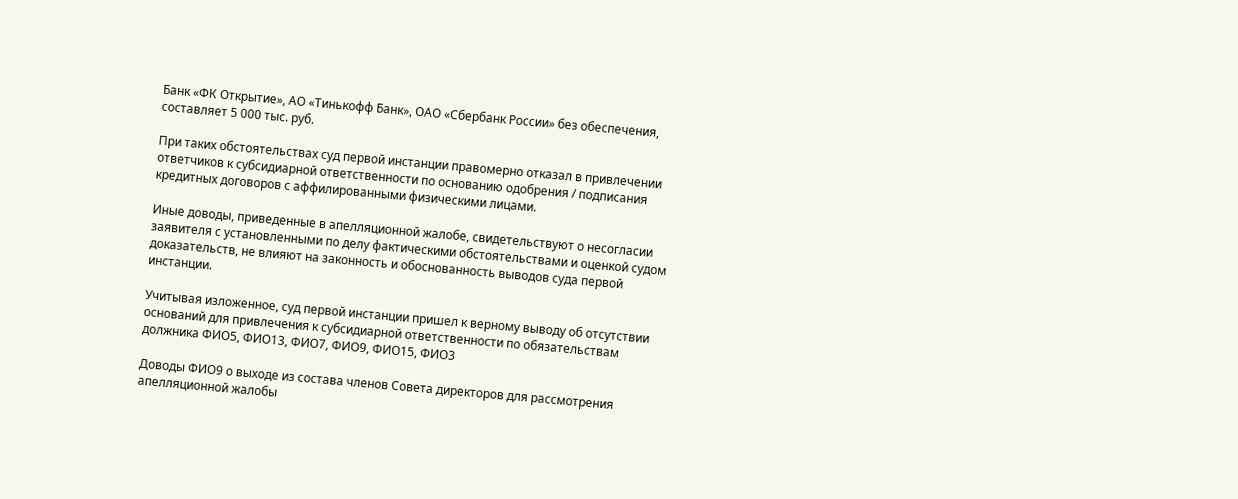Банк «ФК Открытие», АО «Тинькофф Банк», ОАО «Сбербанк России» без обеспечения, составляет 5 000 тыс. руб.

При таких обстоятельствах суд первой инстанции правомерно отказал в привлечении ответчиков к субсидиарной ответственности по основанию одобрения / подписания кредитных договоров с аффилированными физическими лицами.

Иные доводы, приведенные в апелляционной жалобе, свидетельствуют о несогласии заявителя с установленными по делу фактическими обстоятельствами и оценкой судом доказательств, не влияют на законность и обоснованность выводов суда первой инстанции.

Учитывая изложенное, суд первой инстанции пришел к верному выводу об отсутствии оснований для привлечения к субсидиарной ответственности по обязательствам должника ФИО5, ФИО13, ФИО7, ФИО9, ФИО15, ФИО3

Доводы ФИО9 о выходе из состава членов Совета директоров для рассмотрения апелляционной жалобы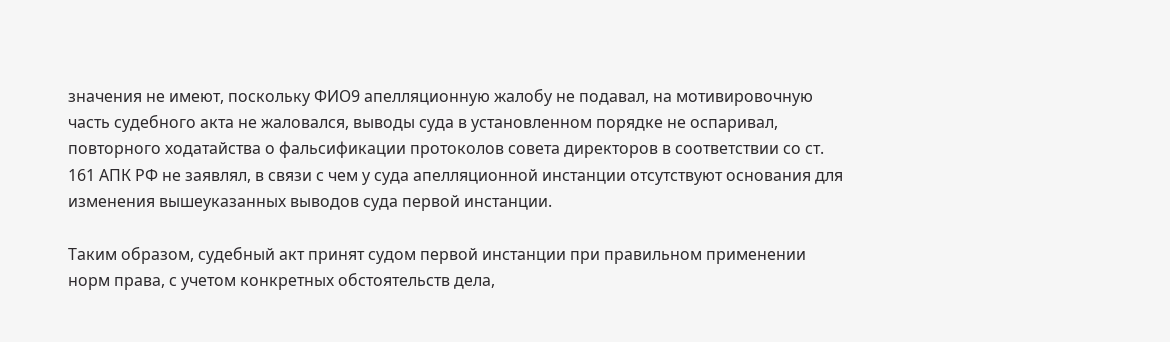значения не имеют, поскольку ФИО9 апелляционную жалобу не подавал, на мотивировочную часть судебного акта не жаловался, выводы суда в установленном порядке не оспаривал, повторного ходатайства о фальсификации протоколов совета директоров в соответствии со ст. 161 АПК РФ не заявлял, в связи с чем у суда апелляционной инстанции отсутствуют основания для изменения вышеуказанных выводов суда первой инстанции.

Таким образом, судебный акт принят судом первой инстанции при правильном применении норм права, с учетом конкретных обстоятельств дела,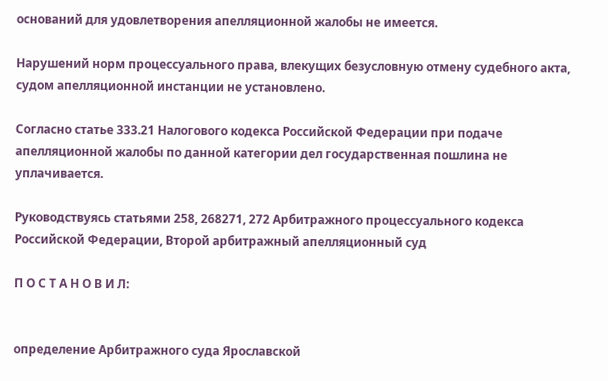оснований для удовлетворения апелляционной жалобы не имеется.

Нарушений норм процессуального права, влекущих безусловную отмену судебного акта, судом апелляционной инстанции не установлено.

Согласно статье 333.21 Налогового кодекса Российской Федерации при подаче апелляционной жалобы по данной категории дел государственная пошлина не уплачивается.

Руководствуясь статьями 258, 268271, 272 Арбитражного процессуального кодекса Российской Федерации, Второй арбитражный апелляционный суд

П О С Т А Н О В И Л:


определение Арбитражного суда Ярославской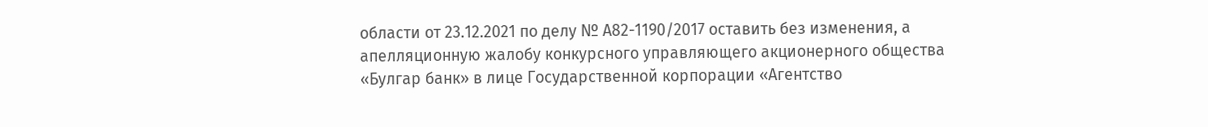области от 23.12.2021 по делу № А82-1190/2017 оставить без изменения, а апелляционную жалобу конкурсного управляющего акционерного общества «Булгар банк» в лице Государственной корпорации «Агентство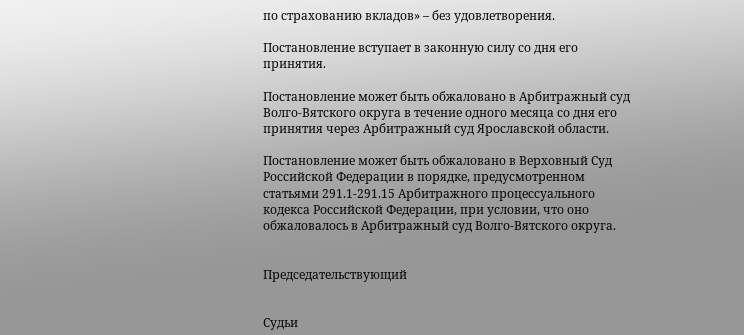по страхованию вкладов» – без удовлетворения.

Постановление вступает в законную силу со дня его принятия.

Постановление может быть обжаловано в Арбитражный суд Волго-Вятского округа в течение одного месяца со дня его принятия через Арбитражный суд Ярославской области.

Постановление может быть обжаловано в Верховный Суд Российской Федерации в порядке, предусмотренном статьями 291.1-291.15 Арбитражного процессуального кодекса Российской Федерации, при условии, что оно обжаловалось в Арбитражный суд Волго-Вятского округа.


Председательствующий


Судьи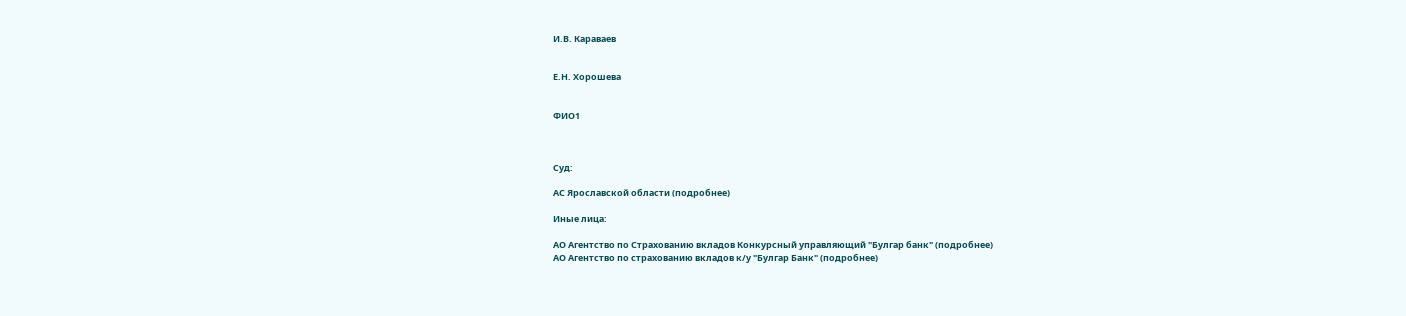И.В. Караваев


Е.Н. Хорошева


ФИО1



Суд:

АС Ярославской области (подробнее)

Иные лица:

АО Агентство по Страхованию вкладов Конкурсный управляющий "Булгар банк" (подробнее)
АО Агентство по страхованию вкладов к/у "Булгар Банк" (подробнее)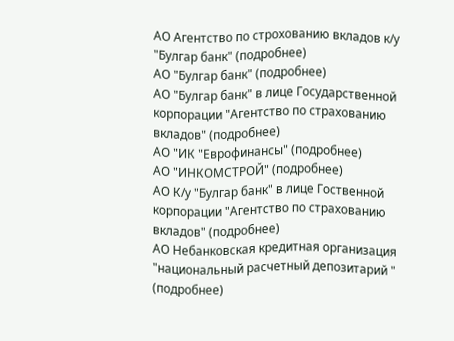АО Агентство по строхованию вкладов к/у "Булгар банк" (подробнее)
АО "Булгар банк" (подробнее)
АО "Булгар банк" в лице Государственной корпорации "Агентство по страхованию вкладов" (подробнее)
АО "ИК "Еврофинансы" (подробнее)
АО "ИНКОМСТРОЙ" (подробнее)
АО К/у "Булгар банк" в лице Гоственной корпорации "Агентство по страхованию вкладов" (подробнее)
АО Небанковская кредитная организация "национальный расчетный депозитарий " (подробнее)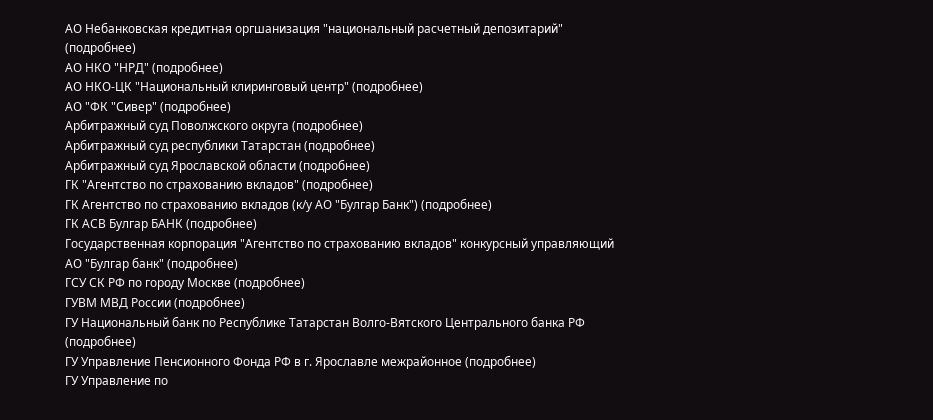АО Небанковская кредитная оргшанизация "национальный расчетный депозитарий" (подробнее)
АО НКО "НРД" (подробнее)
АО НКО-ЦК "Национальный клиринговый центр" (подробнее)
АО "ФК "Сивер" (подробнее)
Арбитражный суд Поволжского округа (подробнее)
Арбитражный суд республики Татарстан (подробнее)
Арбитражный суд Ярославской области (подробнее)
ГК "Агентство по страхованию вкладов" (подробнее)
ГК Агентство по страхованию вкладов (к/у АО "Булгар Банк") (подробнее)
ГК АСВ Булгар БАНК (подробнее)
Государственная корпорация "Агентство по страхованию вкладов" конкурсный управляющий АО "Булгар банк" (подробнее)
ГСУ СК РФ по городу Москве (подробнее)
ГУВМ МВД России (подробнее)
ГУ Национальный банк по Республике Татарстан Волго-Вятского Центрального банка РФ (подробнее)
ГУ Управление Пенсионного Фонда РФ в г. Ярославле межрайонное (подробнее)
ГУ Управление по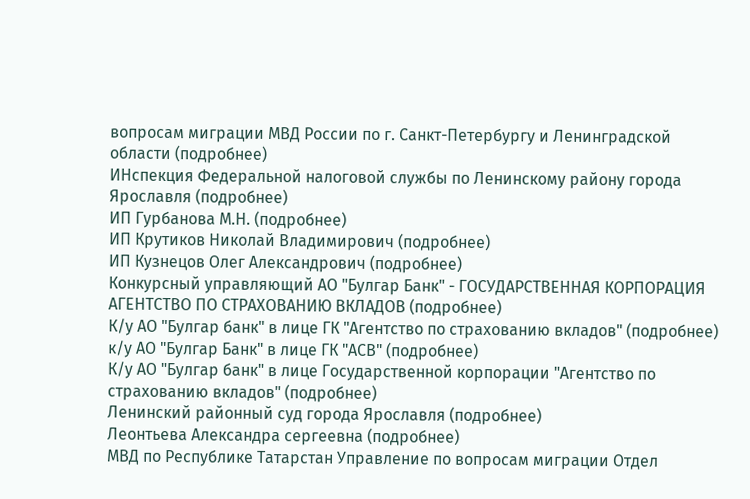вопросам миграции МВД России по г. Санкт-Петербургу и Ленинградской области (подробнее)
ИНспекция Федеральной налоговой службы по Ленинскому району города Ярославля (подробнее)
ИП Гурбанова М.Н. (подробнее)
ИП Крутиков Николай Владимирович (подробнее)
ИП Кузнецов Олег Александрович (подробнее)
Конкурсный управляющий АО "Булгар Банк" - ГОСУДАРСТВЕННАЯ КОРПОРАЦИЯ АГЕНТСТВО ПО СТРАХОВАНИЮ ВКЛАДОВ (подробнее)
К/у АО "Булгар банк" в лице ГК "Агентство по страхованию вкладов" (подробнее)
к/у АО "Булгар Банк" в лице ГК "АСВ" (подробнее)
К/у АО "Булгар банк" в лице Государственной корпорации "Агентство по страхованию вкладов" (подробнее)
Ленинский районный суд города Ярославля (подробнее)
Леонтьева Александра сергеевна (подробнее)
МВД по Республике Татарстан Управление по вопросам миграции Отдел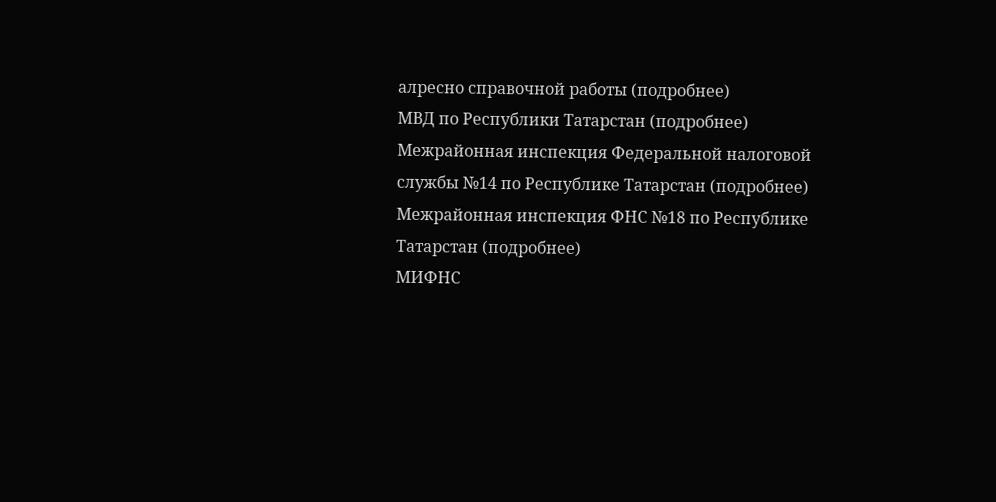алресно справочной работы (подробнее)
МВД по Республики Татарстан (подробнее)
Межрайонная инспекция Федеральной налоговой службы №14 по Республике Татарстан (подробнее)
Межрайонная инспекция ФНС №18 по Республике Татарстан (подробнее)
МИФНС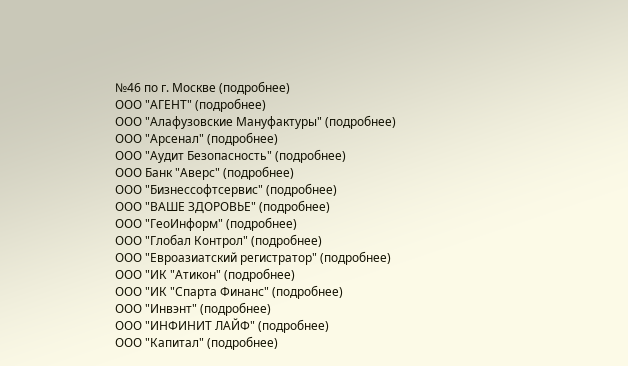№46 по г. Москве (подробнее)
ООО "АГЕНТ" (подробнее)
ООО "Алафузовские Мануфактуры" (подробнее)
ООО "Арсенал" (подробнее)
ООО "Аудит Безопасность" (подробнее)
ООО Банк "Аверс" (подробнее)
ООО "Бизнессофтсервис" (подробнее)
ООО "ВАШЕ ЗДОРОВЬЕ" (подробнее)
ООО "ГеоИнформ" (подробнее)
ООО "Глобал Контрол" (подробнее)
ООО "Евроазиатский регистратор" (подробнее)
ООО "ИК "Атикон" (подробнее)
ООО "ИК "Спарта Финанс" (подробнее)
ООО "Инвэнт" (подробнее)
ООО "ИНФИНИТ ЛАЙФ" (подробнее)
ООО "Капитал" (подробнее)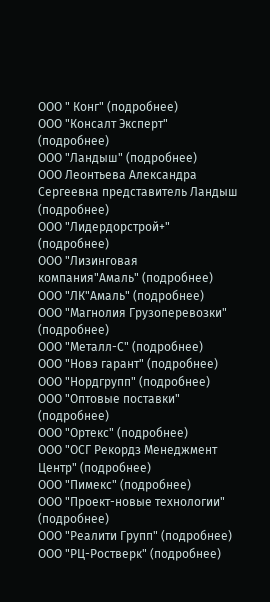ООО " Конг" (подробнее)
ООО "Консалт Эксперт" (подробнее)
ООО "Ландыш" (подробнее)
ООО Леонтьева Александра Сергеевна представитель Ландыш (подробнее)
ООО "Лидердорстрой+" (подробнее)
ООО "Лизинговая компания"Амаль" (подробнее)
ООО "ЛК"Амаль" (подробнее)
ООО "Магнолия Грузоперевозки" (подробнее)
ООО "Металл-С" (подробнее)
ООО "Новэ гарант" (подробнее)
ООО "Нордгрупп" (подробнее)
ООО "Оптовые поставки" (подробнее)
ООО "Ортекс" (подробнее)
ООО "ОСГ Рекордз Менеджмент Центр" (подробнее)
ООО "Пимекс" (подробнее)
ООО "Проект-новые технологии" (подробнее)
ООО "Реалити Групп" (подробнее)
ООО "РЦ-Ростверк" (подробнее)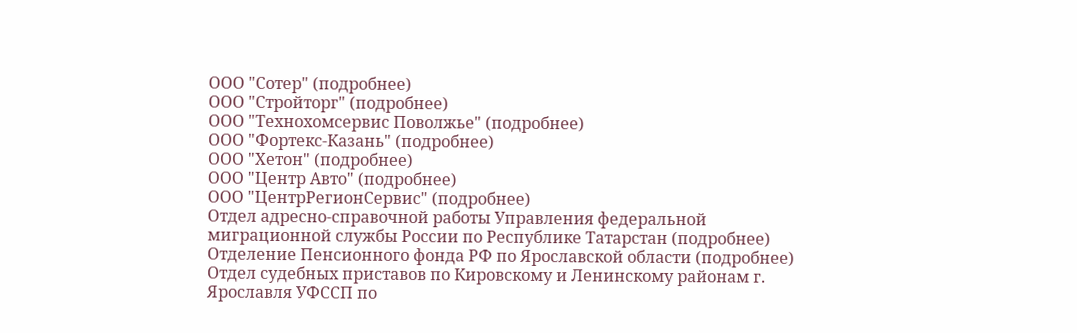ООО "Сотер" (подробнее)
ООО "Стройторг" (подробнее)
ООО "Технохомсервис Поволжье" (подробнее)
ООО "Фортекс-Казань" (подробнее)
ООО "Хетон" (подробнее)
ООО "Центр Авто" (подробнее)
ООО "ЦентрРегионСервис" (подробнее)
Отдел адресно-справочной работы Управления федеральной миграционной службы России по Республике Татарстан (подробнее)
Отделение Пенсионного фонда РФ по Ярославской области (подробнее)
Отдел судебных приставов по Кировскому и Ленинскому районам г. Ярославля УФССП по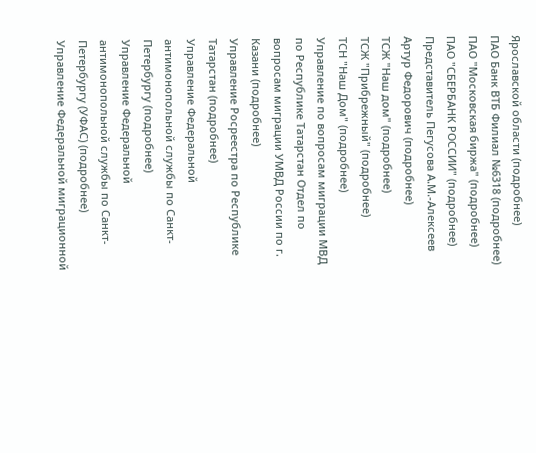Ярославской области (подробнее)
ПАО Банк ВТБ Филиал №6318 (подробнее)
ПАО "Московская биржа" (подробнее)
ПАО "СБЕРБАНК РОССИИ" (подробнее)
Представитель Пегусова А.М.-Алексеев Артур Федорович (подробнее)
ТСЖ "Наш дом" (подробнее)
ТСЖ "Прибрежный" (подробнее)
ТСН "Наш Дом" (подробнее)
Управление по вопросам миграции МВД по Республике Татарстан Отдел по вопросам миграции УМВД России по г. Казани (подробнее)
Управление Росреестра по Республике Татарстан (подробнее)
Управление Федеральной антимонопольной службы по Санкт-Петербургу (подробнее)
Управление Федеральной антимонопольной службы по Санкт-Петербургу (УФАС) (подробнее)
Управление Федеральной миграционной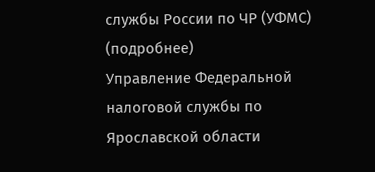службы России по ЧР (УФМС) (подробнее)
Управление Федеральной налоговой службы по Ярославской области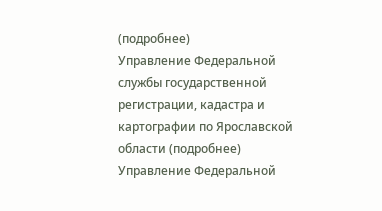(подробнее)
Управление Федеральной службы государственной регистрации, кадастра и картографии по Ярославской области (подробнее)
Управление Федеральной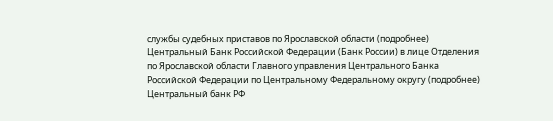службы судебных приставов по Ярославской области (подробнее)
Центральный Банк Российской Федерации (Банк России) в лице Отделения по Ярославской области Главного управления Центрального Банка Российской Федерации по Центральному Федеральному округу (подробнее)
Центральный банк РФ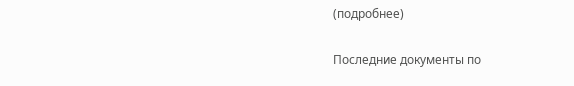(подробнее)

Последние документы по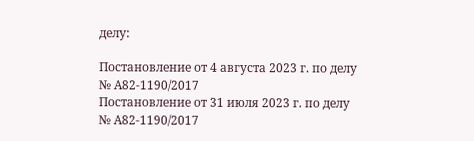делу:

Постановление от 4 августа 2023 г. по делу № А82-1190/2017
Постановление от 31 июля 2023 г. по делу № А82-1190/2017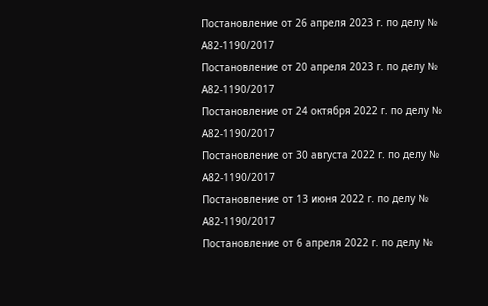Постановление от 26 апреля 2023 г. по делу № А82-1190/2017
Постановление от 20 апреля 2023 г. по делу № А82-1190/2017
Постановление от 24 октября 2022 г. по делу № А82-1190/2017
Постановление от 30 августа 2022 г. по делу № А82-1190/2017
Постановление от 13 июня 2022 г. по делу № А82-1190/2017
Постановление от 6 апреля 2022 г. по делу №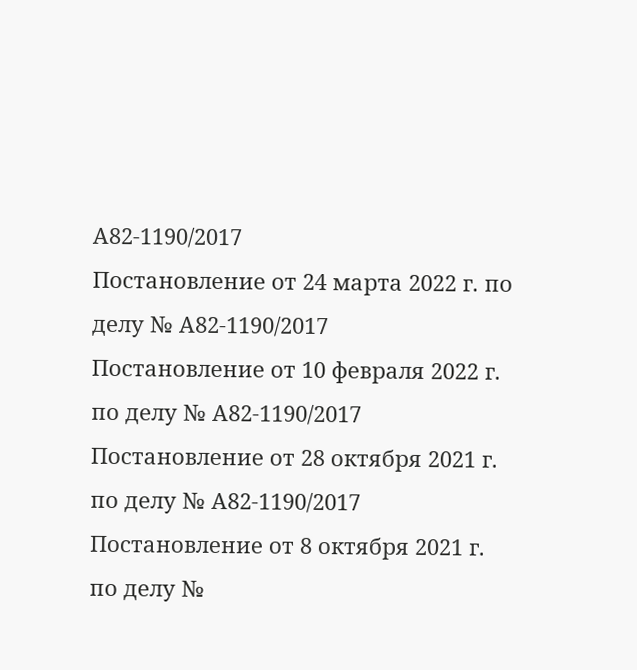А82-1190/2017
Постановление от 24 марта 2022 г. по делу № А82-1190/2017
Постановление от 10 февраля 2022 г. по делу № А82-1190/2017
Постановление от 28 октября 2021 г. по делу № А82-1190/2017
Постановление от 8 октября 2021 г. по делу №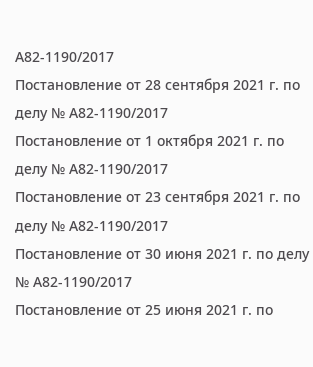А82-1190/2017
Постановление от 28 сентября 2021 г. по делу № А82-1190/2017
Постановление от 1 октября 2021 г. по делу № А82-1190/2017
Постановление от 23 сентября 2021 г. по делу № А82-1190/2017
Постановление от 30 июня 2021 г. по делу № А82-1190/2017
Постановление от 25 июня 2021 г. по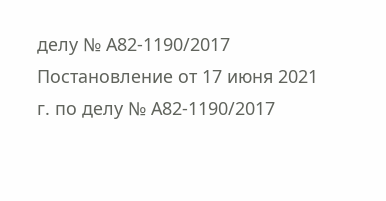делу № А82-1190/2017
Постановление от 17 июня 2021 г. по делу № А82-1190/2017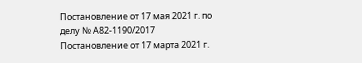Постановление от 17 мая 2021 г. по делу № А82-1190/2017
Постановление от 17 марта 2021 г.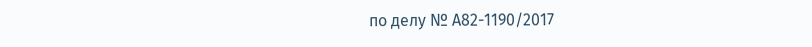по делу № А82-1190/2017